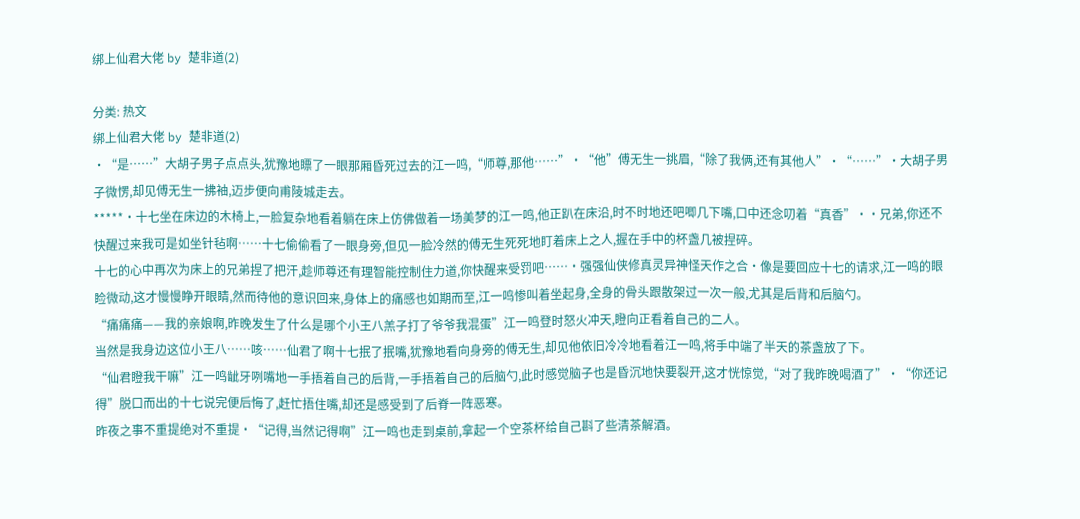绑上仙君大佬 by 楚非道(2)

分类: 热文
绑上仙君大佬 by 楚非道(2)
·“是……”大胡子男子点点头,犹豫地瞟了一眼那厢昏死过去的江一鸣,“师尊,那他……”·“他”傅无生一挑眉,“除了我俩,还有其他人”·“……”·大胡子男子微愣,却见傅无生一拂袖,迈步便向甫陵城走去。
*****·十七坐在床边的木椅上,一脸复杂地看着躺在床上仿佛做着一场美梦的江一鸣,他正趴在床沿,时不时地还吧唧几下嘴,口中还念叨着“真香”··兄弟,你还不快醒过来我可是如坐针毡啊……十七偷偷看了一眼身旁,但见一脸冷然的傅无生死死地盯着床上之人,握在手中的杯盏几被捏碎。
十七的心中再次为床上的兄弟捏了把汗,趁师尊还有理智能控制住力道,你快醒来受罚吧……·强强仙侠修真灵异神怪天作之合·像是要回应十七的请求,江一鸣的眼睑微动,这才慢慢睁开眼睛,然而待他的意识回来,身体上的痛感也如期而至,江一鸣惨叫着坐起身,全身的骨头跟散架过一次一般,尤其是后背和后脑勺。
“痛痛痛——我的亲娘啊,昨晚发生了什么是哪个小王八羔子打了爷爷我混蛋”江一鸣登时怒火冲天,瞪向正看着自己的二人。
当然是我身边这位小王八……咳……仙君了啊十七抿了抿嘴,犹豫地看向身旁的傅无生,却见他依旧冷冷地看着江一鸣,将手中端了半天的茶盏放了下。
“仙君瞪我干嘛”江一鸣龇牙咧嘴地一手捂着自己的后背,一手捂着自己的后脑勺,此时感觉脑子也是昏沉地快要裂开,这才恍惊觉,“对了我昨晚喝酒了”·“你还记得”脱口而出的十七说完便后悔了,赶忙捂住嘴,却还是感受到了后脊一阵恶寒。
昨夜之事不重提绝对不重提·“记得,当然记得啊”江一鸣也走到桌前,拿起一个空茶杯给自己斟了些清茶解酒。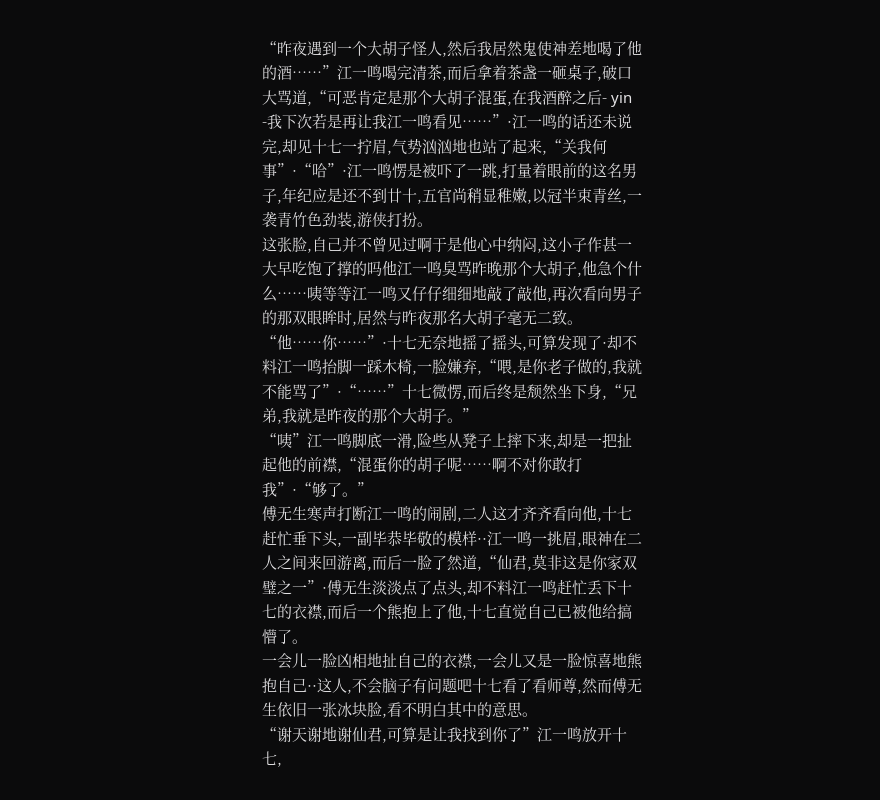“昨夜遇到一个大胡子怪人,然后我居然鬼使神差地喝了他的酒……”江一鸣喝完清茶,而后拿着茶盏一砸桌子,破口大骂道,“可恶肯定是那个大胡子混蛋,在我酒醉之后- yin -我下次若是再让我江一鸣看见……”·江一鸣的话还未说完,却见十七一拧眉,气势汹汹地也站了起来,“关我何事”·“哈”·江一鸣愣是被吓了一跳,打量着眼前的这名男子,年纪应是还不到廿十,五官尚稍显稚嫩,以冠半束青丝,一袭青竹色劲装,游侠打扮。
这张脸,自己并不曾见过啊于是他心中纳闷,这小子作甚一大早吃饱了撑的吗他江一鸣臭骂昨晚那个大胡子,他急个什么……咦等等江一鸣又仔仔细细地敲了敲他,再次看向男子的那双眼眸时,居然与昨夜那名大胡子毫无二致。
“他……你……”·十七无奈地摇了摇头,可算发现了·却不料江一鸣抬脚一踩木椅,一脸嫌弃,“喂,是你老子做的,我就不能骂了”·“……”十七微愣,而后终是颓然坐下身,“兄弟,我就是昨夜的那个大胡子。”
“咦”江一鸣脚底一滑,险些从凳子上摔下来,却是一把扯起他的前襟,“混蛋你的胡子呢……啊不对你敢打我”·“够了。”
傅无生寒声打断江一鸣的闹剧,二人这才齐齐看向他,十七赶忙垂下头,一副毕恭毕敬的模样··江一鸣一挑眉,眼神在二人之间来回游离,而后一脸了然道,“仙君,莫非这是你家双璧之一”·傅无生淡淡点了点头,却不料江一鸣赶忙丢下十七的衣襟,而后一个熊抱上了他,十七直觉自己已被他给搞懵了。
一会儿一脸凶相地扯自己的衣襟,一会儿又是一脸惊喜地熊抱自己··这人,不会脑子有问题吧十七看了看师尊,然而傅无生依旧一张冰块脸,看不明白其中的意思。
“谢天谢地谢仙君,可算是让我找到你了”江一鸣放开十七,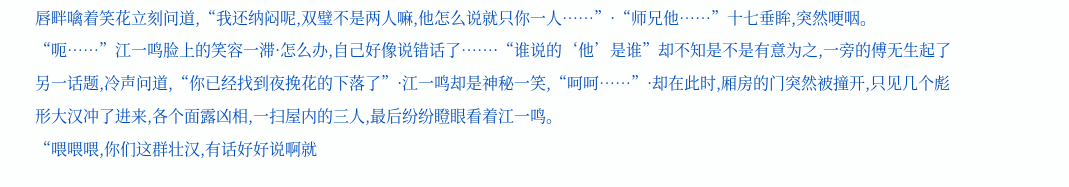唇畔噙着笑花立刻问道,“我还纳闷呢,双璧不是两人嘛,他怎么说就只你一人……”·“师兄他……”十七垂眸,突然哽咽。
“呃……”江一鸣脸上的笑容一滞·怎么办,自己好像说错话了……·“谁说的‘他’是谁”却不知是不是有意为之,一旁的傅无生起了另一话题,冷声问道,“你已经找到夜挽花的下落了”·江一鸣却是神秘一笑,“呵呵……”·却在此时,厢房的门突然被撞开,只见几个彪形大汉冲了进来,各个面露凶相,一扫屋内的三人,最后纷纷瞪眼看着江一鸣。
“喂喂喂,你们这群壮汉,有话好好说啊就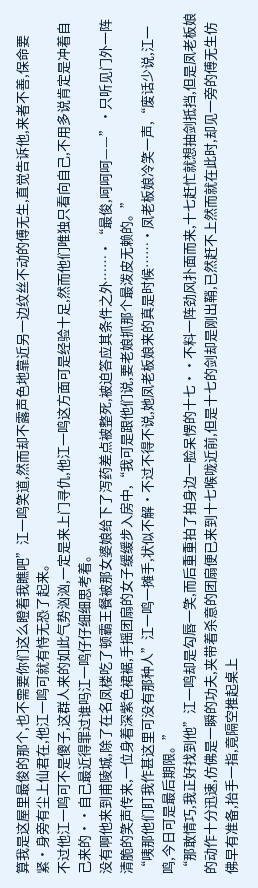算我是这屋里最俊的那个,也不需要你们这么瞪着我瞧吧”江一鸣笑道,然而却不露声色地靠近另一边纹丝不动的傅无生,直觉告诉他,来者不善,保命要紧·身旁有尘上仙君在,他江一鸣可就有恃无恐了起来。
不过他江一鸣可不是傻子,这群人来的如此气势汹汹,一定是来上门寻仇,他江一鸣这方面可是经验十足,然而他们唯独只看向自己,不用多说肯定是冲着自己来的··自己最近得罪过谁吗江一鸣仔仔细细思考着。
没有啊他来到甫陵城,除了在名凤楼吃了顿霸王餐被那女婆娘给下了泻药差点被整死,被迫答应其条件之外……·“最俊,呵呵呵——”·只听见门外一阵清脆的笑声传来,一位身着深紫色裙裾,手摇团扇的女子缓缓步入房中,“我可是跟他们说,要老娘抓那个最泼皮无赖的。”
“咦那他们盯我作甚这里可没有那种人”江一鸣一摊手,状似不解·不过不得不说,她凤老板娘来的真是时候……·凤老板娘冷笑一声,“废话少说,江一鸣,今日可是最后期限。”
“那敢情巧,我正好找到他”江一鸣却是勾唇一笑,而后重重拍了拍身边一脸呆愣的十七··不料一阵劲风扑面而来,十七赶忙就想抽剑抵挡,但是凤老板娘的动作十分迅速,仿佛是一瞬的功夫,夹带着杀意的团扇便已来到十七喉咙近前,但是十七的剑却是刚出鞘,已然赶不上然而就在此时,却见一旁的傅无生仿佛早有准备,抬手一指,竟隔空推起桌上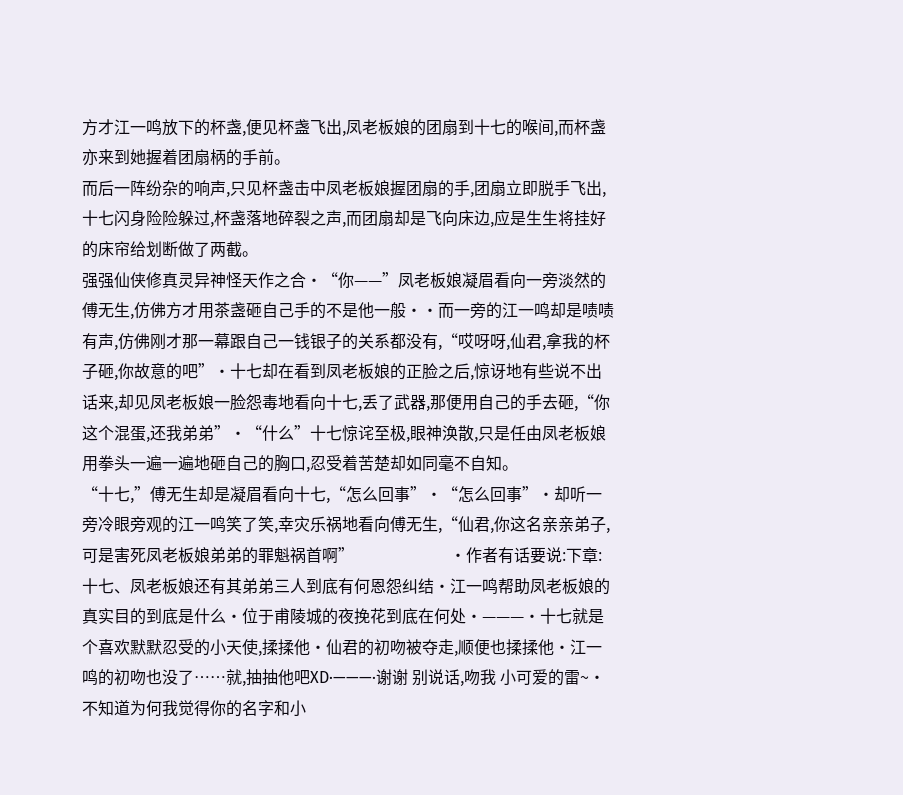方才江一鸣放下的杯盏,便见杯盏飞出,凤老板娘的团扇到十七的喉间,而杯盏亦来到她握着团扇柄的手前。
而后一阵纷杂的响声,只见杯盏击中凤老板娘握团扇的手,团扇立即脱手飞出,十七闪身险险躲过,杯盏落地碎裂之声,而团扇却是飞向床边,应是生生将挂好的床帘给划断做了两截。
强强仙侠修真灵异神怪天作之合·“你——”凤老板娘凝眉看向一旁淡然的傅无生,仿佛方才用茶盏砸自己手的不是他一般··而一旁的江一鸣却是啧啧有声,仿佛刚才那一幕跟自己一钱银子的关系都没有,“哎呀呀,仙君,拿我的杯子砸,你故意的吧”·十七却在看到凤老板娘的正脸之后,惊讶地有些说不出话来,却见凤老板娘一脸怨毒地看向十七,丢了武器,那便用自己的手去砸,“你这个混蛋,还我弟弟”·“什么”十七惊诧至极,眼神涣散,只是任由凤老板娘用拳头一遍一遍地砸自己的胸口,忍受着苦楚却如同毫不自知。
“十七,”傅无生却是凝眉看向十七,“怎么回事”·“怎么回事”·却听一旁冷眼旁观的江一鸣笑了笑,幸灾乐祸地看向傅无生,“仙君,你这名亲亲弟子,可是害死凤老板娘弟弟的罪魁祸首啊”                        ·作者有话要说:下章:十七、凤老板娘还有其弟弟三人到底有何恩怨纠结·江一鸣帮助凤老板娘的真实目的到底是什么·位于甫陵城的夜挽花到底在何处·———·十七就是个喜欢默默忍受的小天使,揉揉他·仙君的初吻被夺走,顺便也揉揉他·江一鸣的初吻也没了……就,抽抽他吧XD·———·谢谢 别说话,吻我 小可爱的雷~·不知道为何我觉得你的名字和小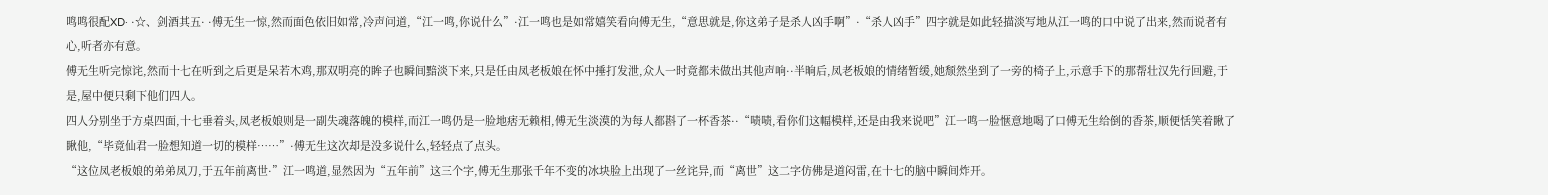鸣鸣很配XD· ·☆、剑酒其五· ·傅无生一惊,然而面色依旧如常,冷声问道,“江一鸣,你说什么”·江一鸣也是如常嬉笑看向傅无生,“意思就是,你这弟子是杀人凶手啊”·“杀人凶手”四字就是如此轻描淡写地从江一鸣的口中说了出来,然而说者有心,听者亦有意。
傅无生听完惊诧,然而十七在听到之后更是呆若木鸡,那双明亮的眸子也瞬间黯淡下来,只是任由凤老板娘在怀中捶打发泄,众人一时竟都未做出其他声响··半晌后,凤老板娘的情绪暂缓,她颓然坐到了一旁的椅子上,示意手下的那帮壮汉先行回避,于是,屋中便只剩下他们四人。
四人分别坐于方桌四面,十七垂着头,凤老板娘则是一副失魂落魄的模样,而江一鸣仍是一脸地痞无赖相,傅无生淡漠的为每人都斟了一杯香茶··“啧啧,看你们这幅模样,还是由我来说吧”江一鸣一脸惬意地喝了口傅无生给倒的香茶,顺便恬笑着瞅了瞅他,“毕竟仙君一脸想知道一切的模样……”·傅无生这次却是没多说什么,轻轻点了点头。
“这位凤老板娘的弟弟凤刀,于五年前离世·”江一鸣道,显然因为“五年前”这三个字,傅无生那张千年不变的冰块脸上出现了一丝诧异,而“离世”这二字仿佛是道闷雷,在十七的脑中瞬间炸开。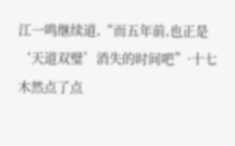江一鸣继续道,“而五年前,也正是‘天道双璧’消失的时间吧”·十七木然点了点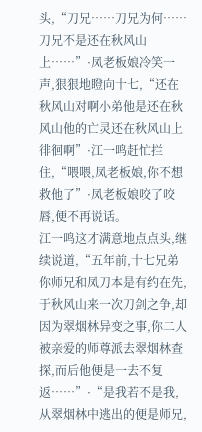头,“刀兄……刀兄为何……刀兄不是还在秋风山上……”·凤老板娘冷笑一声,狠狠地瞪向十七,“还在秋风山对啊小弟他是还在秋风山他的亡灵还在秋风山上徘徊啊”·江一鸣赶忙拦住,“喂喂,凤老板娘,你不想救他了”·凤老板娘咬了咬唇,便不再说话。
江一鸣这才满意地点点头,继续说道,“五年前,十七兄弟你师兄和凤刀本是有约在先,于秋风山来一次刀剑之争,却因为翠烟林异变之事,你二人被亲爱的师尊派去翠烟林查探,而后他便是一去不复返……”·“是我若不是我,从翠烟林中逃出的便是师兄,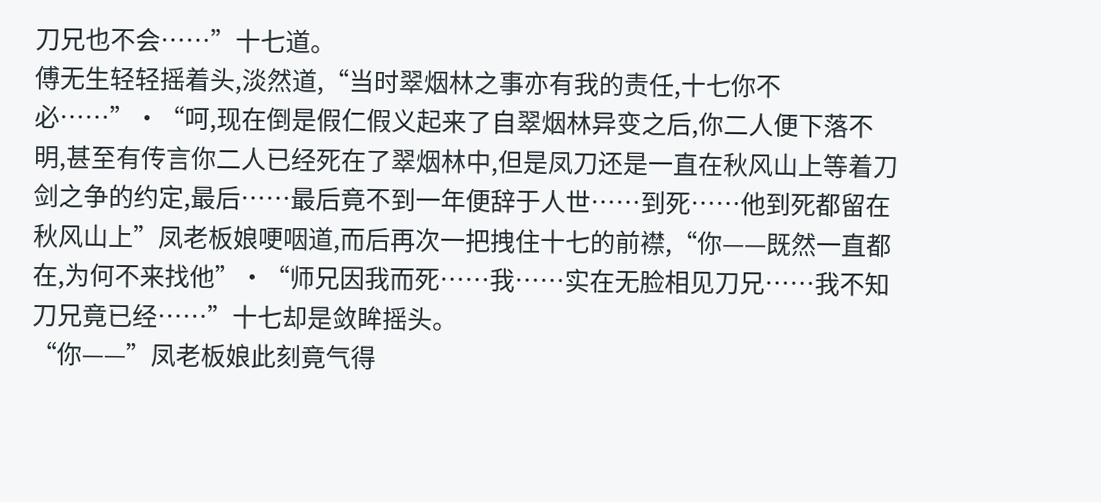刀兄也不会……”十七道。
傅无生轻轻摇着头,淡然道,“当时翠烟林之事亦有我的责任,十七你不必……”·“呵,现在倒是假仁假义起来了自翠烟林异变之后,你二人便下落不明,甚至有传言你二人已经死在了翠烟林中,但是凤刀还是一直在秋风山上等着刀剑之争的约定,最后……最后竟不到一年便辞于人世……到死……他到死都留在秋风山上”凤老板娘哽咽道,而后再次一把拽住十七的前襟,“你——既然一直都在,为何不来找他”·“师兄因我而死……我……实在无脸相见刀兄……我不知刀兄竟已经……”十七却是敛眸摇头。
“你——”凤老板娘此刻竟气得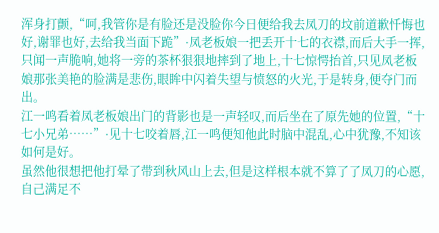浑身打颤,“呵,我管你是有脸还是没脸你今日便给我去凤刀的坟前道歉忏悔也好,谢罪也好,去给我当面下跪”·凤老板娘一把丢开十七的衣襟,而后大手一挥,只闻一声脆响,她将一旁的茶杯狠狠地摔到了地上,十七惊愕抬首,只见凤老板娘那张美艳的脸满是悲伤,眼眸中闪着失望与愤怒的火光,于是转身,便夺门而出。
江一鸣看着凤老板娘出门的背影也是一声轻叹,而后坐在了原先她的位置,“十七小兄弟……”·见十七咬着唇,江一鸣便知他此时脑中混乱,心中犹豫,不知该如何是好。
虽然他很想把他打晕了带到秋风山上去,但是这样根本就不算了了凤刀的心愿,自己满足不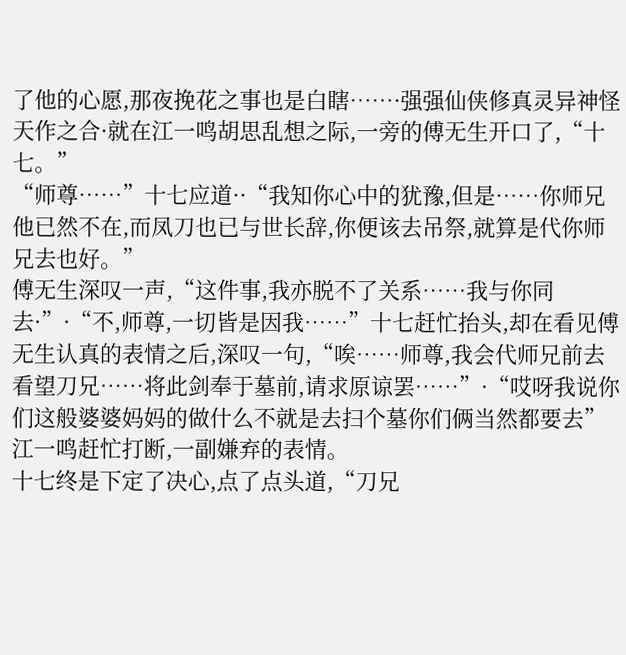了他的心愿,那夜挽花之事也是白瞎……·强强仙侠修真灵异神怪天作之合·就在江一鸣胡思乱想之际,一旁的傅无生开口了,“十七。”
“师尊……”十七应道··“我知你心中的犹豫,但是……你师兄他已然不在,而凤刀也已与世长辞,你便该去吊祭,就算是代你师兄去也好。”
傅无生深叹一声,“这件事,我亦脱不了关系……我与你同去·”·“不,师尊,一切皆是因我……”十七赶忙抬头,却在看见傅无生认真的表情之后,深叹一句,“唉……师尊,我会代师兄前去看望刀兄……将此剑奉于墓前,请求原谅罢……”·“哎呀我说你们这般婆婆妈妈的做什么不就是去扫个墓你们俩当然都要去”江一鸣赶忙打断,一副嫌弃的表情。
十七终是下定了决心,点了点头道,“刀兄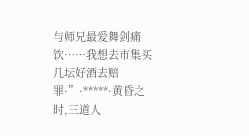与师兄最爱舞剑痛饮……我想去市集买几坛好酒去赔罪·”·*****·黄昏之时,三道人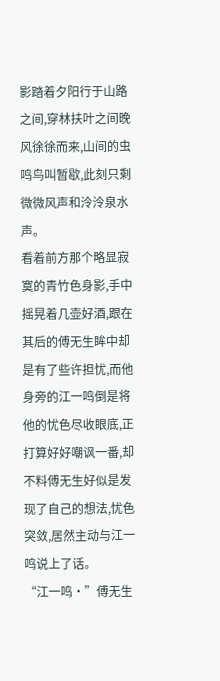影踏着夕阳行于山路之间,穿林扶叶之间晚风徐徐而来,山间的虫鸣鸟叫暂歇,此刻只剩微微风声和泠泠泉水声。
看着前方那个略显寂寞的青竹色身影,手中摇晃着几壶好酒,跟在其后的傅无生眸中却是有了些许担忧,而他身旁的江一鸣倒是将他的忧色尽收眼底,正打算好好嘲讽一番,却不料傅无生好似是发现了自己的想法,忧色突敛,居然主动与江一鸣说上了话。
“江一鸣·”傅无生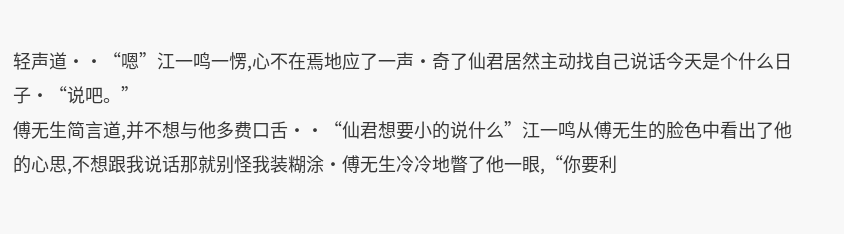轻声道··“嗯”江一鸣一愣,心不在焉地应了一声·奇了仙君居然主动找自己说话今天是个什么日子·“说吧。”
傅无生简言道,并不想与他多费口舌··“仙君想要小的说什么”江一鸣从傅无生的脸色中看出了他的心思,不想跟我说话那就别怪我装糊涂·傅无生冷冷地瞥了他一眼,“你要利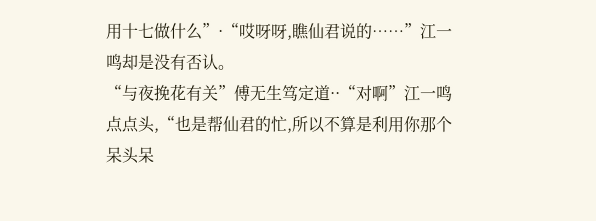用十七做什么”·“哎呀呀,瞧仙君说的……”江一鸣却是没有否认。
“与夜挽花有关”傅无生笃定道··“对啊”江一鸣点点头,“也是帮仙君的忙,所以不算是利用你那个呆头呆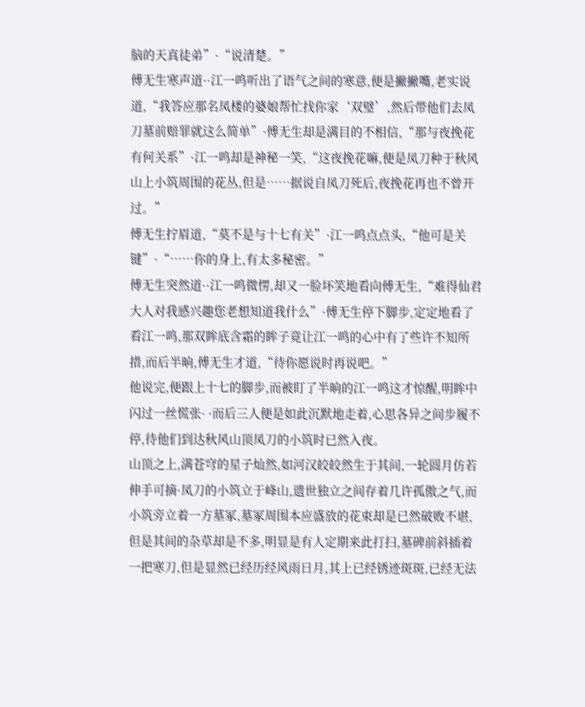脑的天真徒弟”·“说清楚。”
傅无生寒声道··江一鸣听出了语气之间的寒意,便是撇撇嘴,老实说道,“我答应那名凤楼的婆娘帮忙找你家‘双璧’,然后带他们去凤刀墓前赔罪就这么简单”·傅无生却是满目的不相信,“那与夜挽花有何关系”·江一鸣却是神秘一笑,“这夜挽花嘛,便是凤刀种于秋风山上小筑周围的花丛,但是……据说自凤刀死后,夜挽花再也不曾开过。”
傅无生拧眉道,“莫不是与十七有关”·江一鸣点点头,“他可是关键”·“……你的身上,有太多秘密。”
傅无生突然道··江一鸣微愣,却又一脸坏笑地看向傅无生,“难得仙君大人对我感兴趣您老想知道我什么”·傅无生停下脚步,定定地看了看江一鸣,那双眸底含霜的眸子竟让江一鸣的心中有了些许不知所措,而后半晌,傅无生才道,“待你愿说时再说吧。”
他说完,便跟上十七的脚步,而被盯了半晌的江一鸣这才惊醒,明眸中闪过一丝慌张· ·而后三人便是如此沉默地走着,心思各异之间步履不停,待他们到达秋风山顶凤刀的小筑时已然入夜。
山顶之上,满苍穹的星子灿然,如河汉皎皎然生于其间,一轮圆月仿若伸手可摘·凤刀的小筑立于峰山,遗世独立之间存着几许孤傲之气,而小筑旁立着一方墓冢,墓冢周围本应盛放的花束却是已然破败不堪,但是其间的杂草却是不多,明显是有人定期来此打扫,墓碑前斜插着一把寒刀,但是显然已经历经风雨日月,其上已经锈迹斑斑,已经无法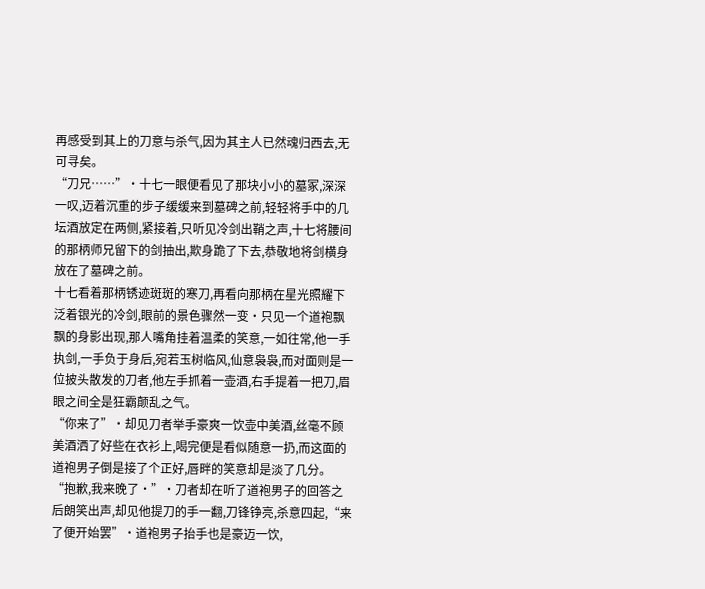再感受到其上的刀意与杀气,因为其主人已然魂归西去,无可寻矣。
“刀兄……”·十七一眼便看见了那块小小的墓冢,深深一叹,迈着沉重的步子缓缓来到墓碑之前,轻轻将手中的几坛酒放定在两侧,紧接着,只听见冷剑出鞘之声,十七将腰间的那柄师兄留下的剑抽出,欺身跪了下去,恭敬地将剑横身放在了墓碑之前。
十七看着那柄锈迹斑斑的寒刀,再看向那柄在星光照耀下泛着银光的冷剑,眼前的景色骤然一变·只见一个道袍飘飘的身影出现,那人嘴角挂着温柔的笑意,一如往常,他一手执剑,一手负于身后,宛若玉树临风,仙意袅袅,而对面则是一位披头散发的刀者,他左手抓着一壶酒,右手提着一把刀,眉眼之间全是狂霸颠乱之气。
“你来了”·却见刀者举手豪爽一饮壶中美酒,丝毫不顾美酒洒了好些在衣衫上,喝完便是看似随意一扔,而这面的道袍男子倒是接了个正好,唇畔的笑意却是淡了几分。
“抱歉,我来晚了·”·刀者却在听了道袍男子的回答之后朗笑出声,却见他提刀的手一翻,刀锋铮亮,杀意四起,“来了便开始罢”·道袍男子抬手也是豪迈一饮,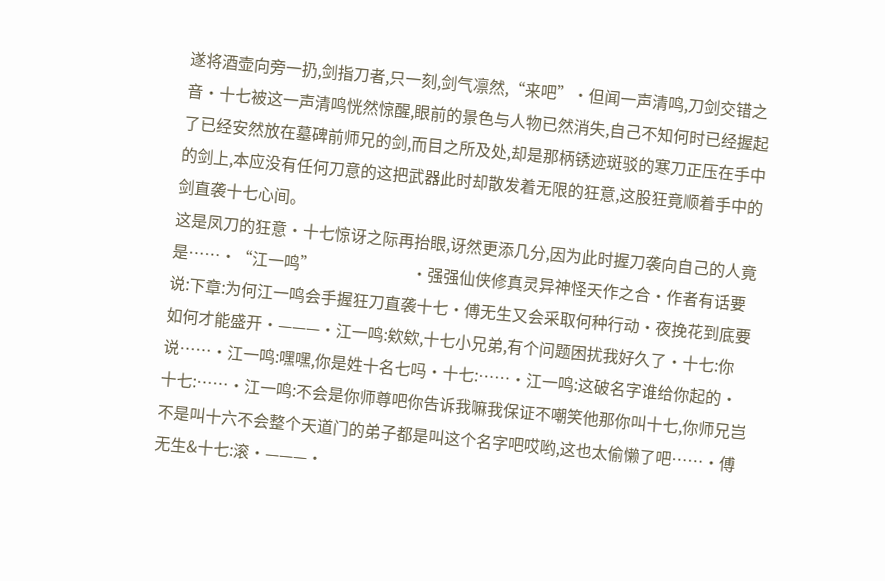遂将酒壶向旁一扔,剑指刀者,只一刻,剑气凛然,“来吧”·但闻一声清鸣,刀剑交错之音·十七被这一声清鸣恍然惊醒,眼前的景色与人物已然消失,自己不知何时已经握起了已经安然放在墓碑前师兄的剑,而目之所及处,却是那柄锈迹斑驳的寒刀正压在手中的剑上,本应没有任何刀意的这把武器此时却散发着无限的狂意,这股狂竟顺着手中的剑直袭十七心间。
这是凤刀的狂意·十七惊讶之际再抬眼,讶然更添几分,因为此时握刀袭向自己的人竟是……·“江一鸣”                        ·强强仙侠修真灵异神怪天作之合·作者有话要说:下章:为何江一鸣会手握狂刀直袭十七·傅无生又会采取何种行动·夜挽花到底要如何才能盛开·———·江一鸣:欸欸,十七小兄弟,有个问题困扰我好久了·十七:你说……·江一鸣:嘿嘿,你是姓十名七吗·十七:……·江一鸣:这破名字谁给你起的·十七:……·江一鸣:不会是你师尊吧你告诉我嘛我保证不嘲笑他那你叫十七,你师兄岂不是叫十六不会整个天道门的弟子都是叫这个名字吧哎哟,这也太偷懒了吧……·傅无生&十七:滚·———·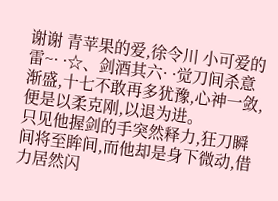谢谢 青苹果的爱,徐令川 小可爱的雷~· ·☆、剑酒其六· ·觉刀间杀意渐盛,十七不敢再多犹豫,心神一敛,便是以柔克刚,以退为进。
只见他握剑的手突然释力,狂刀瞬间将至眸间,而他却是身下微动,借力居然闪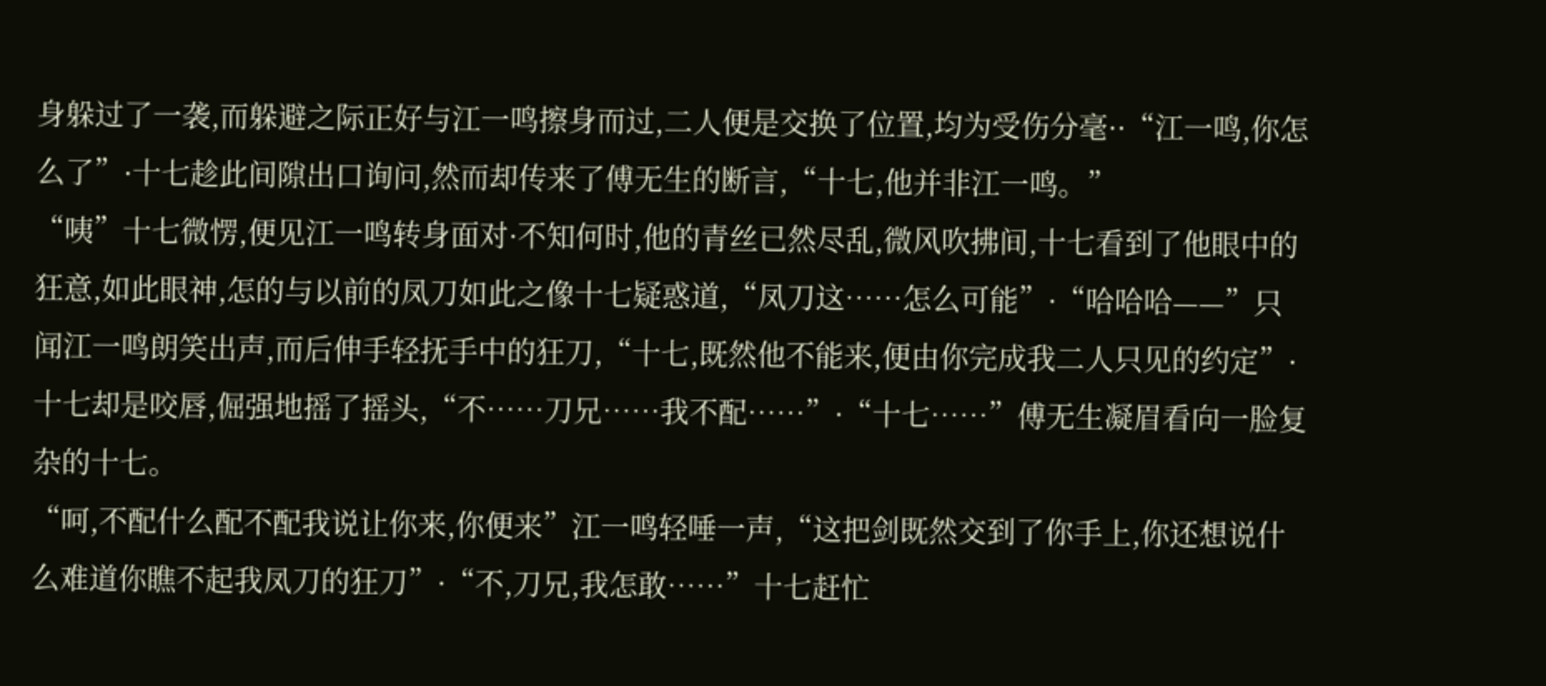身躲过了一袭,而躲避之际正好与江一鸣擦身而过,二人便是交换了位置,均为受伤分毫··“江一鸣,你怎么了”·十七趁此间隙出口询问,然而却传来了傅无生的断言,“十七,他并非江一鸣。”
“咦”十七微愣,便见江一鸣转身面对·不知何时,他的青丝已然尽乱,微风吹拂间,十七看到了他眼中的狂意,如此眼神,怎的与以前的凤刀如此之像十七疑惑道,“凤刀这……怎么可能”·“哈哈哈——”只闻江一鸣朗笑出声,而后伸手轻抚手中的狂刀,“十七,既然他不能来,便由你完成我二人只见的约定”·十七却是咬唇,倔强地摇了摇头,“不……刀兄……我不配……”·“十七……”傅无生凝眉看向一脸复杂的十七。
“呵,不配什么配不配我说让你来,你便来”江一鸣轻唾一声,“这把剑既然交到了你手上,你还想说什么难道你瞧不起我凤刀的狂刀”·“不,刀兄,我怎敢……”十七赶忙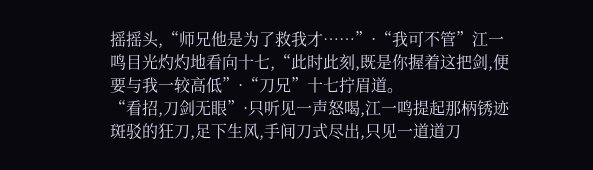摇摇头,“师兄他是为了救我才……”·“我可不管”江一鸣目光灼灼地看向十七,“此时此刻,既是你握着这把剑,便要与我一较高低”·“刀兄”十七拧眉道。
“看招,刀剑无眼”·只听见一声怒喝,江一鸣提起那柄锈迹斑驳的狂刀,足下生风,手间刀式尽出,只见一道道刀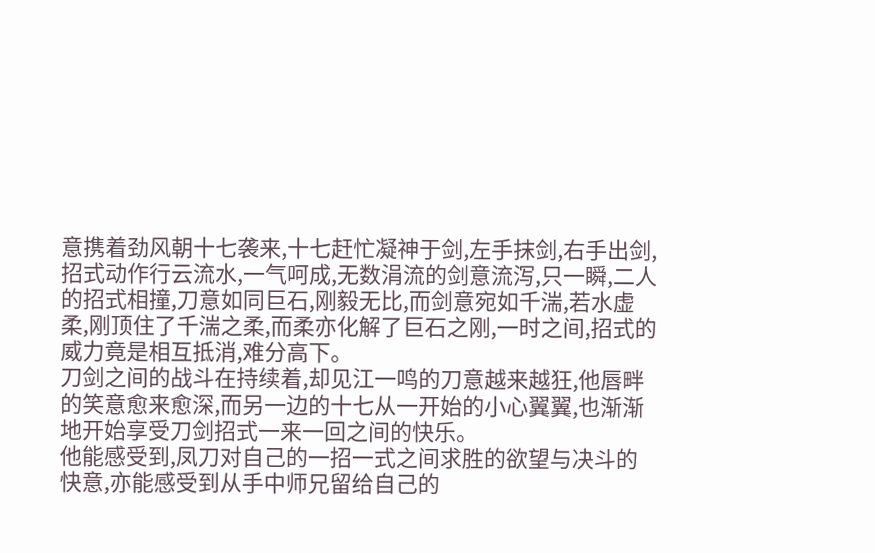意携着劲风朝十七袭来,十七赶忙凝神于剑,左手抹剑,右手出剑,招式动作行云流水,一气呵成,无数涓流的剑意流泻,只一瞬,二人的招式相撞,刀意如同巨石,刚毅无比,而剑意宛如千湍,若水虚柔,刚顶住了千湍之柔,而柔亦化解了巨石之刚,一时之间,招式的威力竟是相互抵消,难分高下。
刀剑之间的战斗在持续着,却见江一鸣的刀意越来越狂,他唇畔的笑意愈来愈深,而另一边的十七从一开始的小心翼翼,也渐渐地开始享受刀剑招式一来一回之间的快乐。
他能感受到,凤刀对自己的一招一式之间求胜的欲望与决斗的快意,亦能感受到从手中师兄留给自己的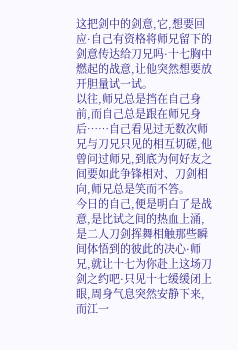这把剑中的剑意,它,想要回应·自己有资格将师兄留下的剑意传达给刀兄吗·十七胸中燃起的战意,让他突然想要放开胆量试一试。
以往,师兄总是挡在自己身前,而自己总是跟在师兄身后……自己看见过无数次师兄与刀兄只见的相互切磋,他曾问过师兄,到底为何好友之间要如此争锋相对、刀剑相向,师兄总是笑而不答。
今日的自己,便是明白了是战意,是比试之间的热血上涌,是二人刀剑挥舞相触那些瞬间体悟到的彼此的决心·师兄,就让十七为你赴上这场刀剑之约吧·只见十七缓缓闭上眼,周身气息突然安静下来,而江一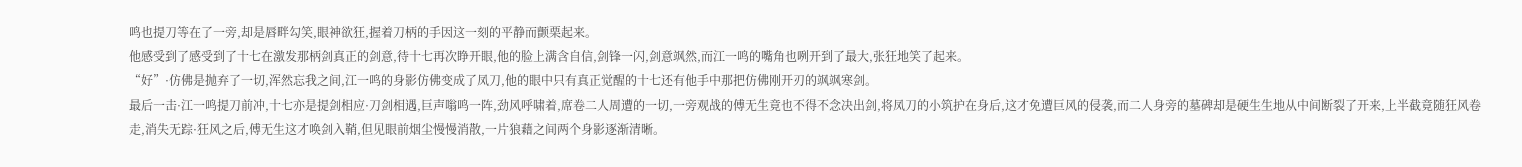鸣也提刀等在了一旁,却是唇畔勾笑,眼神欲狂,握着刀柄的手因这一刻的平静而颤栗起来。
他感受到了感受到了十七在激发那柄剑真正的剑意,待十七再次睁开眼,他的脸上满含自信,剑锋一闪,剑意飒然,而江一鸣的嘴角也咧开到了最大,张狂地笑了起来。
“好”·仿佛是抛弃了一切,浑然忘我之间,江一鸣的身影仿佛变成了凤刀,他的眼中只有真正觉醒的十七还有他手中那把仿佛刚开刃的飒飒寒剑。
最后一击·江一鸣提刀前冲,十七亦是提剑相应·刀剑相遇,巨声嗡鸣一阵,劲风呼啸着,席卷二人周遭的一切,一旁观战的傅无生竟也不得不念决出剑,将凤刀的小筑护在身后,这才免遭巨风的侵袭,而二人身旁的墓碑却是硬生生地从中间断裂了开来,上半截竟随狂风卷走,消失无踪·狂风之后,傅无生这才唤剑入鞘,但见眼前烟尘慢慢消散,一片狼藉之间两个身影逐渐清晰。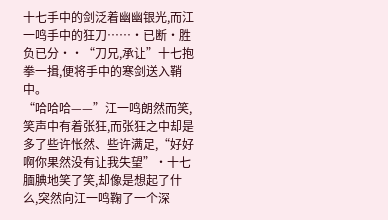十七手中的剑泛着幽幽银光,而江一鸣手中的狂刀……·已断·胜负已分··“刀兄,承让”十七抱拳一揖,便将手中的寒剑送入鞘中。
“哈哈哈——”江一鸣朗然而笑,笑声中有着张狂,而张狂之中却是多了些许怅然、些许满足,“好好啊你果然没有让我失望”·十七腼腆地笑了笑,却像是想起了什么,突然向江一鸣鞠了一个深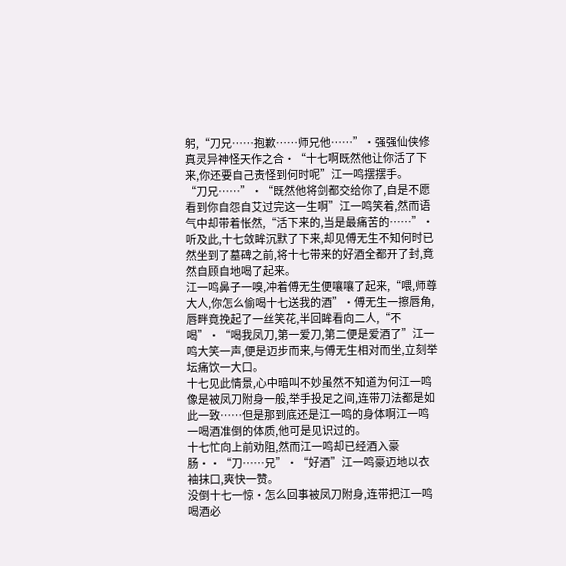躬,“刀兄……抱歉……师兄他……”·强强仙侠修真灵异神怪天作之合·“十七啊既然他让你活了下来,你还要自己责怪到何时呢”江一鸣摆摆手。
“刀兄……”·“既然他将剑都交给你了,自是不愿看到你自怨自艾过完这一生啊”江一鸣笑着,然而语气中却带着怅然,“活下来的,当是最痛苦的……”·听及此,十七敛眸沉默了下来,却见傅无生不知何时已然坐到了墓碑之前,将十七带来的好酒全都开了封,竟然自顾自地喝了起来。
江一鸣鼻子一嗅,冲着傅无生便嚷嚷了起来,“喂,师尊大人,你怎么偷喝十七送我的酒”·傅无生一擦唇角,唇畔竟挽起了一丝笑花,半回眸看向二人,“不喝”·“喝我凤刀,第一爱刀,第二便是爱酒了”江一鸣大笑一声,便是迈步而来,与傅无生相对而坐,立刻举坛痛饮一大口。
十七见此情景,心中暗叫不妙虽然不知道为何江一鸣像是被凤刀附身一般,举手投足之间,连带刀法都是如此一致……但是那到底还是江一鸣的身体啊江一鸣一喝酒准倒的体质,他可是见识过的。
十七忙向上前劝阻,然而江一鸣却已经酒入豪肠··“刀……兄”·“好酒”江一鸣豪迈地以衣袖抹口,爽快一赞。
没倒十七一惊·怎么回事被凤刀附身,连带把江一鸣喝酒必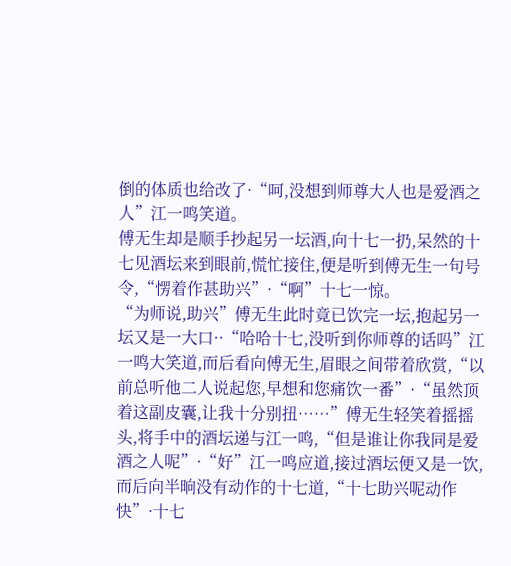倒的体质也给改了·“呵,没想到师尊大人也是爱酒之人”江一鸣笑道。
傅无生却是顺手抄起另一坛酒,向十七一扔,呆然的十七见酒坛来到眼前,慌忙接住,便是听到傅无生一句号令,“愣着作甚助兴”·“啊”十七一惊。
“为师说,助兴”傅无生此时竟已饮完一坛,抱起另一坛又是一大口··“哈哈十七,没听到你师尊的话吗”江一鸣大笑道,而后看向傅无生,眉眼之间带着欣赏,“以前总听他二人说起您,早想和您痛饮一番”·“虽然顶着这副皮囊,让我十分别扭……”傅无生轻笑着摇摇头,将手中的酒坛递与江一鸣,“但是谁让你我同是爱酒之人呢”·“好”江一鸣应道,接过酒坛便又是一饮,而后向半晌没有动作的十七道,“十七助兴呢动作快”·十七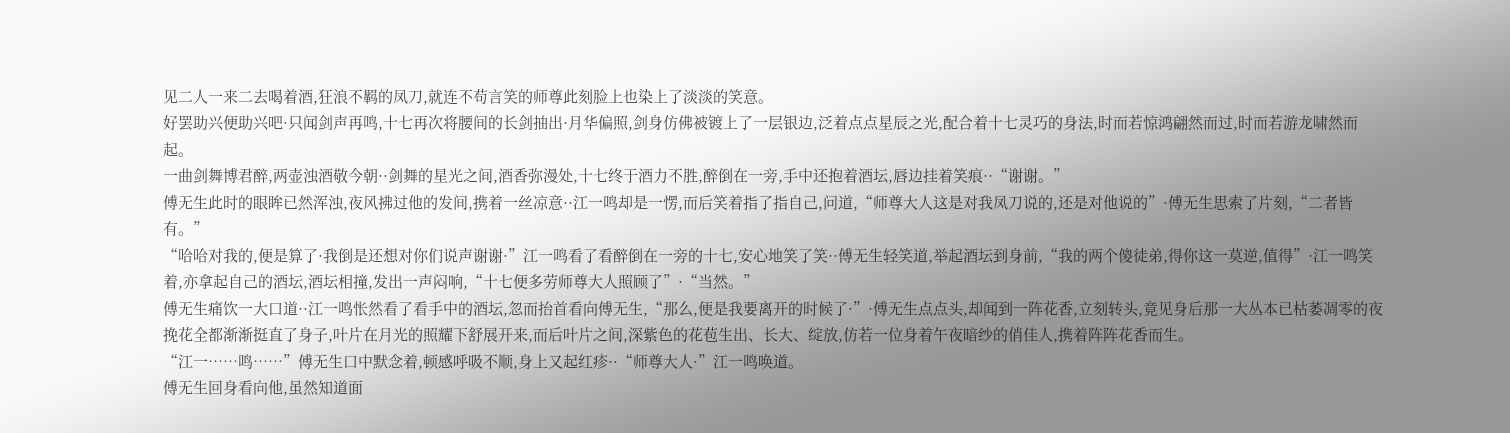见二人一来二去喝着酒,狂浪不羁的凤刀,就连不苟言笑的师尊此刻脸上也染上了淡淡的笑意。
好罢助兴便助兴吧·只闻剑声再鸣,十七再次将腰间的长剑抽出·月华偏照,剑身仿佛被镀上了一层银边,泛着点点星辰之光,配合着十七灵巧的身法,时而若惊鸿翩然而过,时而若游龙啸然而起。
一曲剑舞博君醉,两壶浊酒敬今朝··剑舞的星光之间,酒香弥漫处,十七终于酒力不胜,醉倒在一旁,手中还抱着酒坛,唇边挂着笑痕··“谢谢。”
傅无生此时的眼眸已然浑浊,夜风拂过他的发间,携着一丝凉意··江一鸣却是一愣,而后笑着指了指自己,问道,“师尊大人这是对我凤刀说的,还是对他说的”·傅无生思索了片刻,“二者皆有。”
“哈哈对我的,便是算了·我倒是还想对你们说声谢谢·”江一鸣看了看醉倒在一旁的十七,安心地笑了笑··傅无生轻笑道,举起酒坛到身前,“我的两个傻徒弟,得你这一莫逆,值得”·江一鸣笑着,亦拿起自己的酒坛,酒坛相撞,发出一声闷响,“十七便多劳师尊大人照顾了”·“当然。”
傅无生痛饮一大口道··江一鸣怅然看了看手中的酒坛,忽而抬首看向傅无生,“那么,便是我要离开的时候了·”·傅无生点点头,却闻到一阵花香,立刻转头,竟见身后那一大丛本已枯萎凋零的夜挽花全都渐渐挺直了身子,叶片在月光的照耀下舒展开来,而后叶片之间,深紫色的花苞生出、长大、绽放,仿若一位身着午夜暗纱的俏佳人,携着阵阵花香而生。
“江一……鸣……”傅无生口中默念着,顿感呼吸不顺,身上又起红疹··“师尊大人·”江一鸣唤道。
傅无生回身看向他,虽然知道面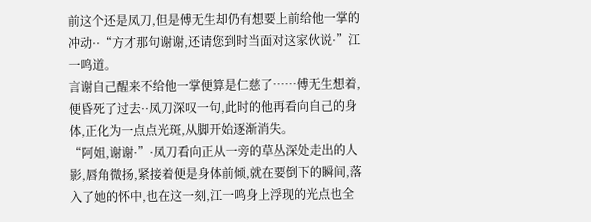前这个还是凤刀,但是傅无生却仍有想要上前给他一掌的冲动··“方才那句谢谢,还请您到时当面对这家伙说·”江一鸣道。
言谢自己醒来不给他一掌便算是仁慈了……傅无生想着,便昏死了过去··凤刀深叹一句,此时的他再看向自己的身体,正化为一点点光斑,从脚开始逐渐消失。
“阿姐,谢谢·”·凤刀看向正从一旁的草丛深处走出的人影,唇角微扬,紧接着便是身体前倾,就在要倒下的瞬间,落入了她的怀中,也在这一刻,江一鸣身上浮现的光点也全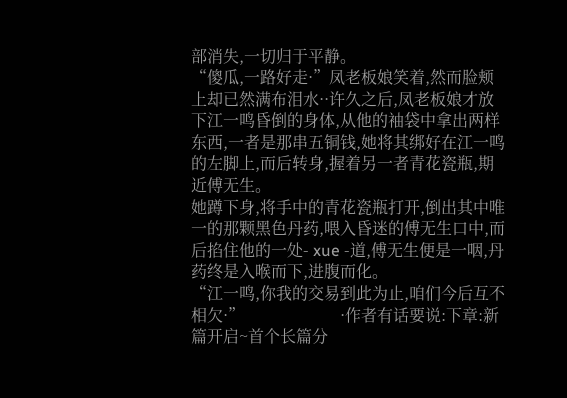部消失,一切归于平静。
“傻瓜,一路好走·”凤老板娘笑着,然而脸颊上却已然满布泪水··许久之后,凤老板娘才放下江一鸣昏倒的身体,从他的袖袋中拿出两样东西,一者是那串五铜钱,她将其绑好在江一鸣的左脚上,而后转身,握着另一者青花瓷瓶,期近傅无生。
她蹲下身,将手中的青花瓷瓶打开,倒出其中唯一的那颗黑色丹药,喂入昏迷的傅无生口中,而后掐住他的一处- xue -道,傅无生便是一咽,丹药终是入喉而下,进腹而化。
“江一鸣,你我的交易到此为止,咱们今后互不相欠·”                        ·作者有话要说:下章:新篇开启~首个长篇分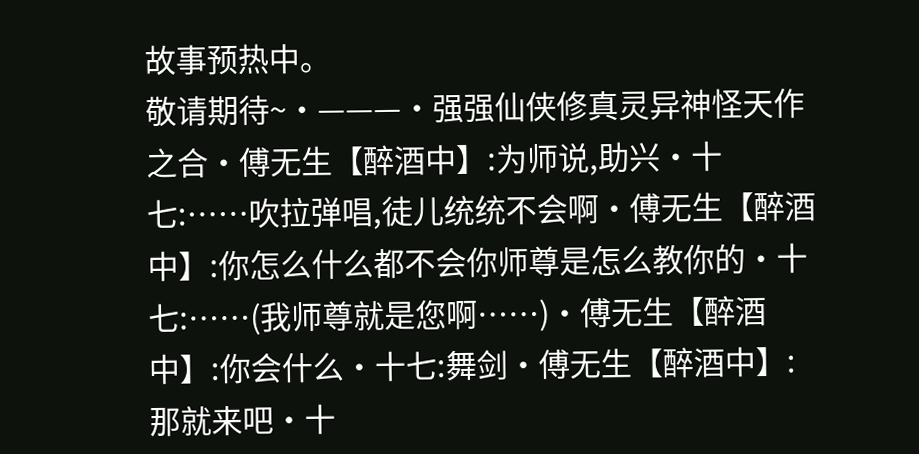故事预热中。
敬请期待~·———·强强仙侠修真灵异神怪天作之合·傅无生【醉酒中】:为师说,助兴·十七:……吹拉弹唱,徒儿统统不会啊·傅无生【醉酒中】:你怎么什么都不会你师尊是怎么教你的·十七:……(我师尊就是您啊……)·傅无生【醉酒中】:你会什么·十七:舞剑·傅无生【醉酒中】:那就来吧·十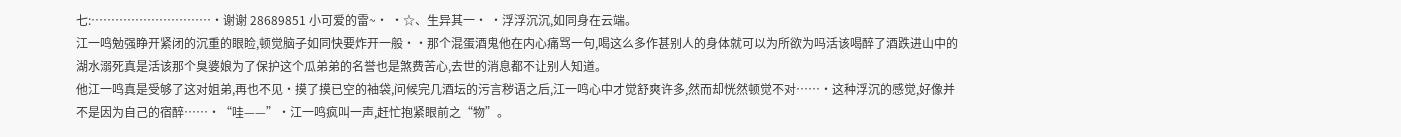七:…………………………·谢谢 28689851 小可爱的雷~· ·☆、生异其一· ·浮浮沉沉,如同身在云端。
江一鸣勉强睁开紧闭的沉重的眼睑,顿觉脑子如同快要炸开一般··那个混蛋酒鬼他在内心痛骂一句,喝这么多作甚别人的身体就可以为所欲为吗活该喝醉了酒跌进山中的湖水溺死真是活该那个臭婆娘为了保护这个瓜弟弟的名誉也是煞费苦心,去世的消息都不让别人知道。
他江一鸣真是受够了这对姐弟,再也不见·摸了摸已空的袖袋,问候完几酒坛的污言秽语之后,江一鸣心中才觉舒爽许多,然而却恍然顿觉不对……·这种浮沉的感觉,好像并不是因为自己的宿醉……·“哇——”·江一鸣疯叫一声,赶忙抱紧眼前之“物”。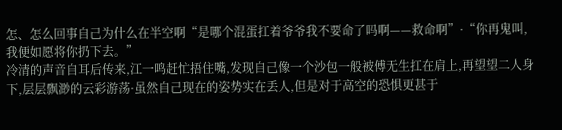怎、怎么回事自己为什么在半空啊“是哪个混蛋扛着爷爷我不要命了吗啊——救命啊”·“你再鬼叫,我便如愿将你扔下去。”
冷清的声音自耳后传来,江一鸣赶忙捂住嘴,发现自己像一个沙包一般被傅无生扛在肩上,再望望二人身下,层层飘渺的云彩游荡·虽然自己现在的姿势实在丢人,但是对于高空的恐惧更甚于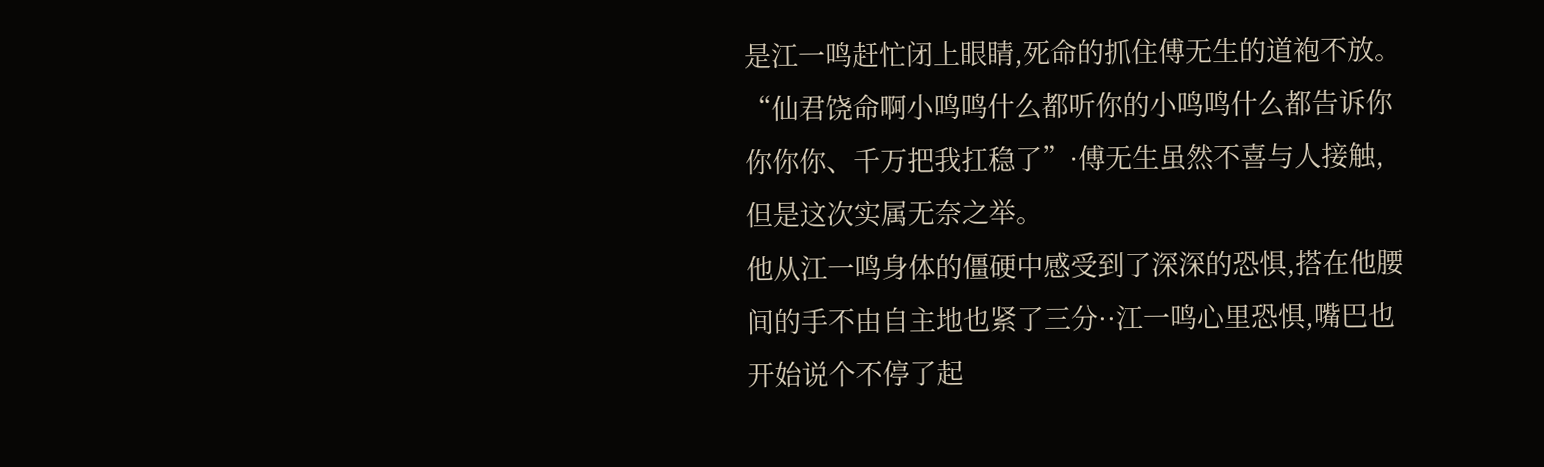是江一鸣赶忙闭上眼睛,死命的抓住傅无生的道袍不放。
“仙君饶命啊小鸣鸣什么都听你的小鸣鸣什么都告诉你你你你、千万把我扛稳了”·傅无生虽然不喜与人接触,但是这次实属无奈之举。
他从江一鸣身体的僵硬中感受到了深深的恐惧,搭在他腰间的手不由自主地也紧了三分··江一鸣心里恐惧,嘴巴也开始说个不停了起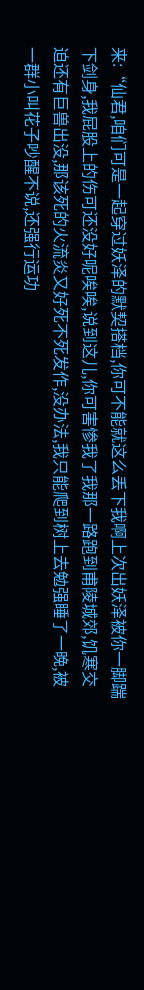来:“仙君,咱们可是一起穿过妖泽的默契搭档,你可不能就这么丢下我啊上次出妖泽被你一脚踹下剑身,我屁股上的伤可还没好呢唉唉,说到这儿,你可害惨我了我那一路跑到甫陵城郊,饥寒交迫还有巨兽出没,那该死的火流炎又好死不死发作,没办法,我只能爬到树上去勉强睡了一晚,被一群小叫花子吵醒不说,还强行运功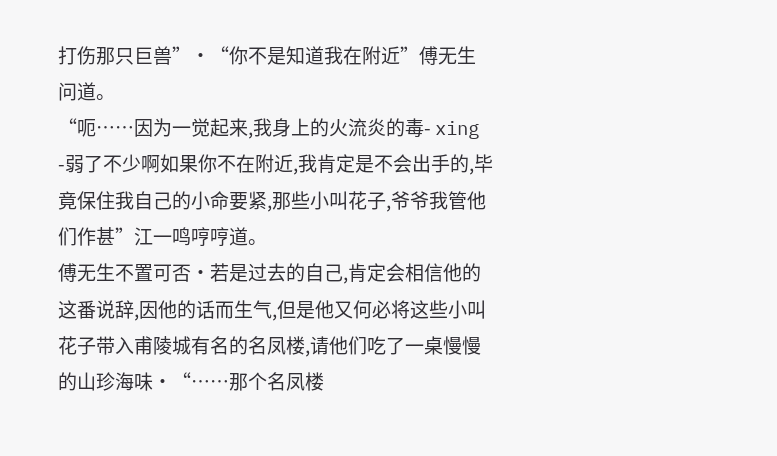打伤那只巨兽”·“你不是知道我在附近”傅无生问道。
“呃……因为一觉起来,我身上的火流炎的毒- xing -弱了不少啊如果你不在附近,我肯定是不会出手的,毕竟保住我自己的小命要紧,那些小叫花子,爷爷我管他们作甚”江一鸣哼哼道。
傅无生不置可否·若是过去的自己,肯定会相信他的这番说辞,因他的话而生气,但是他又何必将这些小叫花子带入甫陵城有名的名凤楼,请他们吃了一桌慢慢的山珍海味·“……那个名凤楼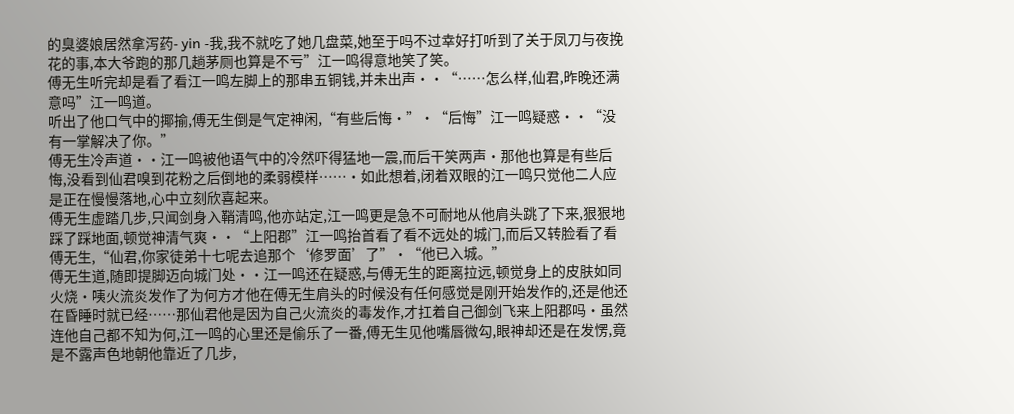的臭婆娘居然拿泻药- yin -我,我不就吃了她几盘菜,她至于吗不过幸好打听到了关于凤刀与夜挽花的事,本大爷跑的那几趟茅厕也算是不亏”江一鸣得意地笑了笑。
傅无生听完却是看了看江一鸣左脚上的那串五铜钱,并未出声··“……怎么样,仙君,昨晚还满意吗”江一鸣道。
听出了他口气中的揶揄,傅无生倒是气定神闲,“有些后悔·”·“后悔”江一鸣疑惑··“没有一掌解决了你。”
傅无生冷声道··江一鸣被他语气中的冷然吓得猛地一震,而后干笑两声·那他也算是有些后悔,没看到仙君嗅到花粉之后倒地的柔弱模样……·如此想着,闭着双眼的江一鸣只觉他二人应是正在慢慢落地,心中立刻欣喜起来。
傅无生虚踏几步,只闻剑身入鞘清鸣,他亦站定,江一鸣更是急不可耐地从他肩头跳了下来,狠狠地踩了踩地面,顿觉神清气爽··“上阳郡”江一鸣抬首看了看不远处的城门,而后又转脸看了看傅无生,“仙君,你家徒弟十七呢去追那个‘修罗面’了”·“他已入城。”
傅无生道,随即提脚迈向城门处··江一鸣还在疑惑,与傅无生的距离拉远,顿觉身上的皮肤如同火烧·咦火流炎发作了为何方才他在傅无生肩头的时候没有任何感觉是刚开始发作的,还是他还在昏睡时就已经……那仙君他是因为自己火流炎的毒发作,才扛着自己御剑飞来上阳郡吗·虽然连他自己都不知为何,江一鸣的心里还是偷乐了一番,傅无生见他嘴唇微勾,眼神却还是在发愣,竟是不露声色地朝他靠近了几步,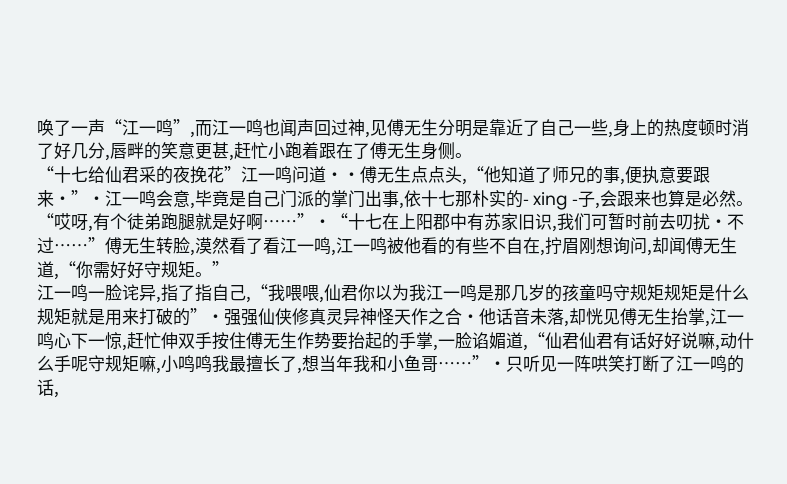唤了一声“江一鸣”,而江一鸣也闻声回过神,见傅无生分明是靠近了自己一些,身上的热度顿时消了好几分,唇畔的笑意更甚,赶忙小跑着跟在了傅无生身侧。
“十七给仙君采的夜挽花”江一鸣问道··傅无生点点头,“他知道了师兄的事,便执意要跟来·”·江一鸣会意,毕竟是自己门派的掌门出事,依十七那朴实的- xing -子,会跟来也算是必然。
“哎呀,有个徒弟跑腿就是好啊……”·“十七在上阳郡中有苏家旧识,我们可暂时前去叨扰·不过……”傅无生转脸,漠然看了看江一鸣,江一鸣被他看的有些不自在,拧眉刚想询问,却闻傅无生道,“你需好好守规矩。”
江一鸣一脸诧异,指了指自己,“我喂喂,仙君你以为我江一鸣是那几岁的孩童吗守规矩规矩是什么规矩就是用来打破的”·强强仙侠修真灵异神怪天作之合·他话音未落,却恍见傅无生抬掌,江一鸣心下一惊,赶忙伸双手按住傅无生作势要抬起的手掌,一脸谄媚道,“仙君仙君有话好好说嘛,动什么手呢守规矩嘛,小鸣鸣我最擅长了,想当年我和小鱼哥……”·只听见一阵哄笑打断了江一鸣的话,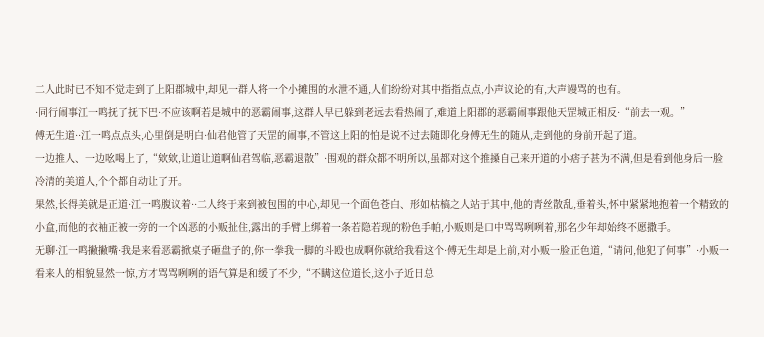二人此时已不知不觉走到了上阳郡城中,却见一群人将一个小摊围的水泄不通,人们纷纷对其中指指点点,小声议论的有,大声谩骂的也有。
·同行闹事江一鸣抚了抚下巴·不应该啊若是城中的恶霸闹事,这群人早已躲到老远去看热闹了,难道上阳郡的恶霸闹事跟他天罡城正相反·“前去一观。”
傅无生道··江一鸣点点头,心里倒是明白·仙君他管了天罡的闹事,不管这上阳的怕是说不过去随即化身傅无生的随从,走到他的身前开起了道。
一边推人、一边吆喝上了,“欸欸,让道让道啊仙君驾临,恶霸退散”·围观的群众都不明所以,虽都对这个推搡自己来开道的小痞子甚为不满,但是看到他身后一脸冷清的美道人,个个都自动让了开。
果然,长得美就是正道·江一鸣腹议着··二人终于来到被包围的中心,却见一个面色苍白、形如枯槁之人站于其中,他的青丝散乱,垂着头,怀中紧紧地抱着一个精致的小盒,而他的衣袖正被一旁的一个凶恶的小贩扯住,露出的手臂上绑着一条若隐若现的粉色手帕,小贩则是口中骂骂咧咧着,那名少年却始终不愿撒手。
无聊·江一鸣撇撇嘴·我是来看恶霸掀桌子砸盘子的,你一拳我一脚的斗殴也成啊你就给我看这个·傅无生却是上前,对小贩一脸正色道,“请问,他犯了何事”·小贩一看来人的相貌显然一惊,方才骂骂咧咧的语气算是和缓了不少,“不瞒这位道长,这小子近日总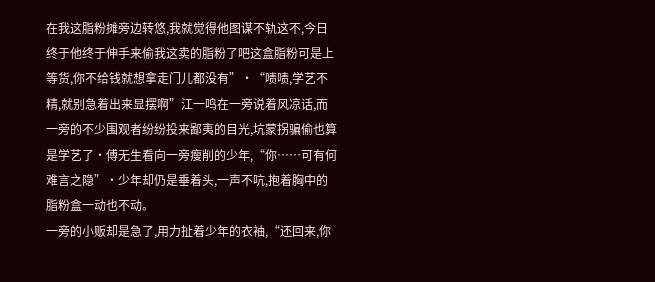在我这脂粉摊旁边转悠,我就觉得他图谋不轨这不,今日终于他终于伸手来偷我这卖的脂粉了吧这盒脂粉可是上等货,你不给钱就想拿走门儿都没有”·“啧啧,学艺不精,就别急着出来显摆啊”江一鸣在一旁说着风凉话,而一旁的不少围观者纷纷投来鄙夷的目光,坑蒙拐骗偷也算是学艺了·傅无生看向一旁瘦削的少年,“你……可有何难言之隐”·少年却仍是垂着头,一声不吭,抱着胸中的脂粉盒一动也不动。
一旁的小贩却是急了,用力扯着少年的衣袖,“还回来,你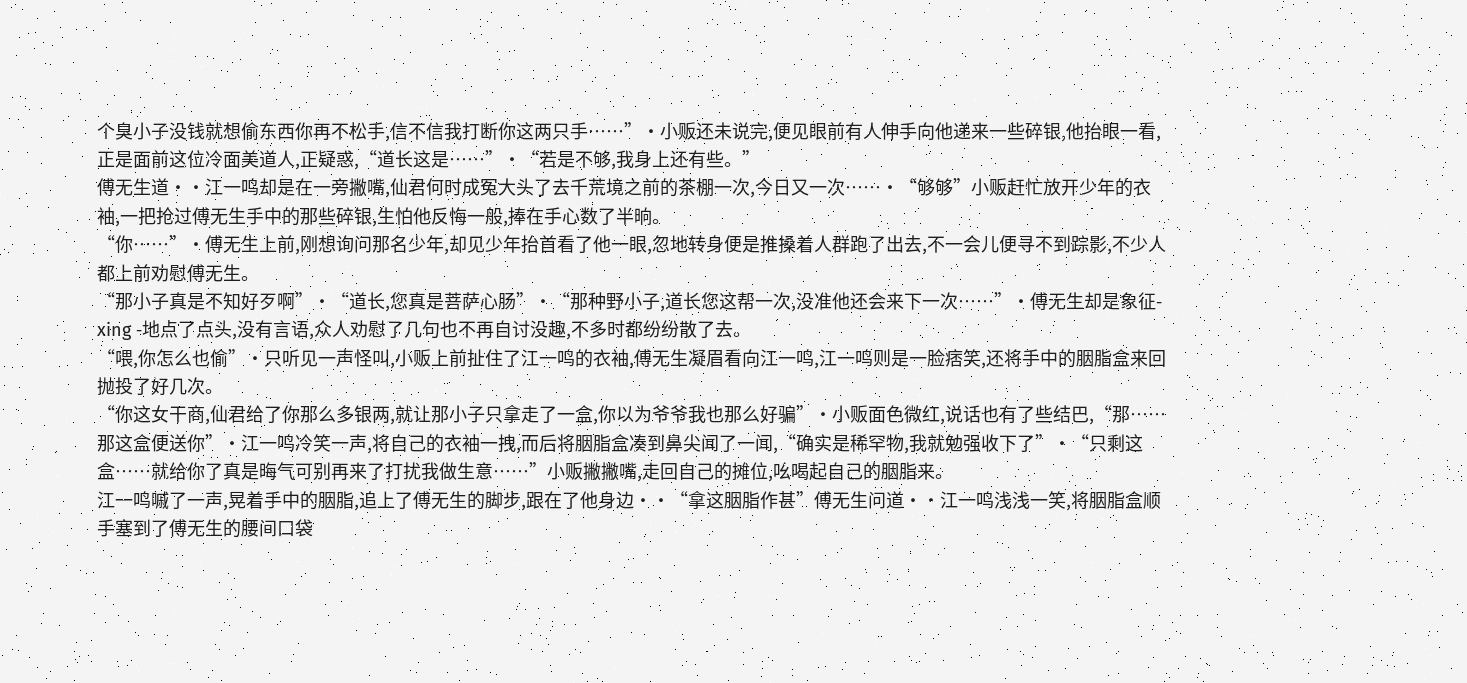个臭小子没钱就想偷东西你再不松手,信不信我打断你这两只手……”·小贩还未说完,便见眼前有人伸手向他递来一些碎银,他抬眼一看,正是面前这位冷面美道人,正疑惑,“道长这是……”·“若是不够,我身上还有些。”
傅无生道··江一鸣却是在一旁撇嘴,仙君何时成冤大头了去千荒境之前的茶棚一次,今日又一次……·“够够”小贩赶忙放开少年的衣袖,一把抢过傅无生手中的那些碎银,生怕他反悔一般,捧在手心数了半晌。
“你……”·傅无生上前,刚想询问那名少年,却见少年抬首看了他一眼,忽地转身便是推搡着人群跑了出去,不一会儿便寻不到踪影,不少人都上前劝慰傅无生。
“那小子真是不知好歹啊”·“道长,您真是菩萨心肠”·“那种野小子,道长您这帮一次,没准他还会来下一次……”·傅无生却是象征- xing -地点了点头,没有言语,众人劝慰了几句也不再自讨没趣,不多时都纷纷散了去。
“喂,你怎么也偷”·只听见一声怪叫,小贩上前扯住了江一鸣的衣袖,傅无生凝眉看向江一鸣,江一鸣则是一脸痞笑,还将手中的胭脂盒来回抛投了好几次。
“你这女干商,仙君给了你那么多银两,就让那小子只拿走了一盒,你以为爷爷我也那么好骗”·小贩面色微红,说话也有了些结巴,“那……那这盒便送你”·江一鸣冷笑一声,将自己的衣袖一拽,而后将胭脂盒凑到鼻尖闻了一闻,“确实是稀罕物,我就勉强收下了”·“只剩这盒……就给你了真是晦气可别再来了打扰我做生意……”小贩撇撇嘴,走回自己的摊位,吆喝起自己的胭脂来。
江一鸣嘁了一声,晃着手中的胭脂,追上了傅无生的脚步,跟在了他身边··“拿这胭脂作甚”傅无生问道··江一鸣浅浅一笑,将胭脂盒顺手塞到了傅无生的腰间口袋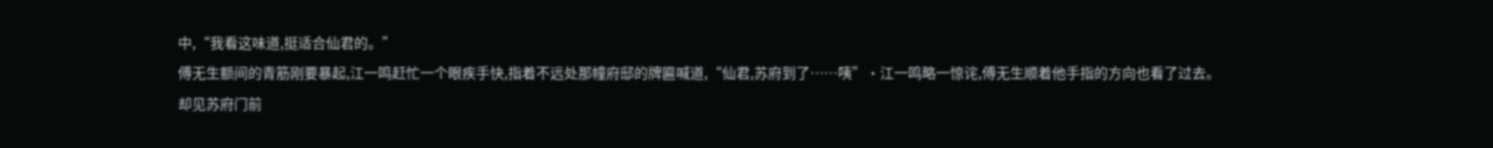中,“我看这味道,挺适合仙君的。”
傅无生额间的青筋刚要暴起,江一鸣赶忙一个眼疾手快,指着不远处那幢府邸的牌匾喊道,“仙君,苏府到了……咦”·江一鸣略一惊诧,傅无生顺着他手指的方向也看了过去。
却见苏府门前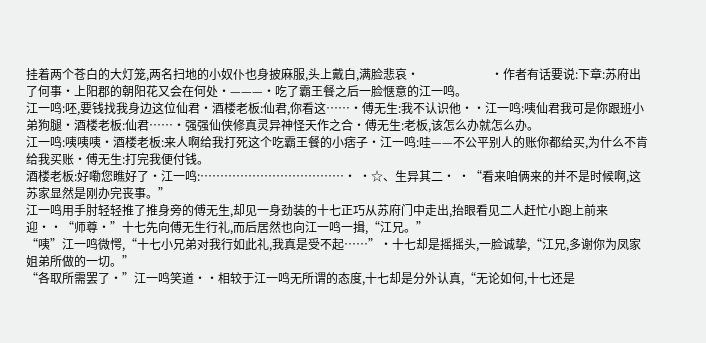挂着两个苍白的大灯笼,两名扫地的小奴仆也身披麻服,头上戴白,满脸悲哀·                        ·作者有话要说:下章:苏府出了何事·上阳郡的朝阳花又会在何处·———·吃了霸王餐之后一脸惬意的江一鸣。
江一鸣:呸,要钱找我身边这位仙君·酒楼老板:仙君,你看这……·傅无生:我不认识他··江一鸣:咦仙君我可是你跟班小弟狗腿·酒楼老板:仙君……·强强仙侠修真灵异神怪天作之合·傅无生:老板,该怎么办就怎么办。
江一鸣:咦咦咦·酒楼老板:来人啊给我打死这个吃霸王餐的小痞子·江一鸣:哇——不公平别人的账你都给买,为什么不肯给我买账·傅无生:打完我便付钱。
酒楼老板:好嘞您瞧好了·江一鸣:………………………………· ·☆、生异其二· ·“看来咱俩来的并不是时候啊,这苏家显然是刚办完丧事。”
江一鸣用手肘轻轻推了推身旁的傅无生,却见一身劲装的十七正巧从苏府门中走出,抬眼看见二人赶忙小跑上前来迎··“师尊·”十七先向傅无生行礼,而后居然也向江一鸣一揖,“江兄。”
“咦”江一鸣微愕,“十七小兄弟对我行如此礼,我真是受不起……”·十七却是摇摇头,一脸诚挚,“江兄,多谢你为凤家姐弟所做的一切。”
“各取所需罢了·”江一鸣笑道··相较于江一鸣无所谓的态度,十七却是分外认真,“无论如何,十七还是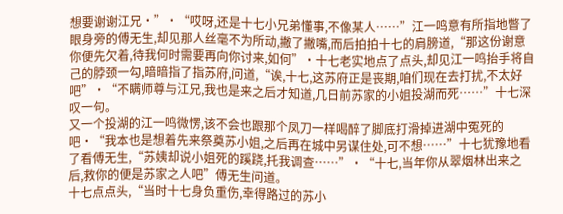想要谢谢江兄·”·“哎呀,还是十七小兄弟懂事,不像某人……”江一鸣意有所指地瞥了眼身旁的傅无生,却见那人丝毫不为所动,撇了撇嘴,而后拍拍十七的肩膀道,“那这份谢意你便先欠着,待我何时需要再向你讨来,如何”·十七老实地点了点头,却见江一鸣抬手将自己的脖颈一勾,暗暗指了指苏府,问道,“诶,十七,这苏府正是丧期,咱们现在去打扰,不太好吧”·“不瞒师尊与江兄,我也是来之后才知道,几日前苏家的小姐投湖而死……”十七深叹一句。
又一个投湖的江一鸣微愣,该不会也跟那个凤刀一样喝醉了脚底打滑掉进湖中冤死的吧·“我本也是想着先来祭奠苏小姐,之后再在城中另谋住处,可不想……”十七犹豫地看了看傅无生,“苏姨却说小姐死的蹊跷,托我调查……”·“十七,当年你从翠烟林出来之后,救你的便是苏家之人吧”傅无生问道。
十七点点头,“当时十七身负重伤,幸得路过的苏小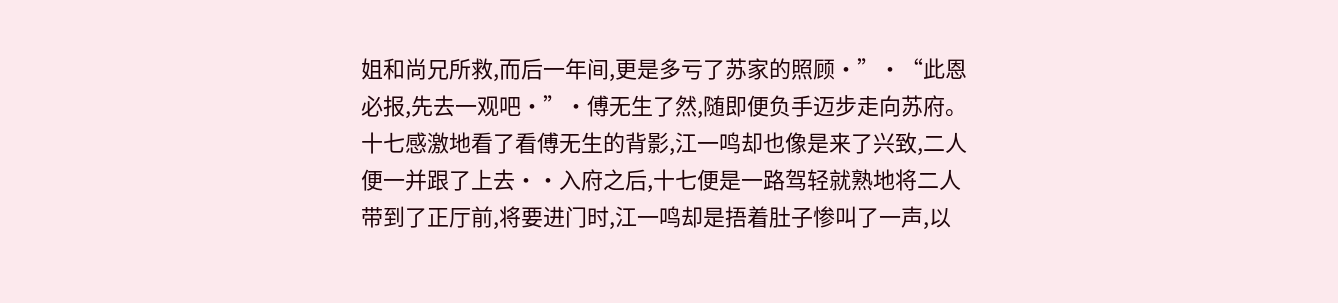姐和尚兄所救,而后一年间,更是多亏了苏家的照顾·”·“此恩必报,先去一观吧·”·傅无生了然,随即便负手迈步走向苏府。
十七感激地看了看傅无生的背影,江一鸣却也像是来了兴致,二人便一并跟了上去··入府之后,十七便是一路驾轻就熟地将二人带到了正厅前,将要进门时,江一鸣却是捂着肚子惨叫了一声,以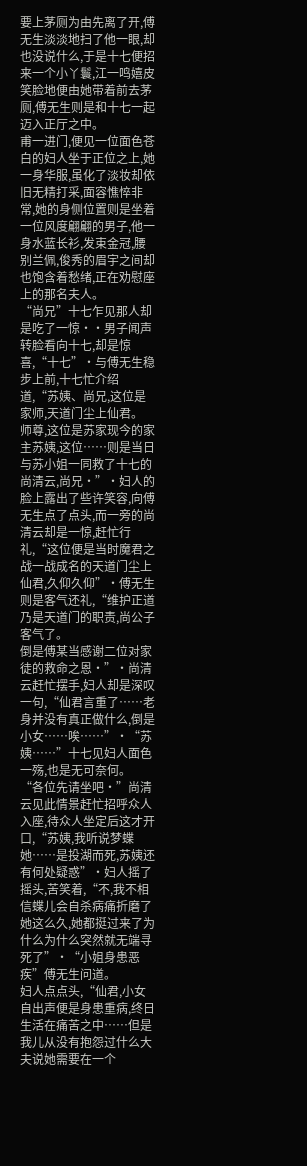要上茅厕为由先离了开,傅无生淡淡地扫了他一眼,却也没说什么,于是十七便招来一个小丫鬟,江一鸣嬉皮笑脸地便由她带着前去茅厕,傅无生则是和十七一起迈入正厅之中。
甫一进门,便见一位面色苍白的妇人坐于正位之上,她一身华服,虽化了淡妆却依旧无精打采,面容憔悴非常,她的身侧位置则是坐着一位风度翩翩的男子,他一身水蓝长衫,发束金冠,腰别兰佩,俊秀的眉宇之间却也饱含着愁绪,正在劝慰座上的那名夫人。
“尚兄”十七乍见那人却是吃了一惊··男子闻声转脸看向十七,却是惊喜,“十七”·与傅无生稳步上前,十七忙介绍道,“苏姨、尚兄,这位是家师,天道门尘上仙君。
师尊,这位是苏家现今的家主苏姨,这位……则是当日与苏小姐一同救了十七的尚清云,尚兄·”·妇人的脸上露出了些许笑容,向傅无生点了点头,而一旁的尚清云却是一惊,赶忙行礼,“这位便是当时魔君之战一战成名的天道门尘上仙君,久仰久仰”·傅无生则是客气还礼,“维护正道乃是天道门的职责,尚公子客气了。
倒是傅某当感谢二位对家徒的救命之恩·”·尚清云赶忙摆手,妇人却是深叹一句,“仙君言重了……老身并没有真正做什么,倒是小女……唉……”·“苏姨……”十七见妇人面色一殇,也是无可奈何。
“各位先请坐吧·”尚清云见此情景赶忙招呼众人入座,待众人坐定后这才开口,“苏姨,我听说梦蝶她……是投湖而死,苏姨还有何处疑惑”·妇人摇了摇头,苦笑着,“不,我不相信蝶儿会自杀病痛折磨了她这么久,她都挺过来了为什么为什么突然就无端寻死了”·“小姐身患恶疾”傅无生问道。
妇人点点头,“仙君,小女自出声便是身患重病,终日生活在痛苦之中……但是我儿从没有抱怨过什么大夫说她需要在一个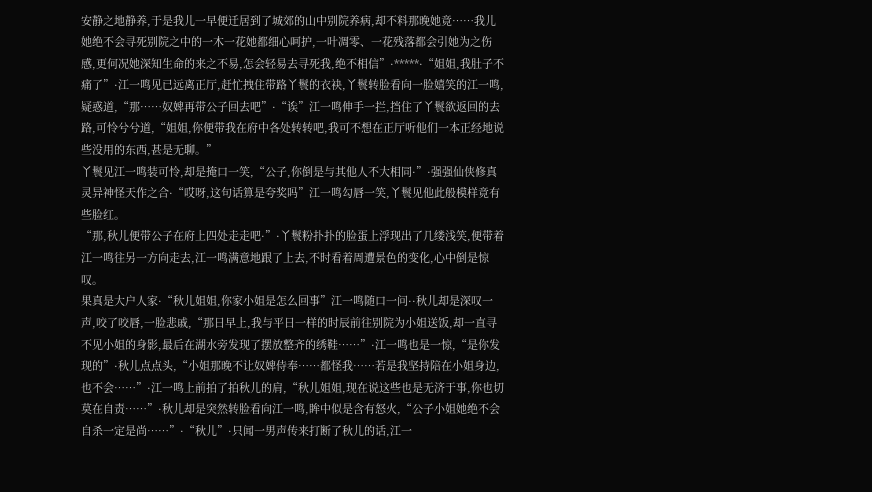安静之地静养,于是我儿一早便迁居到了城郊的山中别院养病,却不料那晚她竟……我儿她绝不会寻死别院之中的一木一花她都细心呵护,一叶凋零、一花残落都会引她为之伤感,更何况她深知生命的来之不易,怎会轻易去寻死我,绝不相信”·*****·“姐姐,我肚子不痛了”·江一鸣见已远离正厅,赶忙拽住带路丫鬟的衣袂,丫鬟转脸看向一脸嬉笑的江一鸣,疑惑道,“那……奴婢再带公子回去吧”·“诶”江一鸣伸手一拦,挡住了丫鬟欲返回的去路,可怜兮兮道,“姐姐,你便带我在府中各处转转吧,我可不想在正厅听他们一本正经地说些没用的东西,甚是无聊。”
丫鬟见江一鸣装可怜,却是掩口一笑,“公子,你倒是与其他人不大相同·”·强强仙侠修真灵异神怪天作之合·“哎呀,这句话算是夸奖吗”江一鸣勾唇一笑,丫鬟见他此般模样竟有些脸红。
“那,秋儿便带公子在府上四处走走吧·”·丫鬟粉扑扑的脸蛋上浮现出了几缕浅笑,便带着江一鸣往另一方向走去,江一鸣满意地跟了上去,不时看着周遭景色的变化,心中倒是惊叹。
果真是大户人家·“秋儿姐姐,你家小姐是怎么回事”江一鸣随口一问··秋儿却是深叹一声,咬了咬唇,一脸悲戚,“那日早上,我与平日一样的时辰前往别院为小姐送饭,却一直寻不见小姐的身影,最后在湖水旁发现了摆放整齐的绣鞋……”·江一鸣也是一惊,“是你发现的”·秋儿点点头,“小姐那晚不让奴婢侍奉……都怪我……若是我坚持陪在小姐身边,也不会……”·江一鸣上前拍了拍秋儿的肩,“秋儿姐姐,现在说这些也是无济于事,你也切莫在自责……”·秋儿却是突然转脸看向江一鸣,眸中似是含有怒火,“公子小姐她绝不会自杀一定是尚……”·“秋儿”·只闻一男声传来打断了秋儿的话,江一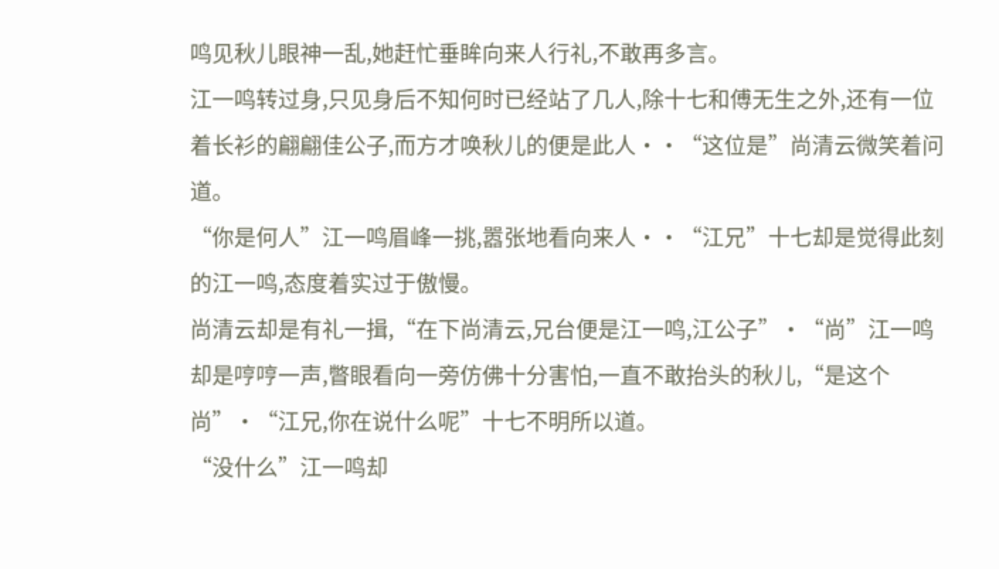鸣见秋儿眼神一乱,她赶忙垂眸向来人行礼,不敢再多言。
江一鸣转过身,只见身后不知何时已经站了几人,除十七和傅无生之外,还有一位着长衫的翩翩佳公子,而方才唤秋儿的便是此人··“这位是”尚清云微笑着问道。
“你是何人”江一鸣眉峰一挑,嚣张地看向来人··“江兄”十七却是觉得此刻的江一鸣,态度着实过于傲慢。
尚清云却是有礼一揖,“在下尚清云,兄台便是江一鸣,江公子”·“尚”江一鸣却是哼哼一声,瞥眼看向一旁仿佛十分害怕,一直不敢抬头的秋儿,“是这个尚”·“江兄,你在说什么呢”十七不明所以道。
“没什么”江一鸣却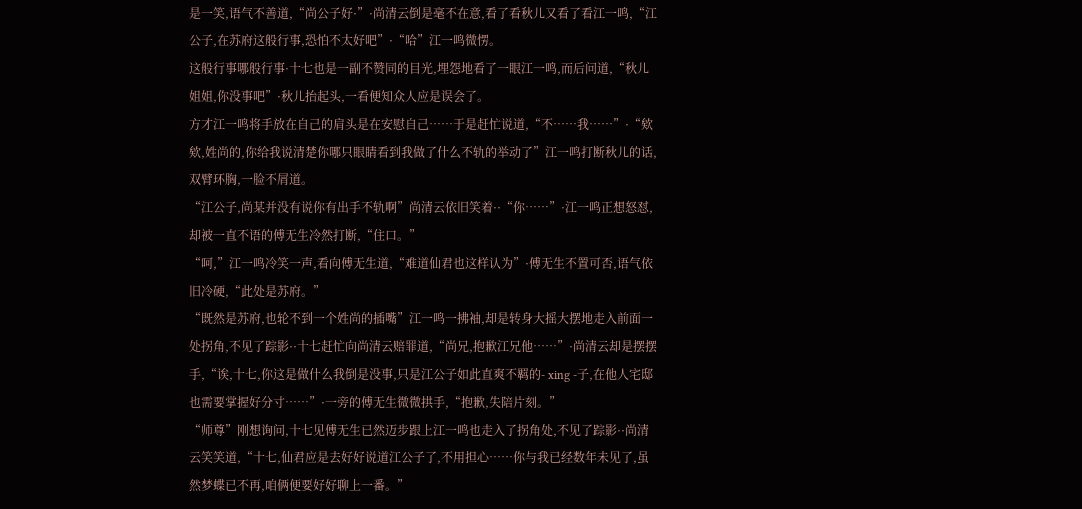是一笑,语气不善道,“尚公子好·”·尚清云倒是毫不在意,看了看秋儿又看了看江一鸣,“江公子,在苏府这般行事,恐怕不太好吧”·“哈”江一鸣微愣。
这般行事哪般行事·十七也是一副不赞同的目光,埋怨地看了一眼江一鸣,而后问道,“秋儿姐姐,你没事吧”·秋儿抬起头,一看便知众人应是误会了。
方才江一鸣将手放在自己的肩头是在安慰自己……于是赶忙说道,“不……我……”·“欸欸,姓尚的,你给我说清楚你哪只眼睛看到我做了什么不轨的举动了”江一鸣打断秋儿的话,双臂环胸,一脸不屑道。
“江公子,尚某并没有说你有出手不轨啊”尚清云依旧笑着··“你……”·江一鸣正想怒怼,却被一直不语的傅无生冷然打断,“住口。”
“呵,”江一鸣冷笑一声,看向傅无生道,“难道仙君也这样认为”·傅无生不置可否,语气依旧冷硬,“此处是苏府。”
“既然是苏府,也轮不到一个姓尚的插嘴”江一鸣一拂袖,却是转身大摇大摆地走入前面一处拐角,不见了踪影··十七赶忙向尚清云赔罪道,“尚兄,抱歉江兄他……”·尚清云却是摆摆手,“诶,十七,你这是做什么我倒是没事,只是江公子如此直爽不羁的- xing -子,在他人宅邸也需要掌握好分寸……”·一旁的傅无生微微拱手,“抱歉,失陪片刻。”
“师尊”刚想询问,十七见傅无生已然迈步跟上江一鸣也走入了拐角处,不见了踪影··尚清云笑笑道,“十七,仙君应是去好好说道江公子了,不用担心……你与我已经数年未见了,虽然梦蝶已不再,咱俩便要好好聊上一番。”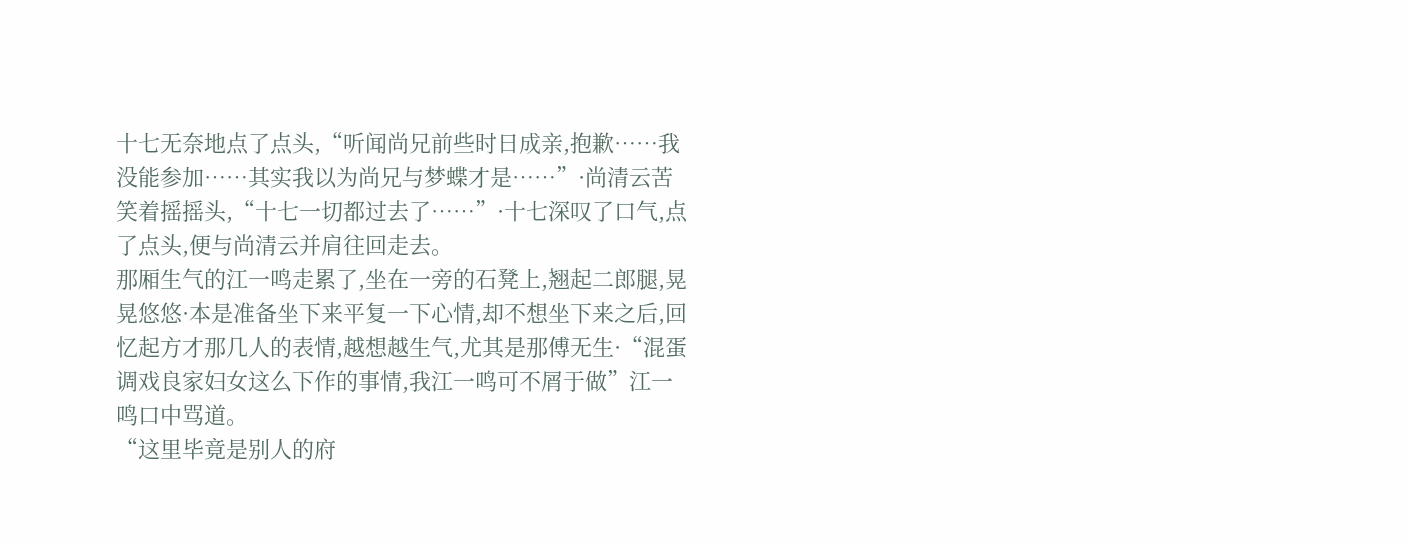十七无奈地点了点头,“听闻尚兄前些时日成亲,抱歉……我没能参加……其实我以为尚兄与梦蝶才是……”·尚清云苦笑着摇摇头,“十七一切都过去了……”·十七深叹了口气,点了点头,便与尚清云并肩往回走去。
那厢生气的江一鸣走累了,坐在一旁的石凳上,翘起二郎腿,晃晃悠悠·本是准备坐下来平复一下心情,却不想坐下来之后,回忆起方才那几人的表情,越想越生气,尤其是那傅无生·“混蛋调戏良家妇女这么下作的事情,我江一鸣可不屑于做”江一鸣口中骂道。
“这里毕竟是别人的府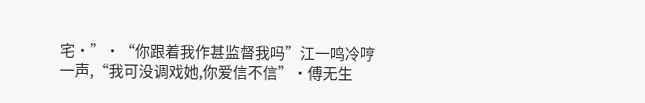宅·”·“你跟着我作甚监督我吗”江一鸣冷哼一声,“我可没调戏她,你爱信不信”·傅无生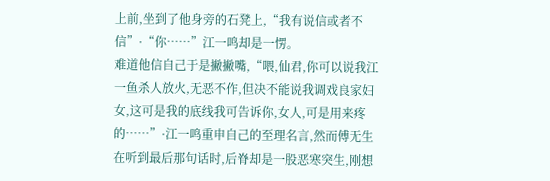上前,坐到了他身旁的石凳上,“我有说信或者不信”·“你……”江一鸣却是一愣。
难道他信自己于是撇撇嘴,“喂,仙君,你可以说我江一鱼杀人放火,无恶不作,但决不能说我调戏良家妇女,这可是我的底线我可告诉你,女人,可是用来疼的……”·江一鸣重申自己的至理名言,然而傅无生在听到最后那句话时,后脊却是一股恶寒突生,刚想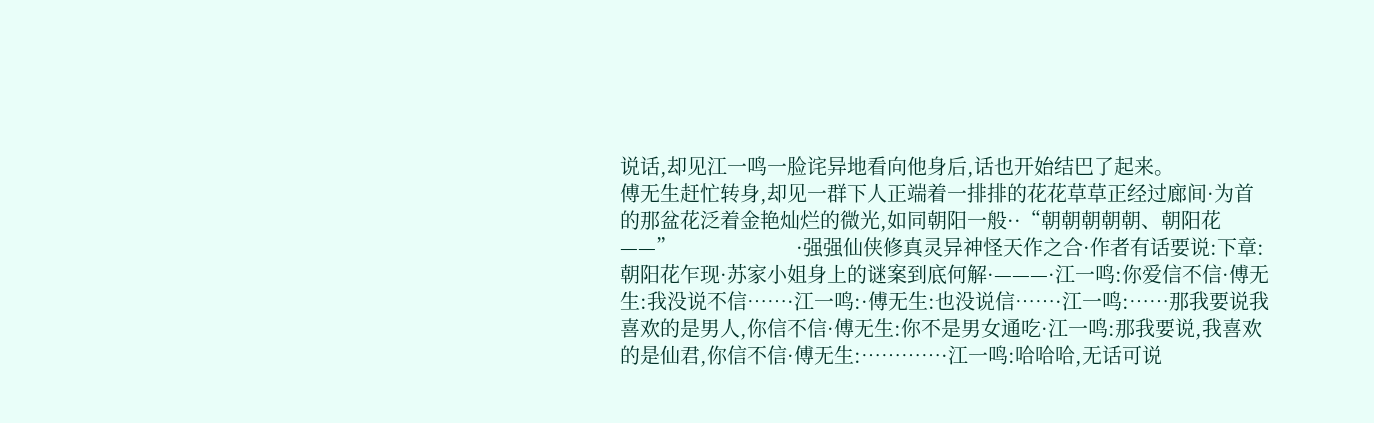说话,却见江一鸣一脸诧异地看向他身后,话也开始结巴了起来。
傅无生赶忙转身,却见一群下人正端着一排排的花花草草正经过廊间·为首的那盆花泛着金艳灿烂的微光,如同朝阳一般··“朝朝朝朝朝、朝阳花——”                        ·强强仙侠修真灵异神怪天作之合·作者有话要说:下章:朝阳花乍现·苏家小姐身上的谜案到底何解·———·江一鸣:你爱信不信·傅无生:我没说不信……·江一鸣:·傅无生:也没说信……·江一鸣:……那我要说我喜欢的是男人,你信不信·傅无生:你不是男女通吃·江一鸣:那我要说,我喜欢的是仙君,你信不信·傅无生:…………·江一鸣:哈哈哈,无话可说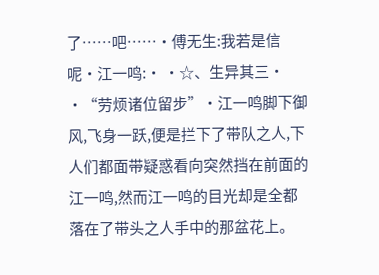了……吧……·傅无生:我若是信呢·江一鸣:· ·☆、生异其三· ·“劳烦诸位留步”·江一鸣脚下御风,飞身一跃,便是拦下了带队之人,下人们都面带疑惑看向突然挡在前面的江一鸣,然而江一鸣的目光却是全都落在了带头之人手中的那盆花上。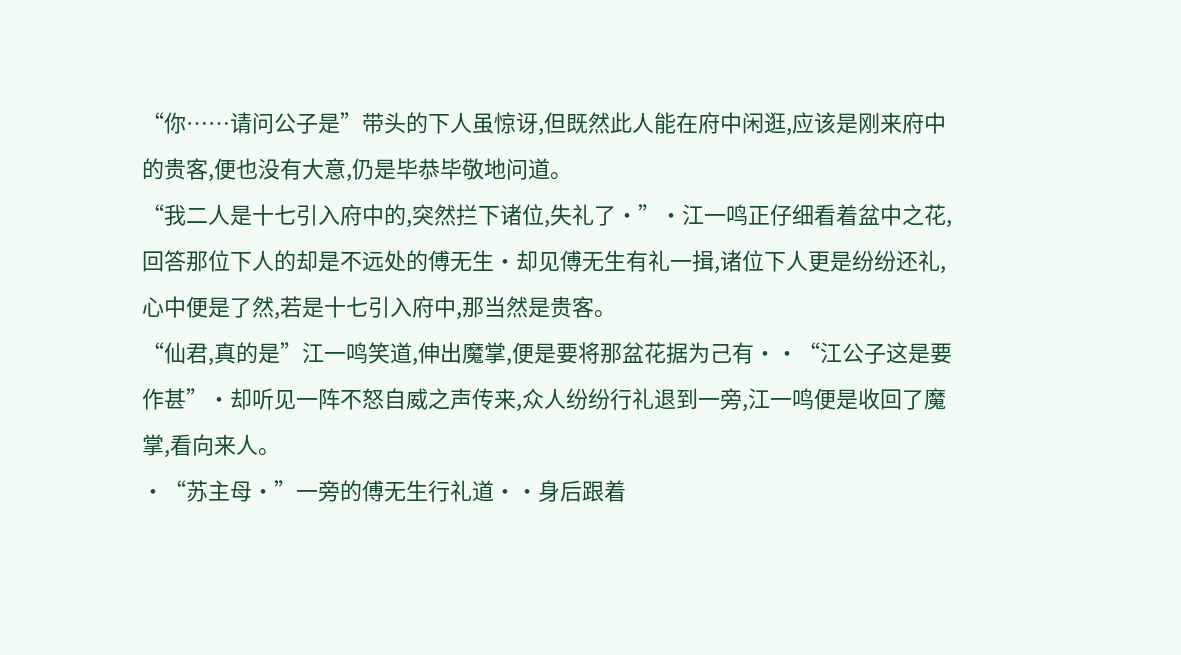“你……请问公子是”带头的下人虽惊讶,但既然此人能在府中闲逛,应该是刚来府中的贵客,便也没有大意,仍是毕恭毕敬地问道。
“我二人是十七引入府中的,突然拦下诸位,失礼了·”·江一鸣正仔细看着盆中之花,回答那位下人的却是不远处的傅无生·却见傅无生有礼一揖,诸位下人更是纷纷还礼,心中便是了然,若是十七引入府中,那当然是贵客。
“仙君,真的是”江一鸣笑道,伸出魔掌,便是要将那盆花据为己有··“江公子这是要作甚”·却听见一阵不怒自威之声传来,众人纷纷行礼退到一旁,江一鸣便是收回了魔掌,看向来人。
·“苏主母·”一旁的傅无生行礼道··身后跟着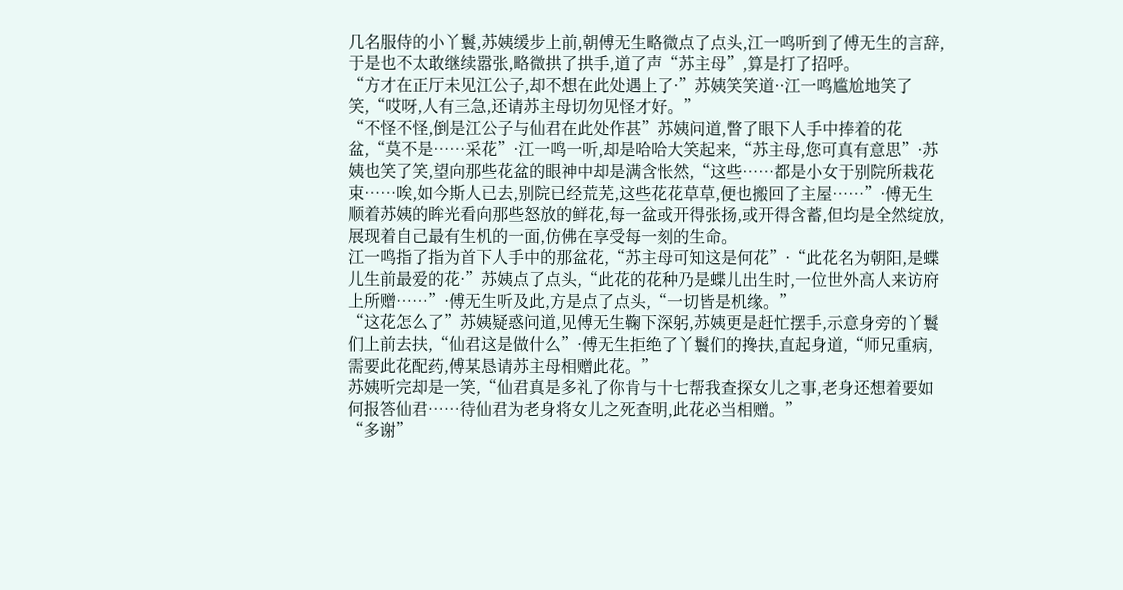几名服侍的小丫鬟,苏姨缓步上前,朝傅无生略微点了点头,江一鸣听到了傅无生的言辞,于是也不太敢继续嚣张,略微拱了拱手,道了声“苏主母”,算是打了招呼。
“方才在正厅未见江公子,却不想在此处遇上了·”苏姨笑笑道··江一鸣尴尬地笑了笑,“哎呀,人有三急,还请苏主母切勿见怪才好。”
“不怪不怪,倒是江公子与仙君在此处作甚”苏姨问道,瞥了眼下人手中捧着的花盆,“莫不是……采花”·江一鸣一听,却是哈哈大笑起来,“苏主母,您可真有意思”·苏姨也笑了笑,望向那些花盆的眼神中却是满含怅然,“这些……都是小女于别院所栽花束……唉,如今斯人已去,别院已经荒芜,这些花花草草,便也搬回了主屋……”·傅无生顺着苏姨的眸光看向那些怒放的鲜花,每一盆或开得张扬,或开得含蓄,但均是全然绽放,展现着自己最有生机的一面,仿佛在享受每一刻的生命。
江一鸣指了指为首下人手中的那盆花,“苏主母可知这是何花”·“此花名为朝阳,是蝶儿生前最爱的花·”苏姨点了点头,“此花的花种乃是蝶儿出生时,一位世外高人来访府上所赠……”·傅无生听及此,方是点了点头,“一切皆是机缘。”
“这花怎么了”苏姨疑惑问道,见傅无生鞠下深躬,苏姨更是赶忙摆手,示意身旁的丫鬟们上前去扶,“仙君这是做什么”·傅无生拒绝了丫鬟们的搀扶,直起身道,“师兄重病,需要此花配药,傅某恳请苏主母相赠此花。”
苏姨听完却是一笑,“仙君真是多礼了你肯与十七帮我查探女儿之事,老身还想着要如何报答仙君……待仙君为老身将女儿之死查明,此花必当相赠。”
“多谢”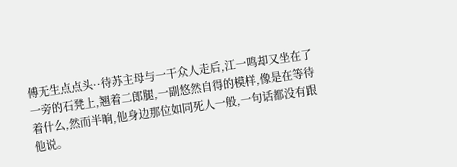傅无生点点头··待苏主母与一干众人走后,江一鸣却又坐在了一旁的石凳上,翘着二郎腿,一副悠然自得的模样,像是在等待着什么,然而半晌,他身边那位如同死人一般,一句话都没有跟他说。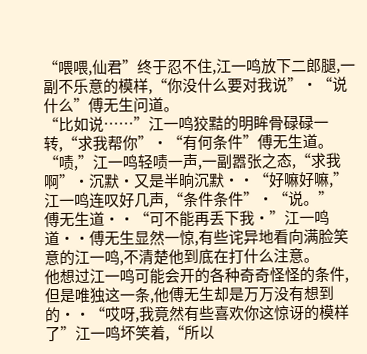“喂喂,仙君”终于忍不住,江一鸣放下二郎腿,一副不乐意的模样,“你没什么要对我说”·“说什么”傅无生问道。
“比如说……”江一鸣狡黠的明眸骨碌碌一转,“求我帮你”·“有何条件”傅无生道。
“啧,”江一鸣轻啧一声,一副嚣张之态,“求我啊”·沉默·又是半晌沉默··“好嘛好嘛,”江一鸣连叹好几声,“条件条件”·“说。”
傅无生道··“可不能再丢下我·”江一鸣道··傅无生显然一惊,有些诧异地看向满脸笑意的江一鸣,不清楚他到底在打什么注意。
他想过江一鸣可能会开的各种奇奇怪怪的条件,但是唯独这一条,他傅无生却是万万没有想到的··“哎呀,我竟然有些喜欢你这惊讶的模样了”江一鸣坏笑着,“所以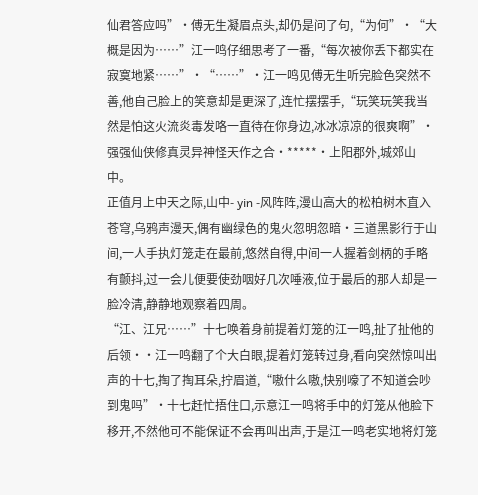仙君答应吗”·傅无生凝眉点头,却仍是问了句,“为何”·“大概是因为……”江一鸣仔细思考了一番,“每次被你丢下都实在寂寞地紧……”·“……”·江一鸣见傅无生听完脸色突然不善,他自己脸上的笑意却是更深了,连忙摆摆手,“玩笑玩笑我当然是怕这火流炎毒发咯一直待在你身边,冰冰凉凉的很爽啊”·强强仙侠修真灵异神怪天作之合·*****·上阳郡外,城郊山中。
正值月上中天之际,山中- yin -风阵阵,漫山高大的松柏树木直入苍穹,乌鸦声漫天,偶有幽绿色的鬼火忽明忽暗·三道黑影行于山间,一人手执灯笼走在最前,悠然自得,中间一人握着剑柄的手略有颤抖,过一会儿便要使劲咽好几次唾液,位于最后的那人却是一脸冷清,静静地观察着四周。
“江、江兄……”十七唤着身前提着灯笼的江一鸣,扯了扯他的后领··江一鸣翻了个大白眼,提着灯笼转过身,看向突然惊叫出声的十七,掏了掏耳朵,拧眉道,“嗷什么嗷,快别嚎了不知道会吵到鬼吗”·十七赶忙捂住口,示意江一鸣将手中的灯笼从他脸下移开,不然他可不能保证不会再叫出声,于是江一鸣老实地将灯笼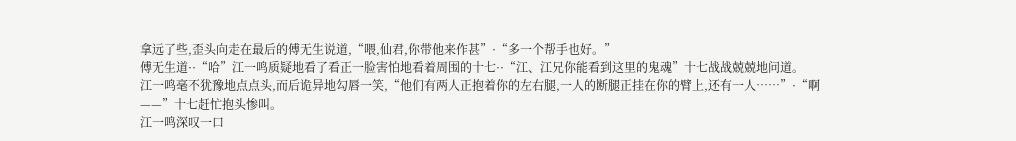拿远了些,歪头向走在最后的傅无生说道,“喂,仙君,你带他来作甚”·“多一个帮手也好。”
傅无生道··“哈”江一鸣质疑地看了看正一脸害怕地看着周围的十七··“江、江兄你能看到这里的鬼魂”十七战战兢兢地问道。
江一鸣毫不犹豫地点点头,而后诡异地勾唇一笑,“他们有两人正抱着你的左右腿,一人的断腿正挂在你的臂上,还有一人……”·“啊——”十七赶忙抱头惨叫。
江一鸣深叹一口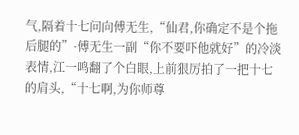气,隔着十七问向傅无生,“仙君,你确定不是个拖后腿的”·傅无生一副“你不要吓他就好”的冷淡表情,江一鸣翻了个白眼,上前狠厉拍了一把十七的肩头,“十七啊,为你师尊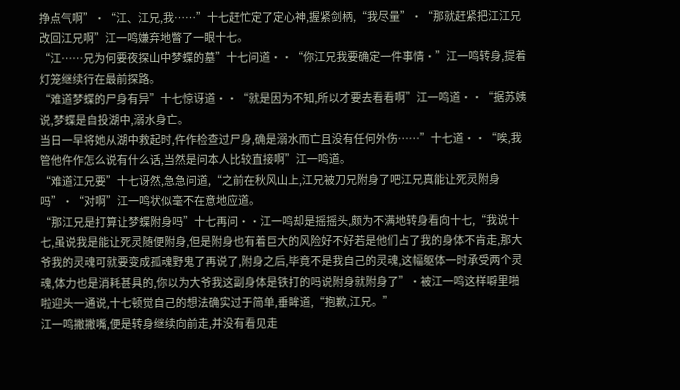挣点气啊”·“江、江兄,我……”十七赶忙定了定心神,握紧剑柄,“我尽量”·“那就赶紧把江江兄改回江兄啊”江一鸣嫌弃地瞥了一眼十七。
“江……兄为何要夜探山中梦蝶的墓”十七问道··“你江兄我要确定一件事情·”江一鸣转身,提着灯笼继续行在最前探路。
“难道梦蝶的尸身有异”十七惊讶道··“就是因为不知,所以才要去看看啊”江一鸣道··“据苏姨说,梦蝶是自投湖中,溺水身亡。
当日一早将她从湖中救起时,仵作检查过尸身,确是溺水而亡且没有任何外伤……”十七道··“唉,我管他仵作怎么说有什么话,当然是问本人比较直接啊”江一鸣道。
“难道江兄要”十七讶然,急急问道,“之前在秋风山上,江兄被刀兄附身了吧江兄真能让死灵附身吗”·“对啊”江一鸣状似毫不在意地应道。
“那江兄是打算让梦蝶附身吗”十七再问··江一鸣却是摇摇头,颇为不满地转身看向十七,“我说十七,虽说我是能让死灵随便附身,但是附身也有着巨大的风险好不好若是他们占了我的身体不肯走,那大爷我的灵魂可就要变成孤魂野鬼了再说了,附身之后,毕竟不是我自己的灵魂,这幅躯体一时承受两个灵魂,体力也是消耗甚具的,你以为大爷我这副身体是铁打的吗说附身就附身了”·被江一鸣这样噼里啪啦迎头一通说,十七顿觉自己的想法确实过于简单,垂眸道,“抱歉,江兄。”
江一鸣撇撇嘴,便是转身继续向前走,并没有看见走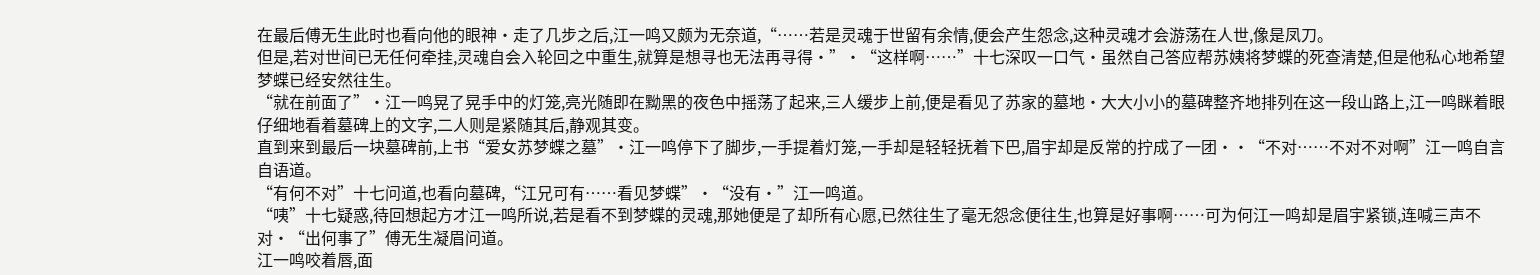在最后傅无生此时也看向他的眼神·走了几步之后,江一鸣又颇为无奈道,“……若是灵魂于世留有余情,便会产生怨念,这种灵魂才会游荡在人世,像是凤刀。
但是,若对世间已无任何牵挂,灵魂自会入轮回之中重生,就算是想寻也无法再寻得·”·“这样啊……”十七深叹一口气·虽然自己答应帮苏姨将梦蝶的死查清楚,但是他私心地希望梦蝶已经安然往生。
“就在前面了”·江一鸣晃了晃手中的灯笼,亮光随即在黝黑的夜色中摇荡了起来,三人缓步上前,便是看见了苏家的墓地·大大小小的墓碑整齐地排列在这一段山路上,江一鸣眯着眼仔细地看着墓碑上的文字,二人则是紧随其后,静观其变。
直到来到最后一块墓碑前,上书“爱女苏梦蝶之墓”·江一鸣停下了脚步,一手提着灯笼,一手却是轻轻抚着下巴,眉宇却是反常的拧成了一团··“不对……不对不对啊”江一鸣自言自语道。
“有何不对”十七问道,也看向墓碑,“江兄可有……看见梦蝶”·“没有·”江一鸣道。
“咦”十七疑惑,待回想起方才江一鸣所说,若是看不到梦蝶的灵魂,那她便是了却所有心愿,已然往生了毫无怨念便往生,也算是好事啊……可为何江一鸣却是眉宇紧锁,连喊三声不对·“出何事了”傅无生凝眉问道。
江一鸣咬着唇,面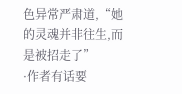色异常严肃道,“她的灵魂并非往生,而是被招走了”                        ·作者有话要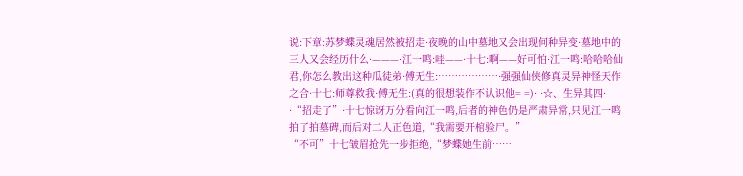说:下章:苏梦蝶灵魂居然被招走·夜晚的山中墓地又会出现何种异变·墓地中的三人又会经历什么·———·江一鸣:哇——·十七:啊——好可怕·江一鸣:哈哈哈仙君,你怎么教出这种瓜徒弟·傅无生:………………·强强仙侠修真灵异神怪天作之合·十七:师尊救我·傅无生:(真的很想装作不认识他= =)· ·☆、生异其四· ·“招走了”·十七惊讶万分看向江一鸣,后者的神色仍是严肃异常,只见江一鸣拍了拍墓碑,而后对二人正色道,“我需要开棺验尸。”
“不可”十七皱眉抢先一步拒绝,“梦蝶她生前……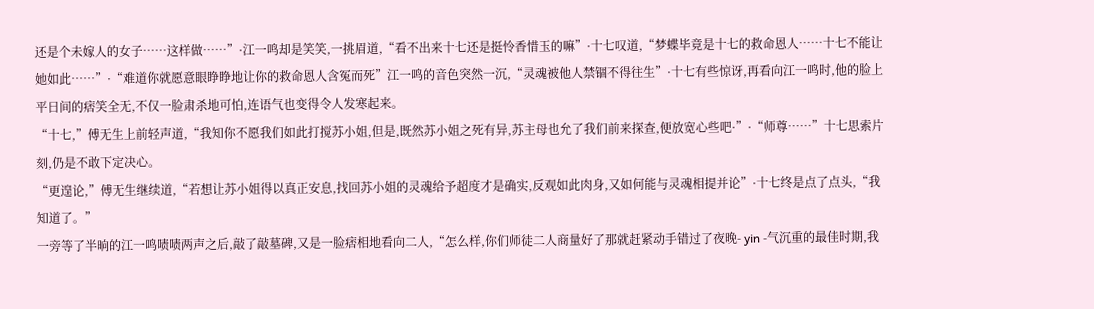还是个未嫁人的女子……这样做……”·江一鸣却是笑笑,一挑眉道,“看不出来十七还是挺怜香惜玉的嘛”·十七叹道,“梦蝶毕竟是十七的救命恩人……十七不能让她如此……”·“难道你就愿意眼睁睁地让你的救命恩人含冤而死”江一鸣的音色突然一沉,“灵魂被他人禁锢不得往生”·十七有些惊讶,再看向江一鸣时,他的脸上平日间的痞笑全无,不仅一脸肃杀地可怕,连语气也变得令人发寒起来。
“十七,”傅无生上前轻声道,“我知你不愿我们如此打搅苏小姐,但是,既然苏小姐之死有异,苏主母也允了我们前来探查,便放宽心些吧·”·“师尊……”十七思索片刻,仍是不敢下定决心。
“更遑论,”傅无生继续道,“若想让苏小姐得以真正安息,找回苏小姐的灵魂给予超度才是确实,反观如此肉身,又如何能与灵魂相提并论”·十七终是点了点头,“我知道了。”
一旁等了半晌的江一鸣啧啧两声之后,敲了敲墓碑,又是一脸痞相地看向二人,“怎么样,你们师徒二人商量好了那就赶紧动手错过了夜晚- yin -气沉重的最佳时期,我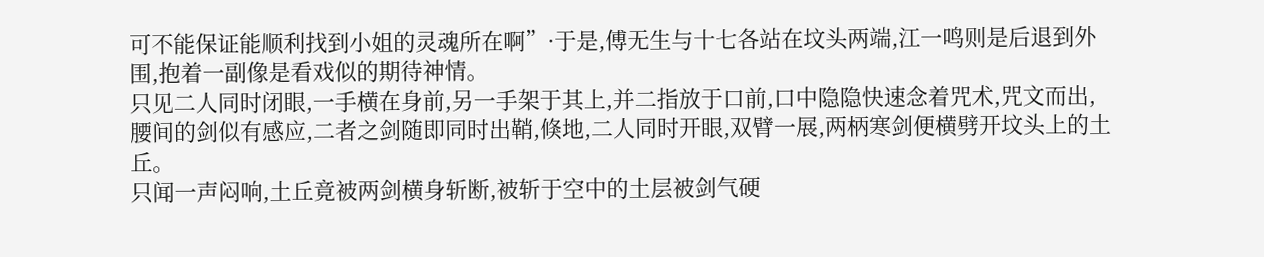可不能保证能顺利找到小姐的灵魂所在啊”·于是,傅无生与十七各站在坟头两端,江一鸣则是后退到外围,抱着一副像是看戏似的期待神情。
只见二人同时闭眼,一手横在身前,另一手架于其上,并二指放于口前,口中隐隐快速念着咒术,咒文而出,腰间的剑似有感应,二者之剑随即同时出鞘,倏地,二人同时开眼,双臂一展,两柄寒剑便横劈开坟头上的土丘。
只闻一声闷响,土丘竟被两剑横身斩断,被斩于空中的土层被剑气硬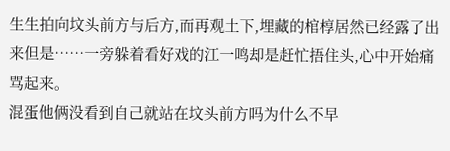生生拍向坟头前方与后方,而再观土下,埋藏的棺椁居然已经露了出来但是……一旁躲着看好戏的江一鸣却是赶忙捂住头,心中开始痛骂起来。
混蛋他俩没看到自己就站在坟头前方吗为什么不早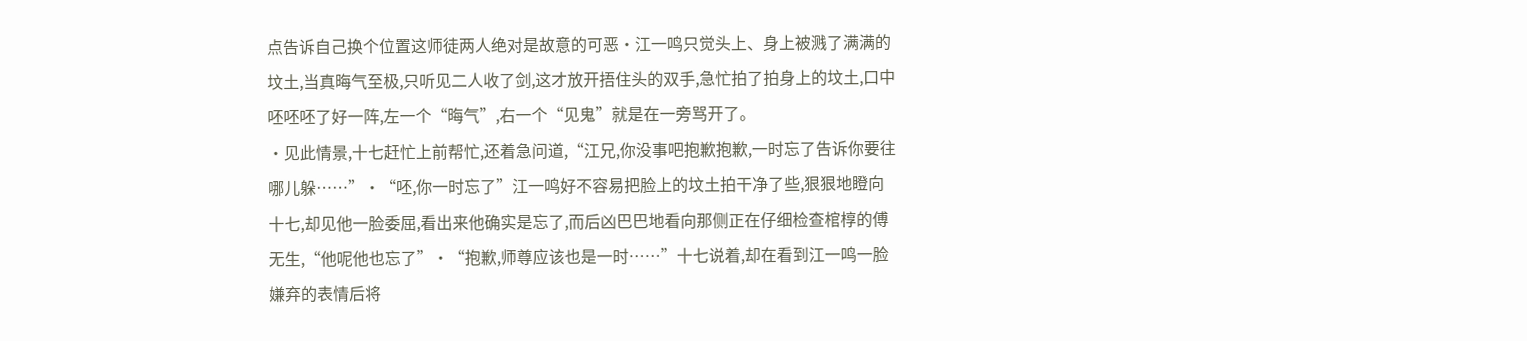点告诉自己换个位置这师徒两人绝对是故意的可恶·江一鸣只觉头上、身上被溅了满满的坟土,当真晦气至极,只听见二人收了剑,这才放开捂住头的双手,急忙拍了拍身上的坟土,口中呸呸呸了好一阵,左一个“晦气”,右一个“见鬼”就是在一旁骂开了。
·见此情景,十七赶忙上前帮忙,还着急问道,“江兄,你没事吧抱歉抱歉,一时忘了告诉你要往哪儿躲……”·“呸,你一时忘了”江一鸣好不容易把脸上的坟土拍干净了些,狠狠地瞪向十七,却见他一脸委屈,看出来他确实是忘了,而后凶巴巴地看向那侧正在仔细检查棺椁的傅无生,“他呢他也忘了”·“抱歉,师尊应该也是一时……”十七说着,却在看到江一鸣一脸嫌弃的表情后将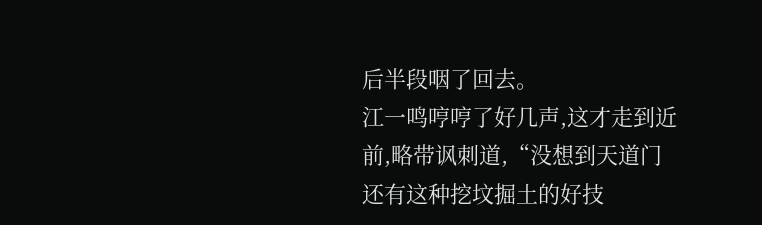后半段咽了回去。
江一鸣哼哼了好几声,这才走到近前,略带讽刺道,“没想到天道门还有这种挖坟掘土的好技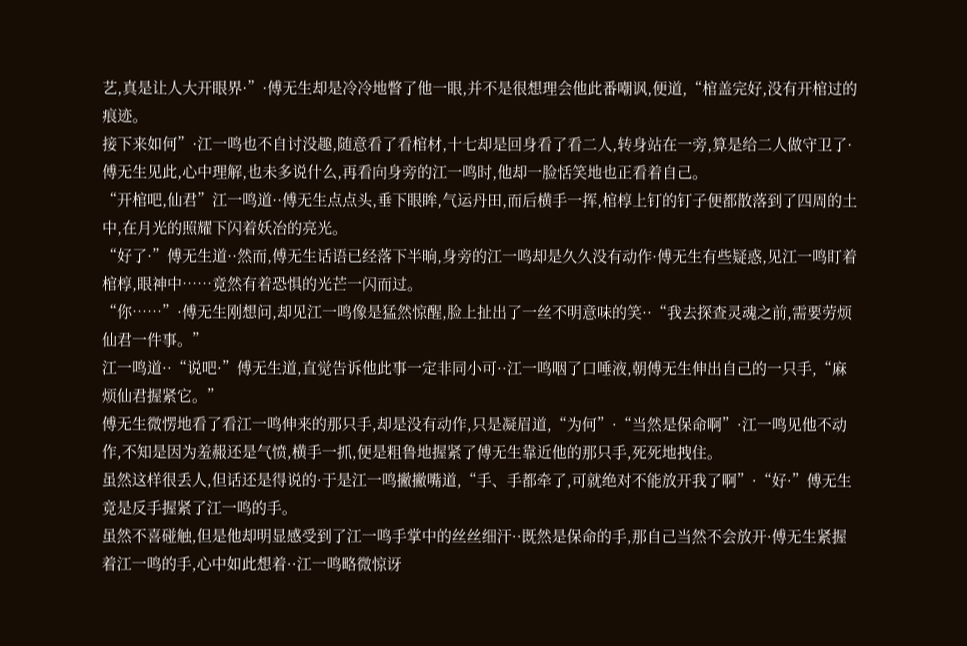艺,真是让人大开眼界·”·傅无生却是冷冷地瞥了他一眼,并不是很想理会他此番嘲讽,便道,“棺盖完好,没有开棺过的痕迹。
接下来如何”·江一鸣也不自讨没趣,随意看了看棺材,十七却是回身看了看二人,转身站在一旁,算是给二人做守卫了·傅无生见此,心中理解,也未多说什么,再看向身旁的江一鸣时,他却一脸恬笑地也正看着自己。
“开棺吧,仙君”江一鸣道··傅无生点点头,垂下眼眸,气运丹田,而后横手一挥,棺椁上钉的钉子便都散落到了四周的土中,在月光的照耀下闪着妖冶的亮光。
“好了·”傅无生道··然而,傅无生话语已经落下半晌,身旁的江一鸣却是久久没有动作·傅无生有些疑惑,见江一鸣盯着棺椁,眼神中……竟然有着恐惧的光芒一闪而过。
“你……”·傅无生刚想问,却见江一鸣像是猛然惊醒,脸上扯出了一丝不明意味的笑··“我去探查灵魂之前,需要劳烦仙君一件事。”
江一鸣道··“说吧·”傅无生道,直觉告诉他此事一定非同小可··江一鸣咽了口唾液,朝傅无生伸出自己的一只手,“麻烦仙君握紧它。”
傅无生微愣地看了看江一鸣伸来的那只手,却是没有动作,只是凝眉道,“为何”·“当然是保命啊”·江一鸣见他不动作,不知是因为羞赧还是气愤,横手一抓,便是粗鲁地握紧了傅无生靠近他的那只手,死死地拽住。
虽然这样很丢人,但话还是得说的·于是江一鸣撇撇嘴道,“手、手都牵了,可就绝对不能放开我了啊”·“好·”傅无生竟是反手握紧了江一鸣的手。
虽然不喜碰触,但是他却明显感受到了江一鸣手掌中的丝丝细汗··既然是保命的手,那自己当然不会放开·傅无生紧握着江一鸣的手,心中如此想着··江一鸣略微惊讶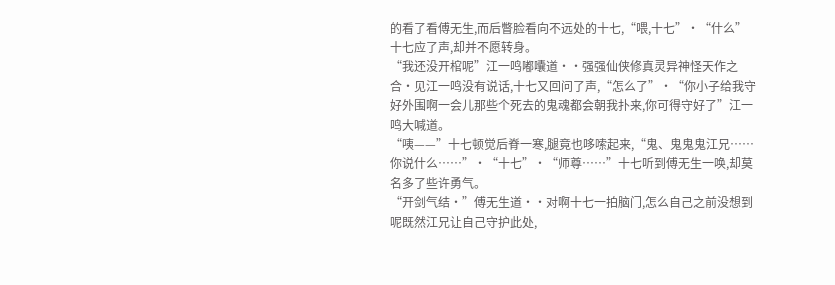的看了看傅无生,而后瞥脸看向不远处的十七,“喂,十七”·“什么”十七应了声,却并不愿转身。
“我还没开棺呢”江一鸣嘟囔道··强强仙侠修真灵异神怪天作之合·见江一鸣没有说话,十七又回问了声,“怎么了”·“你小子给我守好外围啊一会儿那些个死去的鬼魂都会朝我扑来,你可得守好了”江一鸣大喊道。
“咦——”十七顿觉后脊一寒,腿竟也哆嗦起来,“鬼、鬼鬼鬼江兄……你说什么……”·“十七”·“师尊……”十七听到傅无生一唤,却莫名多了些许勇气。
“开剑气结·”傅无生道··对啊十七一拍脑门,怎么自己之前没想到呢既然江兄让自己守护此处,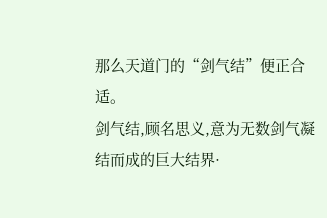那么天道门的“剑气结”便正合适。
剑气结,顾名思义,意为无数剑气凝结而成的巨大结界·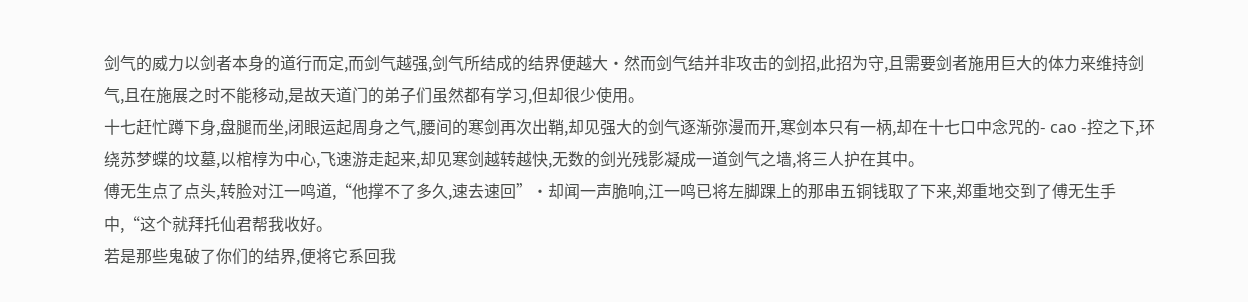剑气的威力以剑者本身的道行而定,而剑气越强,剑气所结成的结界便越大·然而剑气结并非攻击的剑招,此招为守,且需要剑者施用巨大的体力来维持剑气,且在施展之时不能移动,是故天道门的弟子们虽然都有学习,但却很少使用。
十七赶忙蹲下身,盘腿而坐,闭眼运起周身之气,腰间的寒剑再次出鞘,却见强大的剑气逐渐弥漫而开,寒剑本只有一柄,却在十七口中念咒的- cao -控之下,环绕苏梦蝶的坟墓,以棺椁为中心,飞速游走起来,却见寒剑越转越快,无数的剑光残影凝成一道剑气之墙,将三人护在其中。
傅无生点了点头,转脸对江一鸣道,“他撑不了多久,速去速回”·却闻一声脆响,江一鸣已将左脚踝上的那串五铜钱取了下来,郑重地交到了傅无生手中,“这个就拜托仙君帮我收好。
若是那些鬼破了你们的结界,便将它系回我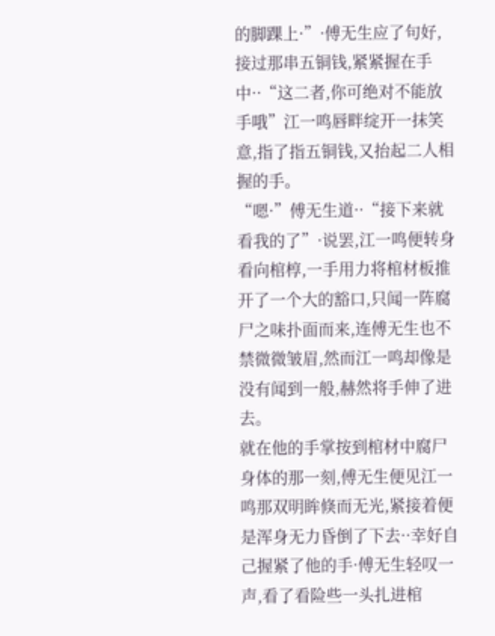的脚踝上·”·傅无生应了句好,接过那串五铜钱,紧紧握在手中··“这二者,你可绝对不能放手哦”江一鸣唇畔绽开一抹笑意,指了指五铜钱,又抬起二人相握的手。
“嗯·”傅无生道··“接下来就看我的了”·说罢,江一鸣便转身看向棺椁,一手用力将棺材板推开了一个大的豁口,只闻一阵腐尸之味扑面而来,连傅无生也不禁微微皱眉,然而江一鸣却像是没有闻到一般,赫然将手伸了进去。
就在他的手掌按到棺材中腐尸身体的那一刻,傅无生便见江一鸣那双明眸倏而无光,紧接着便是浑身无力昏倒了下去··幸好自己握紧了他的手·傅无生轻叹一声,看了看险些一头扎进棺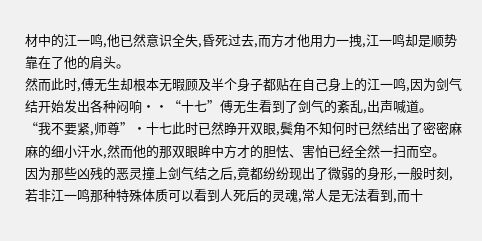材中的江一鸣,他已然意识全失,昏死过去,而方才他用力一拽,江一鸣却是顺势靠在了他的肩头。
然而此时,傅无生却根本无暇顾及半个身子都贴在自己身上的江一鸣,因为剑气结开始发出各种闷响··“十七”傅无生看到了剑气的紊乱,出声喊道。
“我不要紧,师尊”·十七此时已然睁开双眼,鬓角不知何时已然结出了密密麻麻的细小汗水,然而他的那双眼眸中方才的胆怯、害怕已经全然一扫而空。
因为那些凶残的恶灵撞上剑气结之后,竟都纷纷现出了微弱的身形,一般时刻,若非江一鸣那种特殊体质可以看到人死后的灵魂,常人是无法看到,而十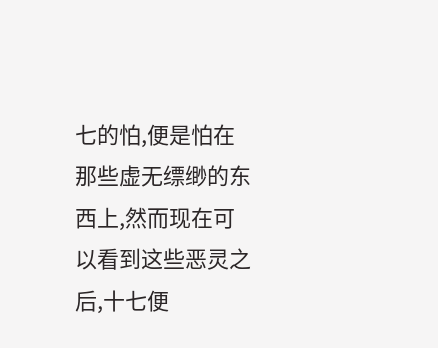七的怕,便是怕在那些虚无缥缈的东西上,然而现在可以看到这些恶灵之后,十七便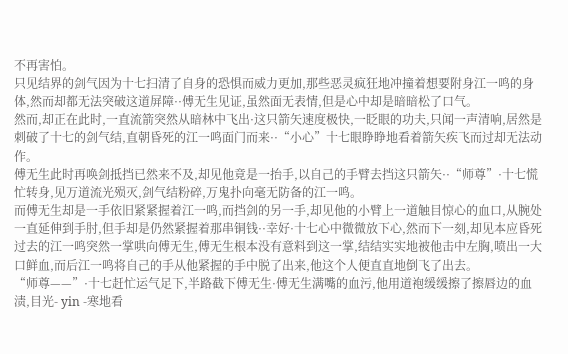不再害怕。
只见结界的剑气因为十七扫清了自身的恐惧而威力更加,那些恶灵疯狂地冲撞着想要附身江一鸣的身体,然而却都无法突破这道屏障··傅无生见证,虽然面无表情,但是心中却是暗暗松了口气。
然而,却正在此时,一直流箭突然从暗林中飞出·这只箭矢速度极快,一眨眼的功夫,只闻一声清响,居然是刺破了十七的剑气结,直朝昏死的江一鸣面门而来··“小心”十七眼睁睁地看着箭矢疾飞而过却无法动作。
傅无生此时再唤剑抵挡已然来不及,却见他竟是一抬手,以自己的手臂去挡这只箭矢··“师尊”·十七慌忙转身,见万道流光殒灭,剑气结粉碎,万鬼扑向毫无防备的江一鸣。
而傅无生却是一手依旧紧紧握着江一鸣,而挡剑的另一手,却见他的小臂上一道触目惊心的血口,从腕处一直延伸到手肘,但手却是仍然紧握着那串铜钱··幸好·十七心中微微放下心,然而下一刻,却见本应昏死过去的江一鸣突然一掌哄向傅无生,傅无生根本没有意料到这一掌,结结实实地被他击中左胸,喷出一大口鲜血,而后江一鸣将自己的手从他紧握的手中脱了出来,他这个人便直直地倒飞了出去。
“师尊——”·十七赶忙运气足下,半路截下傅无生·傅无生满嘴的血污,他用道袍缓缓擦了擦唇边的血渍,目光- yin -寒地看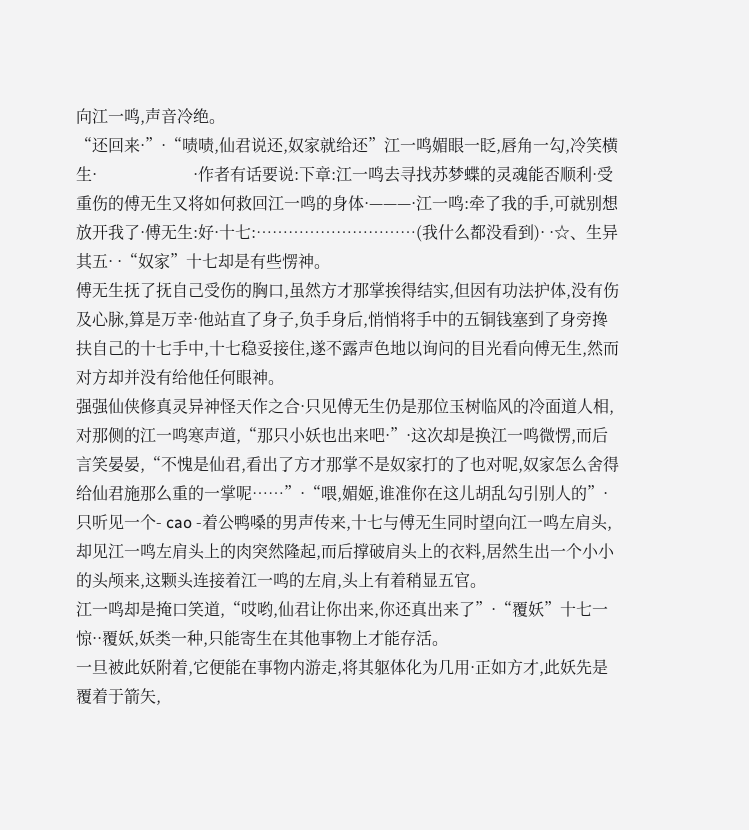向江一鸣,声音冷绝。
“还回来·”·“啧啧,仙君说还,奴家就给还”江一鸣媚眼一眨,唇角一勾,冷笑横生·                        ·作者有话要说:下章:江一鸣去寻找苏梦蝶的灵魂能否顺利·受重伤的傅无生又将如何救回江一鸣的身体·———·江一鸣:牵了我的手,可就别想放开我了·傅无生:好·十七:…………………………(我什么都没看到)· ·☆、生异其五· ·“奴家”十七却是有些愣神。
傅无生抚了抚自己受伤的胸口,虽然方才那掌挨得结实,但因有功法护体,没有伤及心脉,算是万幸·他站直了身子,负手身后,悄悄将手中的五铜钱塞到了身旁搀扶自己的十七手中,十七稳妥接住,遂不露声色地以询问的目光看向傅无生,然而对方却并没有给他任何眼神。
强强仙侠修真灵异神怪天作之合·只见傅无生仍是那位玉树临风的冷面道人相,对那侧的江一鸣寒声道,“那只小妖也出来吧·”·这次却是换江一鸣微愣,而后言笑晏晏,“不愧是仙君,看出了方才那掌不是奴家打的了也对呢,奴家怎么舍得给仙君施那么重的一掌呢……”·“喂,媚姬,谁准你在这儿胡乱勾引别人的”·只听见一个- cao -着公鸭嗓的男声传来,十七与傅无生同时望向江一鸣左肩头,却见江一鸣左肩头上的肉突然隆起,而后撑破肩头上的衣料,居然生出一个小小的头颅来,这颗头连接着江一鸣的左肩,头上有着稍显五官。
江一鸣却是掩口笑道,“哎哟,仙君让你出来,你还真出来了”·“覆妖”十七一惊··覆妖,妖类一种,只能寄生在其他事物上才能存活。
一旦被此妖附着,它便能在事物内游走,将其躯体化为几用·正如方才,此妖先是覆着于箭矢,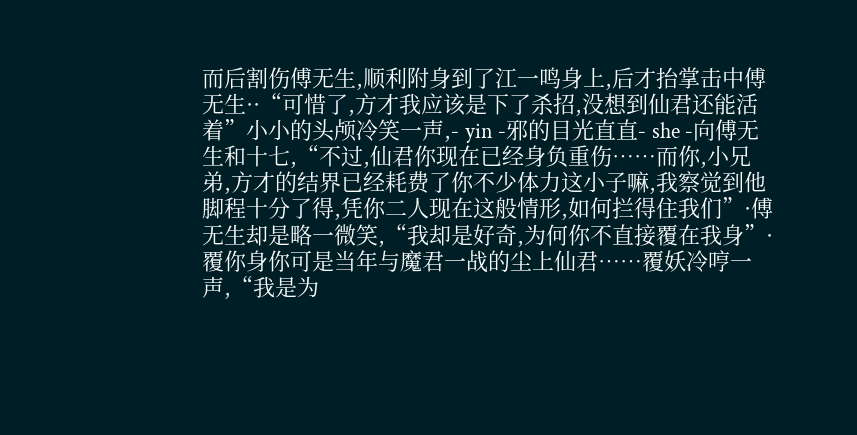而后割伤傅无生,顺利附身到了江一鸣身上,后才抬掌击中傅无生··“可惜了,方才我应该是下了杀招,没想到仙君还能活着”小小的头颅冷笑一声,- yin -邪的目光直直- she -向傅无生和十七,“不过,仙君你现在已经身负重伤……而你,小兄弟,方才的结界已经耗费了你不少体力这小子嘛,我察觉到他脚程十分了得,凭你二人现在这般情形,如何拦得住我们”·傅无生却是略一微笑,“我却是好奇,为何你不直接覆在我身”·覆你身你可是当年与魔君一战的尘上仙君……覆妖冷哼一声,“我是为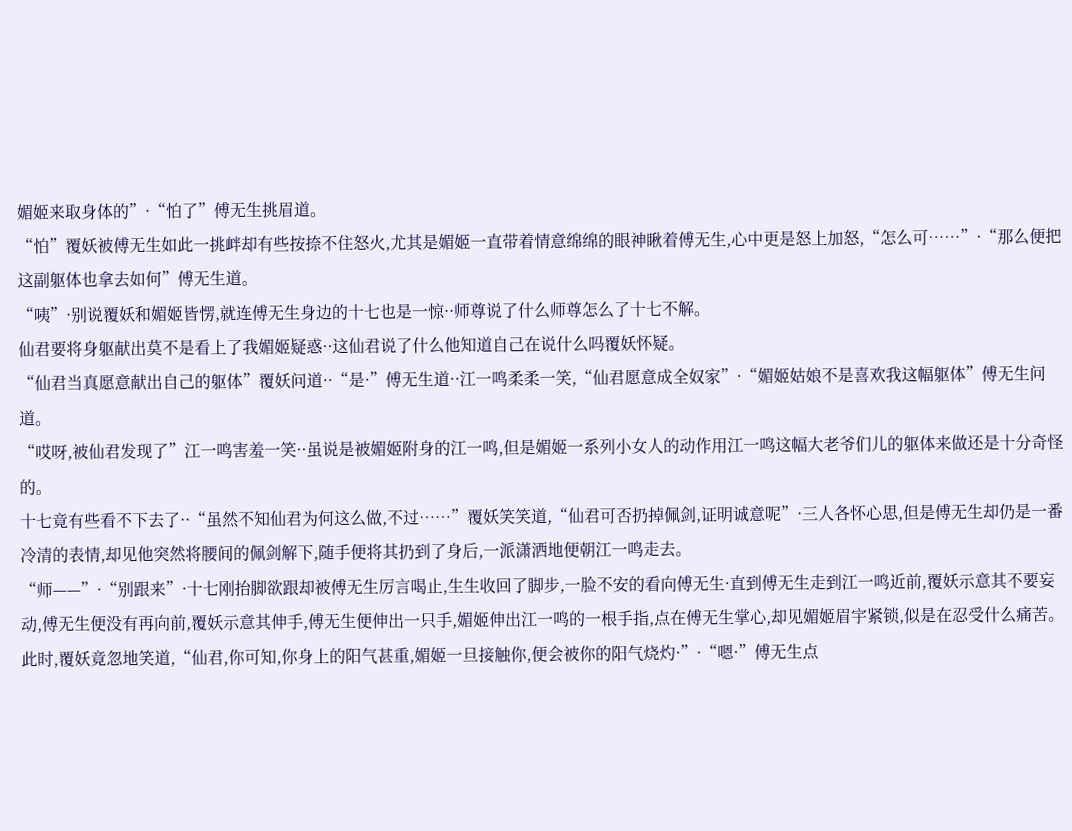媚姬来取身体的”·“怕了”傅无生挑眉道。
“怕”覆妖被傅无生如此一挑衅却有些按捺不住怒火,尤其是媚姬一直带着情意绵绵的眼神瞅着傅无生,心中更是怒上加怒,“怎么可……”·“那么便把这副躯体也拿去如何”傅无生道。
“咦”·别说覆妖和媚姬皆愣,就连傅无生身边的十七也是一惊··师尊说了什么师尊怎么了十七不解。
仙君要将身躯献出莫不是看上了我媚姬疑惑··这仙君说了什么他知道自己在说什么吗覆妖怀疑。
“仙君当真愿意献出自己的躯体”覆妖问道··“是·”傅无生道··江一鸣柔柔一笑,“仙君愿意成全奴家”·“媚姬姑娘不是喜欢我这幅躯体”傅无生问道。
“哎呀,被仙君发现了”江一鸣害羞一笑··虽说是被媚姬附身的江一鸣,但是媚姬一系列小女人的动作用江一鸣这幅大老爷们儿的躯体来做还是十分奇怪的。
十七竟有些看不下去了··“虽然不知仙君为何这么做,不过……”覆妖笑笑道,“仙君可否扔掉佩剑,证明诚意呢”·三人各怀心思,但是傅无生却仍是一番冷清的表情,却见他突然将腰间的佩剑解下,随手便将其扔到了身后,一派潇洒地便朝江一鸣走去。
“师——”·“别跟来”·十七刚抬脚欲跟却被傅无生厉言喝止,生生收回了脚步,一脸不安的看向傅无生·直到傅无生走到江一鸣近前,覆妖示意其不要妄动,傅无生便没有再向前,覆妖示意其伸手,傅无生便伸出一只手,媚姬伸出江一鸣的一根手指,点在傅无生掌心,却见媚姬眉宇紧锁,似是在忍受什么痛苦。
此时,覆妖竟忽地笑道,“仙君,你可知,你身上的阳气甚重,媚姬一旦接触你,便会被你的阳气烧灼·”·“嗯·”傅无生点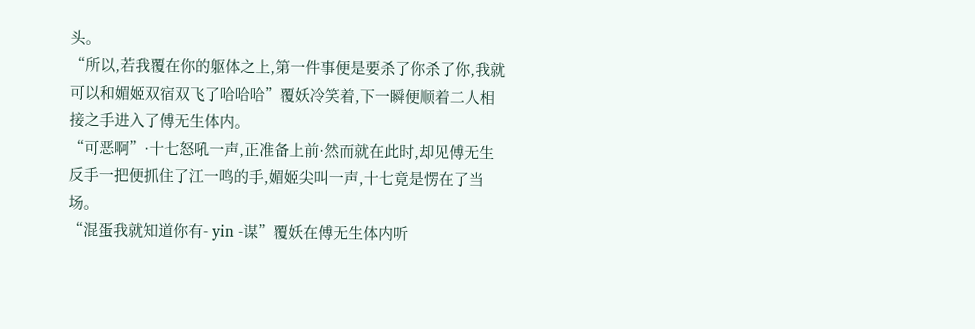头。
“所以,若我覆在你的躯体之上,第一件事便是要杀了你杀了你,我就可以和媚姬双宿双飞了哈哈哈”覆妖冷笑着,下一瞬便顺着二人相接之手进入了傅无生体内。
“可恶啊”·十七怒吼一声,正准备上前·然而就在此时,却见傅无生反手一把便抓住了江一鸣的手,媚姬尖叫一声,十七竟是愣在了当场。
“混蛋我就知道你有- yin -谋”覆妖在傅无生体内听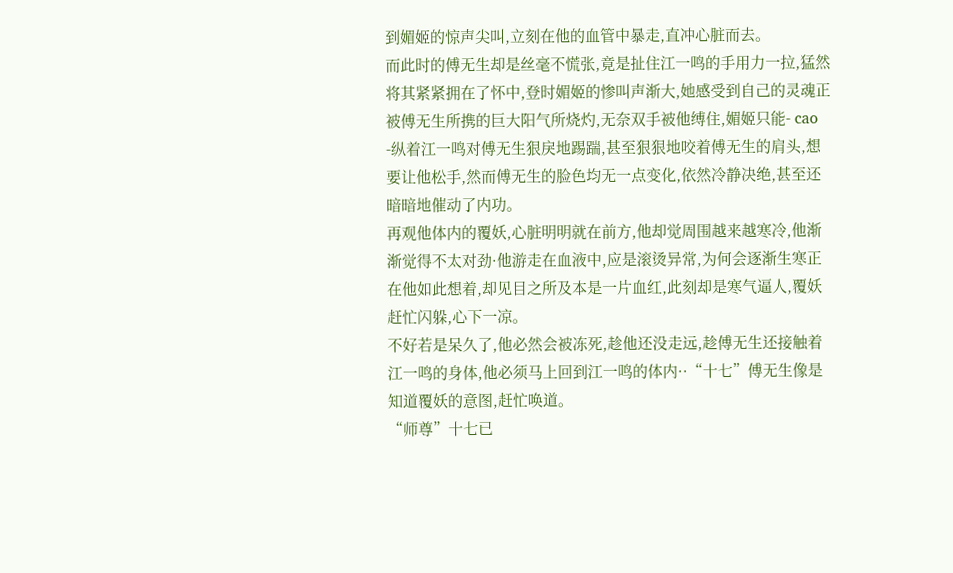到媚姬的惊声尖叫,立刻在他的血管中暴走,直冲心脏而去。
而此时的傅无生却是丝毫不慌张,竟是扯住江一鸣的手用力一拉,猛然将其紧紧拥在了怀中,登时媚姬的惨叫声渐大,她感受到自己的灵魂正被傅无生所携的巨大阳气所烧灼,无奈双手被他缚住,媚姬只能- cao -纵着江一鸣对傅无生狠戾地踢踹,甚至狠狠地咬着傅无生的肩头,想要让他松手,然而傅无生的脸色均无一点变化,依然冷静决绝,甚至还暗暗地催动了内功。
再观他体内的覆妖,心脏明明就在前方,他却觉周围越来越寒冷,他渐渐觉得不太对劲·他游走在血液中,应是滚烫异常,为何会逐渐生寒正在他如此想着,却见目之所及本是一片血红,此刻却是寒气逼人,覆妖赶忙闪躲,心下一凉。
不好若是呆久了,他必然会被冻死,趁他还没走远,趁傅无生还接触着江一鸣的身体,他必须马上回到江一鸣的体内··“十七”傅无生像是知道覆妖的意图,赶忙唤道。
“师尊”十七已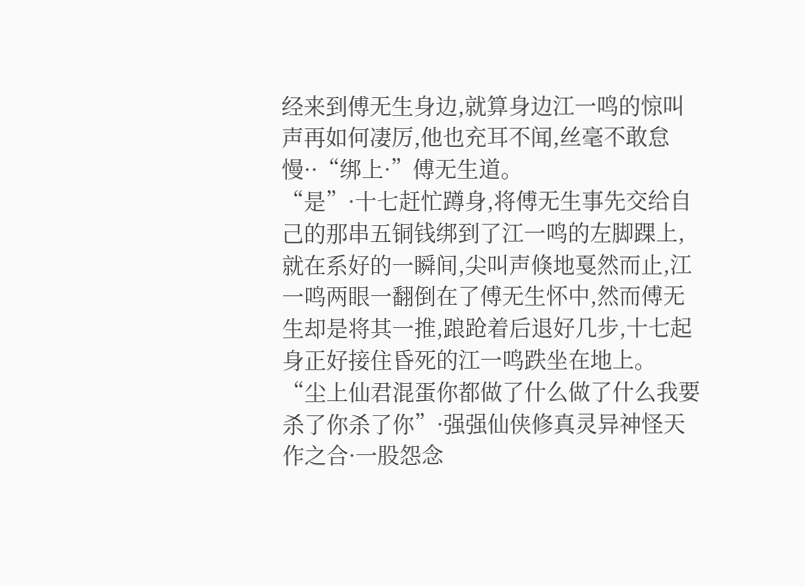经来到傅无生身边,就算身边江一鸣的惊叫声再如何凄厉,他也充耳不闻,丝毫不敢怠慢··“绑上·”傅无生道。
“是”·十七赶忙蹲身,将傅无生事先交给自己的那串五铜钱绑到了江一鸣的左脚踝上,就在系好的一瞬间,尖叫声倏地戛然而止,江一鸣两眼一翻倒在了傅无生怀中,然而傅无生却是将其一推,踉跄着后退好几步,十七起身正好接住昏死的江一鸣跌坐在地上。
“尘上仙君混蛋你都做了什么做了什么我要杀了你杀了你”·强强仙侠修真灵异神怪天作之合·一股怨念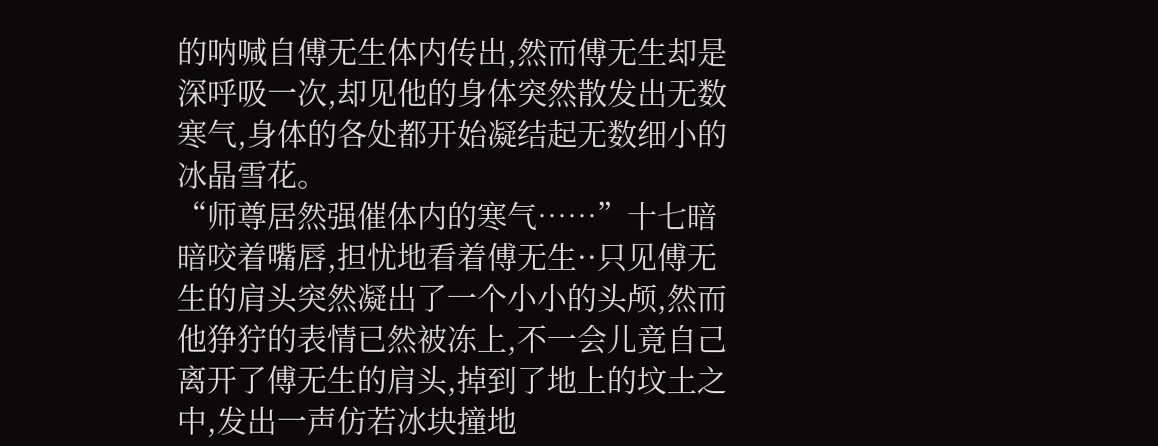的呐喊自傅无生体内传出,然而傅无生却是深呼吸一次,却见他的身体突然散发出无数寒气,身体的各处都开始凝结起无数细小的冰晶雪花。
“师尊居然强催体内的寒气……”十七暗暗咬着嘴唇,担忧地看着傅无生··只见傅无生的肩头突然凝出了一个小小的头颅,然而他狰狞的表情已然被冻上,不一会儿竟自己离开了傅无生的肩头,掉到了地上的坟土之中,发出一声仿若冰块撞地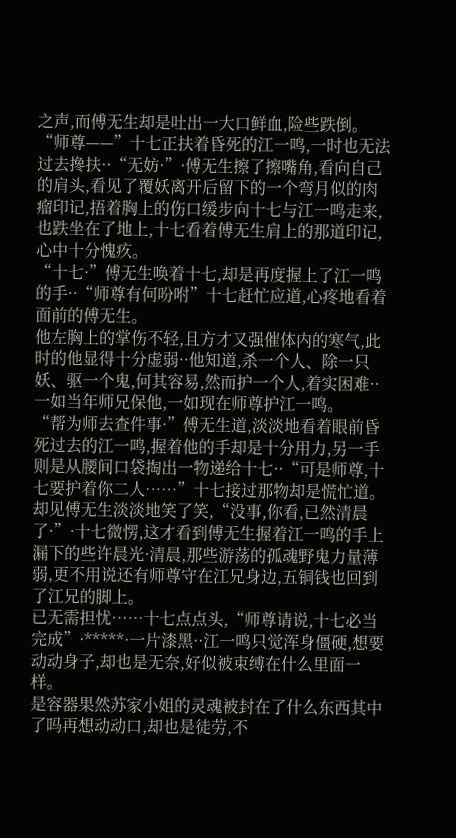之声,而傅无生却是吐出一大口鲜血,险些跌倒。
“师尊——”十七正扶着昏死的江一鸣,一时也无法过去搀扶··“无妨·”·傅无生擦了擦嘴角,看向自己的肩头,看见了覆妖离开后留下的一个弯月似的肉瘤印记,捂着胸上的伤口缓步向十七与江一鸣走来,也跌坐在了地上,十七看着傅无生肩上的那道印记,心中十分愧疚。
“十七·”傅无生唤着十七,却是再度握上了江一鸣的手··“师尊有何吩咐”十七赶忙应道,心疼地看着面前的傅无生。
他左胸上的掌伤不轻,且方才又强催体内的寒气,此时的他显得十分虚弱··他知道,杀一个人、除一只妖、驱一个鬼,何其容易,然而护一个人,着实困难··一如当年师兄保他,一如现在师尊护江一鸣。
“帮为师去查件事·”傅无生道,淡淡地看着眼前昏死过去的江一鸣,握着他的手却是十分用力,另一手则是从腰间口袋掏出一物递给十七··“可是师尊,十七要护着你二人……”十七接过那物却是慌忙道。
却见傅无生淡淡地笑了笑,“没事,你看,已然清晨了·”·十七微愣,这才看到傅无生握着江一鸣的手上漏下的些许晨光·清晨,那些游荡的孤魂野鬼力量薄弱,更不用说还有师尊守在江兄身边,五铜钱也回到了江兄的脚上。
已无需担忧……十七点点头,“师尊请说,十七必当完成”·*****·一片漆黑··江一鸣只觉浑身僵硬,想要动动身子,却也是无奈,好似被束缚在什么里面一样。
是容器果然苏家小姐的灵魂被封在了什么东西其中了吗再想动动口,却也是徒劳,不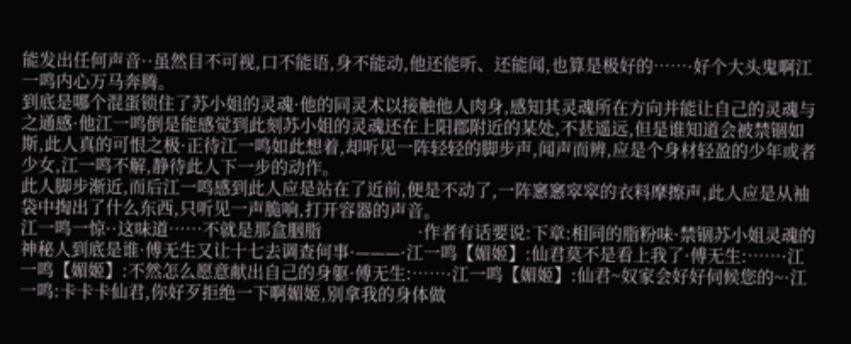能发出任何声音··虽然目不可视,口不能语,身不能动,他还能听、还能闻,也算是极好的……·好个大头鬼啊江一鸣内心万马奔腾。
到底是哪个混蛋锁住了苏小姐的灵魂·他的同灵术以接触他人肉身,感知其灵魂所在方向并能让自己的灵魂与之通感·他江一鸣倒是能感觉到此刻苏小姐的灵魂还在上阳郡附近的某处,不甚遥远,但是谁知道会被禁锢如斯,此人真的可恨之极·正待江一鸣如此想着,却听见一阵轻轻的脚步声,闻声而辨,应是个身材轻盈的少年或者少女,江一鸣不解,静待此人下一步的动作。
此人脚步渐近,而后江一鸣感到此人应是站在了近前,便是不动了,一阵窸窸窣窣的衣料摩擦声,此人应是从袖袋中掏出了什么东西,只听见一声脆响,打开容器的声音。
江一鸣一惊··这味道……不就是那盒胭脂                        ·作者有话要说:下章:相同的脂粉味·禁锢苏小姐灵魂的神秘人到底是谁·傅无生又让十七去调查何事·———·江一鸣【媚姬】:仙君莫不是看上我了·傅无生:……·江一鸣【媚姬】:不然怎么愿意献出自己的身躯·傅无生:……·江一鸣【媚姬】:仙君~奴家会好好伺候您的~·江一鸣:卡卡卡仙君,你好歹拒绝一下啊媚姬,别拿我的身体做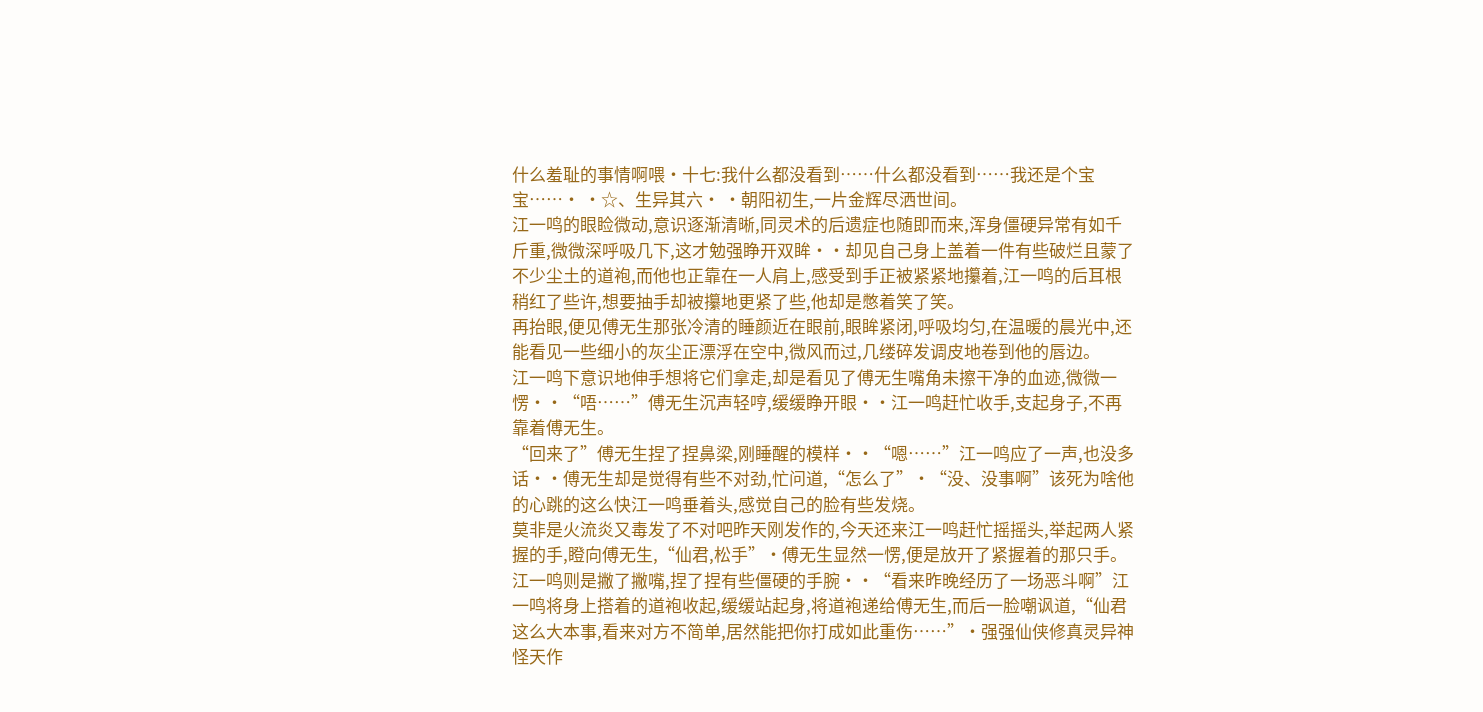什么羞耻的事情啊喂·十七:我什么都没看到……什么都没看到……我还是个宝宝……· ·☆、生异其六· ·朝阳初生,一片金辉尽洒世间。
江一鸣的眼睑微动,意识逐渐清晰,同灵术的后遗症也随即而来,浑身僵硬异常有如千斤重,微微深呼吸几下,这才勉强睁开双眸··却见自己身上盖着一件有些破烂且蒙了不少尘土的道袍,而他也正靠在一人肩上,感受到手正被紧紧地攥着,江一鸣的后耳根稍红了些许,想要抽手却被攥地更紧了些,他却是憋着笑了笑。
再抬眼,便见傅无生那张冷清的睡颜近在眼前,眼眸紧闭,呼吸均匀,在温暖的晨光中,还能看见一些细小的灰尘正漂浮在空中,微风而过,几缕碎发调皮地卷到他的唇边。
江一鸣下意识地伸手想将它们拿走,却是看见了傅无生嘴角未擦干净的血迹,微微一愣··“唔……”傅无生沉声轻哼,缓缓睁开眼··江一鸣赶忙收手,支起身子,不再靠着傅无生。
“回来了”傅无生捏了捏鼻梁,刚睡醒的模样··“嗯……”江一鸣应了一声,也没多话··傅无生却是觉得有些不对劲,忙问道,“怎么了”·“没、没事啊”该死为啥他的心跳的这么快江一鸣垂着头,感觉自己的脸有些发烧。
莫非是火流炎又毒发了不对吧昨天刚发作的,今天还来江一鸣赶忙摇摇头,举起两人紧握的手,瞪向傅无生,“仙君,松手”·傅无生显然一愣,便是放开了紧握着的那只手。
江一鸣则是撇了撇嘴,捏了捏有些僵硬的手腕··“看来昨晚经历了一场恶斗啊”江一鸣将身上搭着的道袍收起,缓缓站起身,将道袍递给傅无生,而后一脸嘲讽道,“仙君这么大本事,看来对方不简单,居然能把你打成如此重伤……”·强强仙侠修真灵异神怪天作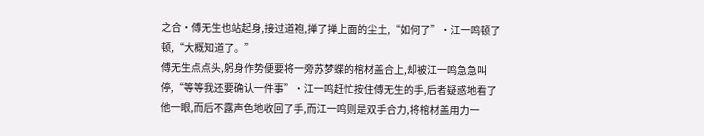之合·傅无生也站起身,接过道袍,掸了掸上面的尘土,“如何了”·江一鸣顿了顿,“大概知道了。”
傅无生点点头,躬身作势便要将一旁苏梦蝶的棺材盖合上,却被江一鸣急急叫停,“等等我还要确认一件事”·江一鸣赶忙按住傅无生的手,后者疑惑地看了他一眼,而后不露声色地收回了手,而江一鸣则是双手合力,将棺材盖用力一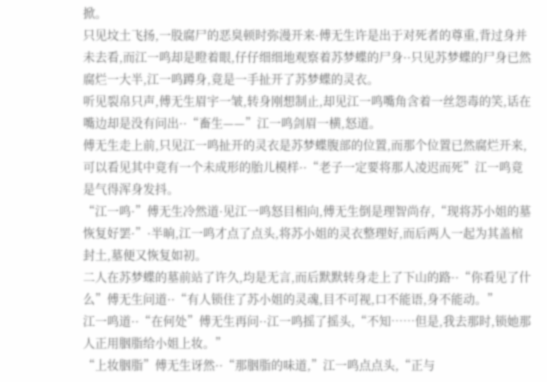掀。
只见坟土飞扬,一股腐尸的恶臭顿时弥漫开来·傅无生许是出于对死者的尊重,背过身并未去看,而江一鸣却是瞪着眼,仔仔细细地观察着苏梦蝶的尸身··只见苏梦蝶的尸身已然腐烂一大半,江一鸣蹲身,竟是一手扯开了苏梦蝶的灵衣。
听见裂帛只声,傅无生眉宇一皱,转身刚想制止,却见江一鸣嘴角含着一丝怨毒的笑,话在嘴边却是没有问出··“畜生——”江一鸣剑眉一横,怒道。
傅无生走上前,只见江一鸣扯开的灵衣是苏梦蝶腹部的位置,而那个位置已然腐烂开来,可以看见其中竟有一个未成形的胎儿模样··“老子一定要将那人凌迟而死”江一鸣竟是气得浑身发抖。
“江一鸣·”傅无生冷然道·见江一鸣怒目相向,傅无生倒是理智尚存,“现将苏小姐的墓恢复好罢·”·半晌,江一鸣才点了点头,将苏小姐的灵衣整理好,而后两人一起为其盖棺封土,墓便又恢复如初。
二人在苏梦蝶的墓前站了许久,均是无言,而后默默转身走上了下山的路··“你看见了什么”傅无生问道··“有人锁住了苏小姐的灵魂,目不可视,口不能语,身不能动。”
江一鸣道··“在何处”傅无生再问··江一鸣摇了摇头,“不知……但是,我去那时,锁她那人正用胭脂给小姐上妆。”
“上妆胭脂”傅无生讶然··“那胭脂的味道,”江一鸣点点头,“正与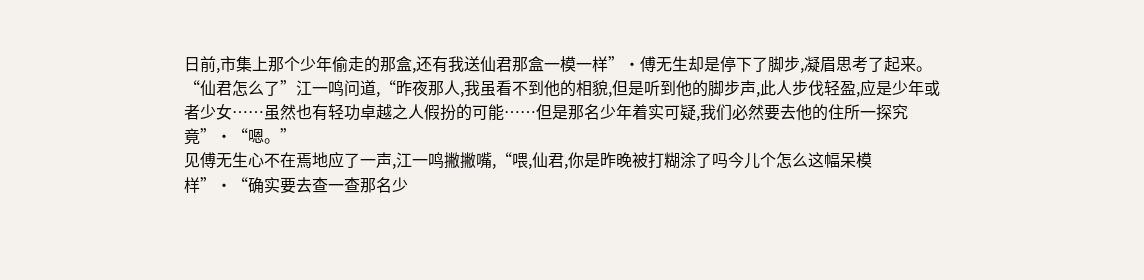日前,市集上那个少年偷走的那盒,还有我送仙君那盒一模一样”·傅无生却是停下了脚步,凝眉思考了起来。
“仙君怎么了”江一鸣问道,“昨夜那人,我虽看不到他的相貌,但是听到他的脚步声,此人步伐轻盈,应是少年或者少女……虽然也有轻功卓越之人假扮的可能……但是那名少年着实可疑,我们必然要去他的住所一探究竟”·“嗯。”
见傅无生心不在焉地应了一声,江一鸣撇撇嘴,“喂,仙君,你是昨晚被打糊涂了吗今儿个怎么这幅呆模样”·“确实要去查一查那名少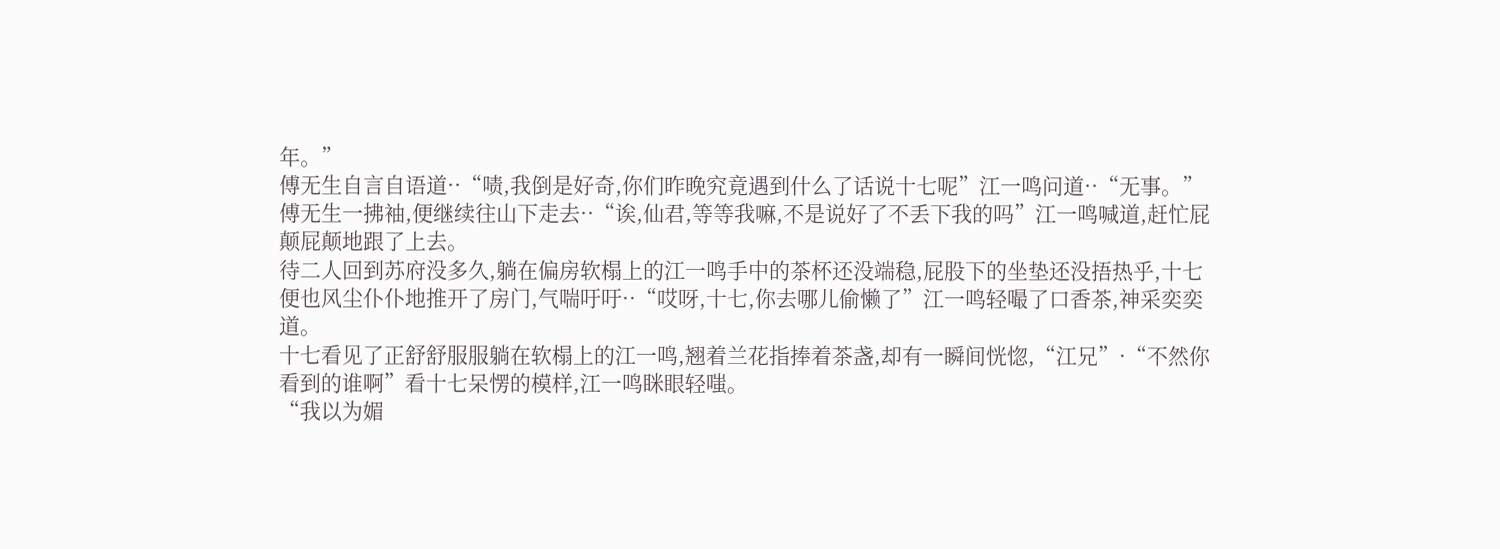年。”
傅无生自言自语道··“啧,我倒是好奇,你们昨晚究竟遇到什么了话说十七呢”江一鸣问道··“无事。”
傅无生一拂袖,便继续往山下走去··“诶,仙君,等等我嘛,不是说好了不丢下我的吗”江一鸣喊道,赶忙屁颠屁颠地跟了上去。
待二人回到苏府没多久,躺在偏房软榻上的江一鸣手中的茶杯还没端稳,屁股下的坐垫还没捂热乎,十七便也风尘仆仆地推开了房门,气喘吁吁··“哎呀,十七,你去哪儿偷懒了”江一鸣轻嘬了口香茶,神采奕奕道。
十七看见了正舒舒服服躺在软榻上的江一鸣,翘着兰花指捧着茶盏,却有一瞬间恍惚,“江兄”·“不然你看到的谁啊”看十七呆愣的模样,江一鸣眯眼轻嗤。
“我以为媚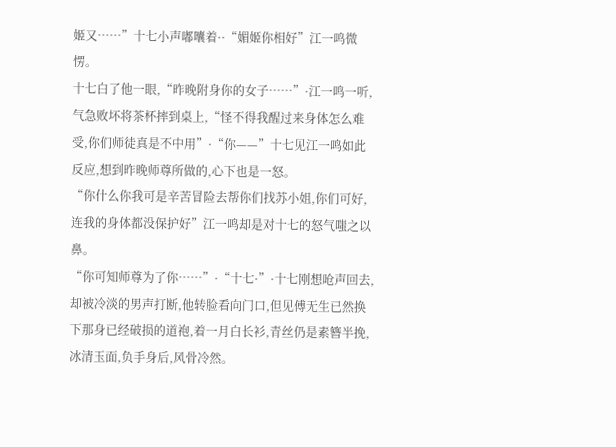姬又……”十七小声嘟囔着··“媚姬你相好”江一鸣微愣。
十七白了他一眼,“昨晚附身你的女子……”·江一鸣一听,气急败坏将茶杯摔到桌上,“怪不得我醒过来身体怎么难受,你们师徒真是不中用”·“你——”十七见江一鸣如此反应,想到昨晚师尊所做的,心下也是一怒。
“你什么你我可是辛苦冒险去帮你们找苏小姐,你们可好,连我的身体都没保护好”江一鸣却是对十七的怒气嗤之以鼻。
“你可知师尊为了你……”·“十七·”·十七刚想呛声回去,却被冷淡的男声打断,他转脸看向门口,但见傅无生已然换下那身已经破损的道袍,着一月白长衫,青丝仍是素簪半挽,冰清玉面,负手身后,风骨冷然。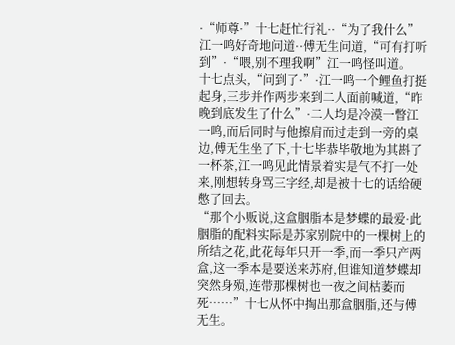·“师尊·”十七赶忙行礼··“为了我什么”江一鸣好奇地问道··傅无生问道,“可有打听到”·“喂,别不理我啊”江一鸣怪叫道。
十七点头,“问到了·”·江一鸣一个鲤鱼打挺起身,三步并作两步来到二人面前喊道,“昨晚到底发生了什么”·二人均是冷漠一瞥江一鸣,而后同时与他擦肩而过走到一旁的桌边,傅无生坐了下,十七毕恭毕敬地为其斟了一杯茶,江一鸣见此情景着实是气不打一处来,刚想转身骂三字经,却是被十七的话给硬憋了回去。
“那个小贩说,这盒胭脂本是梦蝶的最爱·此胭脂的配料实际是苏家别院中的一棵树上的所结之花,此花每年只开一季,而一季只产两盒,这一季本是要送来苏府,但谁知道梦蝶却突然身殒,连带那棵树也一夜之间枯萎而死……”十七从怀中掏出那盒胭脂,还与傅无生。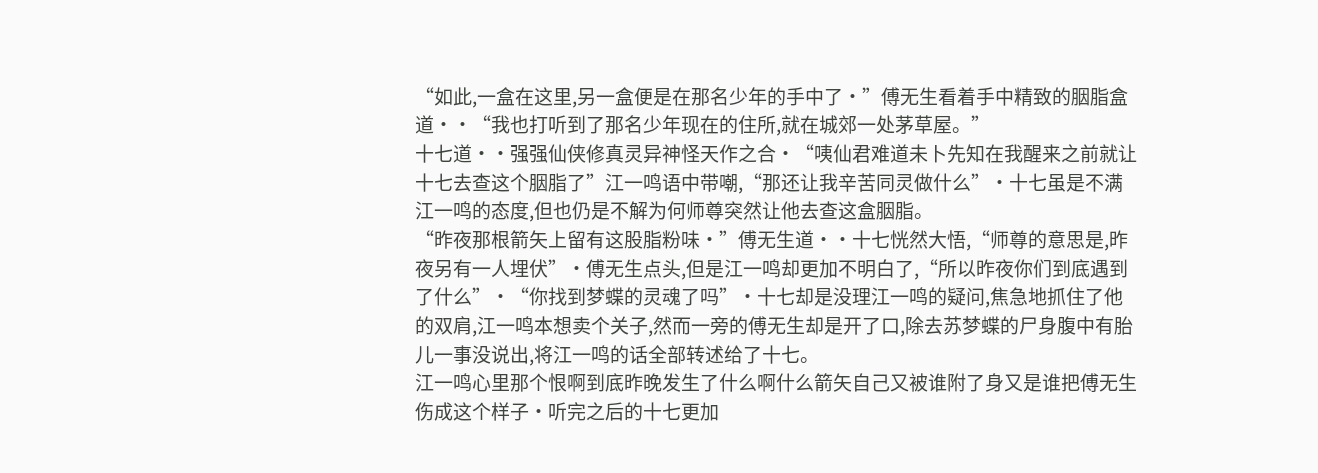“如此,一盒在这里,另一盒便是在那名少年的手中了·”傅无生看着手中精致的胭脂盒道··“我也打听到了那名少年现在的住所,就在城郊一处茅草屋。”
十七道··强强仙侠修真灵异神怪天作之合·“咦仙君难道未卜先知在我醒来之前就让十七去查这个胭脂了”江一鸣语中带嘲,“那还让我辛苦同灵做什么”·十七虽是不满江一鸣的态度,但也仍是不解为何师尊突然让他去查这盒胭脂。
“昨夜那根箭矢上留有这股脂粉味·”傅无生道··十七恍然大悟,“师尊的意思是,昨夜另有一人埋伏”·傅无生点头,但是江一鸣却更加不明白了,“所以昨夜你们到底遇到了什么”·“你找到梦蝶的灵魂了吗”·十七却是没理江一鸣的疑问,焦急地抓住了他的双肩,江一鸣本想卖个关子,然而一旁的傅无生却是开了口,除去苏梦蝶的尸身腹中有胎儿一事没说出,将江一鸣的话全部转述给了十七。
江一鸣心里那个恨啊到底昨晚发生了什么啊什么箭矢自己又被谁附了身又是谁把傅无生伤成这个样子·听完之后的十七更加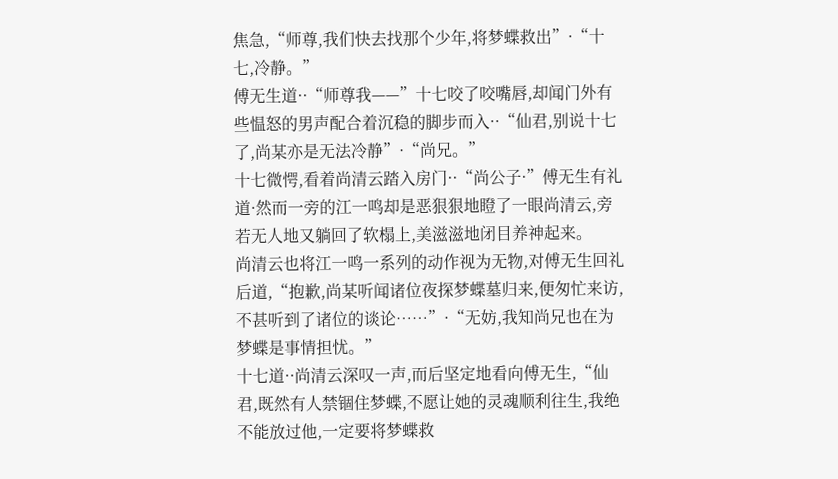焦急,“师尊,我们快去找那个少年,将梦蝶救出”·“十七,冷静。”
傅无生道··“师尊我——”十七咬了咬嘴唇,却闻门外有些愠怒的男声配合着沉稳的脚步而入··“仙君,别说十七了,尚某亦是无法冷静”·“尚兄。”
十七微愕,看着尚清云踏入房门··“尚公子·”傅无生有礼道·然而一旁的江一鸣却是恶狠狠地瞪了一眼尚清云,旁若无人地又躺回了软榻上,美滋滋地闭目养神起来。
尚清云也将江一鸣一系列的动作视为无物,对傅无生回礼后道,“抱歉,尚某听闻诸位夜探梦蝶墓归来,便匆忙来访,不甚听到了诸位的谈论……”·“无妨,我知尚兄也在为梦蝶是事情担忧。”
十七道··尚清云深叹一声,而后坚定地看向傅无生,“仙君,既然有人禁锢住梦蝶,不愿让她的灵魂顺利往生,我绝不能放过他,一定要将梦蝶救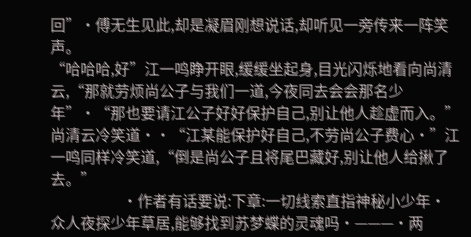回”·傅无生见此,却是凝眉刚想说话,却听见一旁传来一阵笑声。
“哈哈哈,好”江一鸣睁开眼,缓缓坐起身,目光闪烁地看向尚清云,“那就劳烦尚公子与我们一道,今夜同去会会那名少年”·“那也要请江公子好好保护自己,别让他人趁虚而入。”
尚清云冷笑道··“江某能保护好自己,不劳尚公子费心·”江一鸣同样冷笑道,“倒是尚公子且将尾巴藏好,别让他人给揪了去。”
                        ·作者有话要说:下章:一切线索直指神秘小少年·众人夜探少年草居,能够找到苏梦蝶的灵魂吗·———·两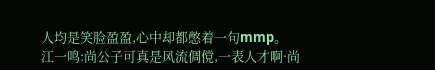人均是笑脸盈盈,心中却都憋着一句mmp。
江一鸣:尚公子可真是风流倜傥,一表人才啊·尚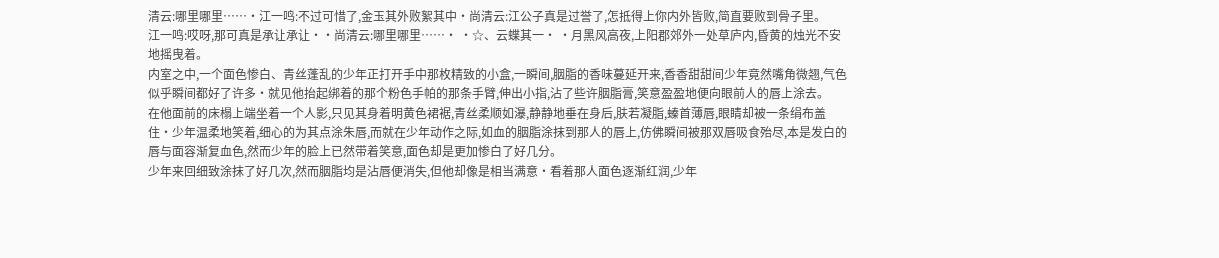清云:哪里哪里……·江一鸣:不过可惜了,金玉其外败絮其中·尚清云:江公子真是过誉了,怎抵得上你内外皆败,简直要败到骨子里。
江一鸣:哎呀,那可真是承让承让··尚清云:哪里哪里……· ·☆、云蝶其一· ·月黑风高夜,上阳郡郊外一处草庐内,昏黄的烛光不安地摇曳着。
内室之中,一个面色惨白、青丝蓬乱的少年正打开手中那枚精致的小盒,一瞬间,胭脂的香味蔓延开来,香香甜甜间少年竟然嘴角微翘,气色似乎瞬间都好了许多·就见他抬起绑着的那个粉色手帕的那条手臂,伸出小指,沾了些许胭脂膏,笑意盈盈地便向眼前人的唇上涂去。
在他面前的床榻上端坐着一个人影,只见其身着明黄色裙裾,青丝柔顺如瀑,静静地垂在身后,肤若凝脂,螓首薄唇,眼睛却被一条绢布盖住·少年温柔地笑着,细心的为其点涂朱唇,而就在少年动作之际,如血的胭脂涂抹到那人的唇上,仿佛瞬间被那双唇吸食殆尽,本是发白的唇与面容渐复血色,然而少年的脸上已然带着笑意,面色却是更加惨白了好几分。
少年来回细致涂抹了好几次,然而胭脂均是沾唇便消失,但他却像是相当满意·看着那人面色逐渐红润,少年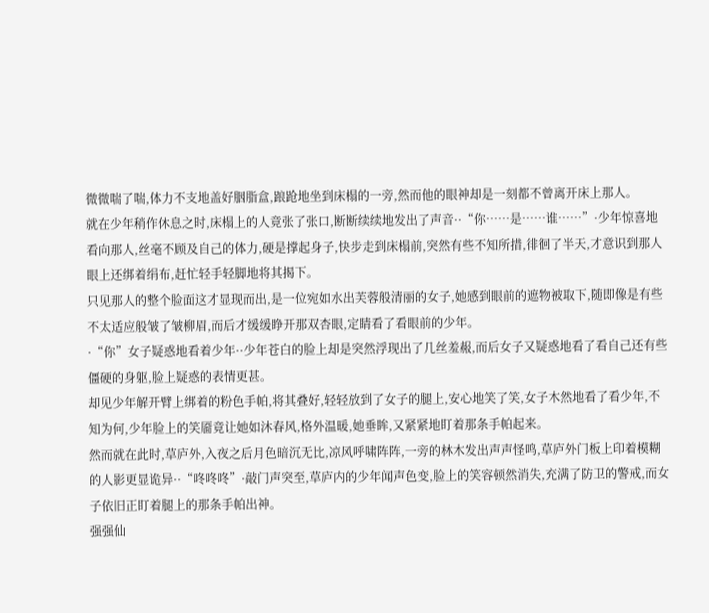微微喘了喘,体力不支地盖好胭脂盒,踉跄地坐到床榻的一旁,然而他的眼神却是一刻都不曾离开床上那人。
就在少年稍作休息之时,床榻上的人竟张了张口,断断续续地发出了声音··“你……是……谁……”·少年惊喜地看向那人,丝毫不顾及自己的体力,硬是撑起身子,快步走到床榻前,突然有些不知所措,徘徊了半天,才意识到那人眼上还绑着绢布,赶忙轻手轻脚地将其揭下。
只见那人的整个脸面这才显现而出,是一位宛如水出芙蓉般清丽的女子,她感到眼前的遮物被取下,随即像是有些不太适应般皱了皱柳眉,而后才缓缓睁开那双杏眼,定睛看了看眼前的少年。
·“你”女子疑惑地看着少年··少年苍白的脸上却是突然浮现出了几丝羞赧,而后女子又疑惑地看了看自己还有些僵硬的身躯,脸上疑惑的表情更甚。
却见少年解开臂上绑着的粉色手帕,将其叠好,轻轻放到了女子的腿上,安心地笑了笑,女子木然地看了看少年,不知为何,少年脸上的笑靥竟让她如沐春风,格外温暖,她垂眸,又紧紧地盯着那条手帕起来。
然而就在此时,草庐外,入夜之后月色暗沉无比,凉风呼啸阵阵,一旁的林木发出声声怪鸣,草庐外门板上印着模糊的人影更显诡异··“咚咚咚”·敲门声突至,草庐内的少年闻声色变,脸上的笑容顿然消失,充满了防卫的警戒,而女子依旧正盯着腿上的那条手帕出神。
强强仙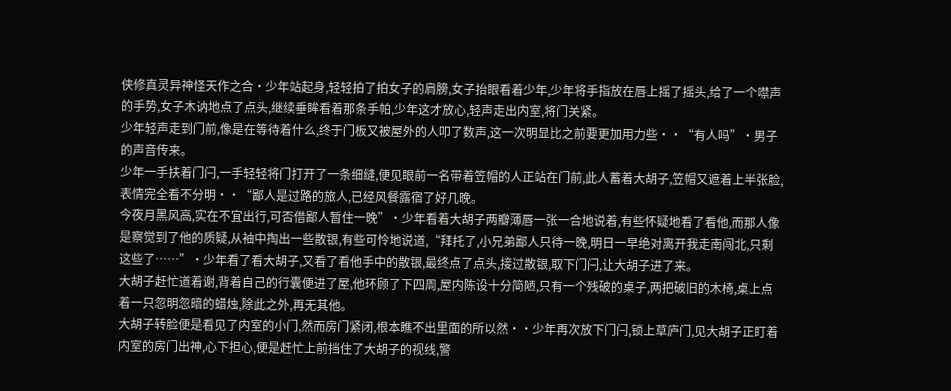侠修真灵异神怪天作之合·少年站起身,轻轻拍了拍女子的肩膀,女子抬眼看着少年,少年将手指放在唇上摇了摇头,给了一个噤声的手势,女子木讷地点了点头,继续垂眸看着那条手帕,少年这才放心,轻声走出内室,将门关紧。
少年轻声走到门前,像是在等待着什么,终于门板又被屋外的人叩了数声,这一次明显比之前要更加用力些··“有人吗”·男子的声音传来。
少年一手扶着门闩,一手轻轻将门打开了一条细缝,便见眼前一名带着笠帽的人正站在门前,此人蓄着大胡子,笠帽又遮着上半张脸,表情完全看不分明··“鄙人是过路的旅人,已经风餐露宿了好几晚。
今夜月黑风高,实在不宜出行,可否借鄙人暂住一晚”·少年看着大胡子两瓣薄唇一张一合地说着,有些怀疑地看了看他,而那人像是察觉到了他的质疑,从袖中掏出一些散银,有些可怜地说道,“拜托了,小兄弟鄙人只待一晚,明日一早绝对离开我走南闯北,只剩这些了……”·少年看了看大胡子,又看了看他手中的散银,最终点了点头,接过散银,取下门闩,让大胡子进了来。
大胡子赶忙道着谢,背着自己的行囊便进了屋,他环顾了下四周,屋内陈设十分简陋,只有一个残破的桌子,两把破旧的木椅,桌上点着一只忽明忽暗的蜡烛,除此之外,再无其他。
大胡子转脸便是看见了内室的小门,然而房门紧闭,根本瞧不出里面的所以然··少年再次放下门闩,锁上草庐门,见大胡子正盯着内室的房门出神,心下担心,便是赶忙上前挡住了大胡子的视线,警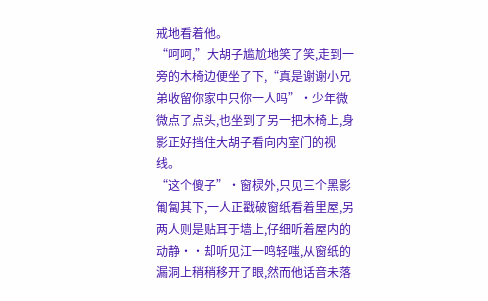戒地看着他。
“呵呵,”大胡子尴尬地笑了笑,走到一旁的木椅边便坐了下,“真是谢谢小兄弟收留你家中只你一人吗”·少年微微点了点头,也坐到了另一把木椅上,身影正好挡住大胡子看向内室门的视线。
“这个傻子”·窗棂外,只见三个黑影匍匐其下,一人正戳破窗纸看着里屋,另两人则是贴耳于墙上,仔细听着屋内的动静··却听见江一鸣轻嗤,从窗纸的漏洞上稍稍移开了眼,然而他话音未落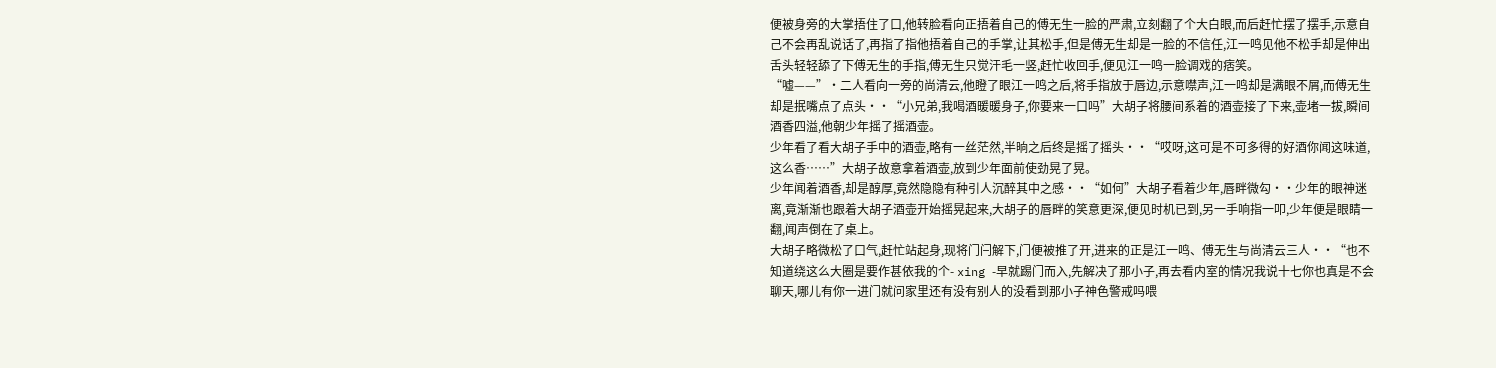便被身旁的大掌捂住了口,他转脸看向正捂着自己的傅无生一脸的严肃,立刻翻了个大白眼,而后赶忙摆了摆手,示意自己不会再乱说话了,再指了指他捂着自己的手掌,让其松手,但是傅无生却是一脸的不信任,江一鸣见他不松手却是伸出舌头轻轻舔了下傅无生的手指,傅无生只觉汗毛一竖,赶忙收回手,便见江一鸣一脸调戏的痞笑。
“嘘——”·二人看向一旁的尚清云,他瞪了眼江一鸣之后,将手指放于唇边,示意噤声,江一鸣却是满眼不屑,而傅无生却是抿嘴点了点头··“小兄弟,我喝酒暖暖身子,你要来一口吗”大胡子将腰间系着的酒壶接了下来,壶堵一拔,瞬间酒香四溢,他朝少年摇了摇酒壶。
少年看了看大胡子手中的酒壶,略有一丝茫然,半晌之后终是摇了摇头··“哎呀,这可是不可多得的好酒你闻这味道,这么香……”大胡子故意拿着酒壶,放到少年面前使劲晃了晃。
少年闻着酒香,却是醇厚,竟然隐隐有种引人沉醉其中之感··“如何”大胡子看着少年,唇畔微勾··少年的眼神迷离,竟渐渐也跟着大胡子酒壶开始摇晃起来,大胡子的唇畔的笑意更深,便见时机已到,另一手响指一叩,少年便是眼睛一翻,闻声倒在了桌上。
大胡子略微松了口气,赶忙站起身,现将门闩解下,门便被推了开,进来的正是江一鸣、傅无生与尚清云三人··“也不知道绕这么大圈是要作甚依我的个- xing -早就踢门而入,先解决了那小子,再去看内室的情况我说十七你也真是不会聊天,哪儿有你一进门就问家里还有没有别人的没看到那小子神色警戒吗喂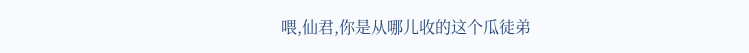喂,仙君,你是从哪儿收的这个瓜徒弟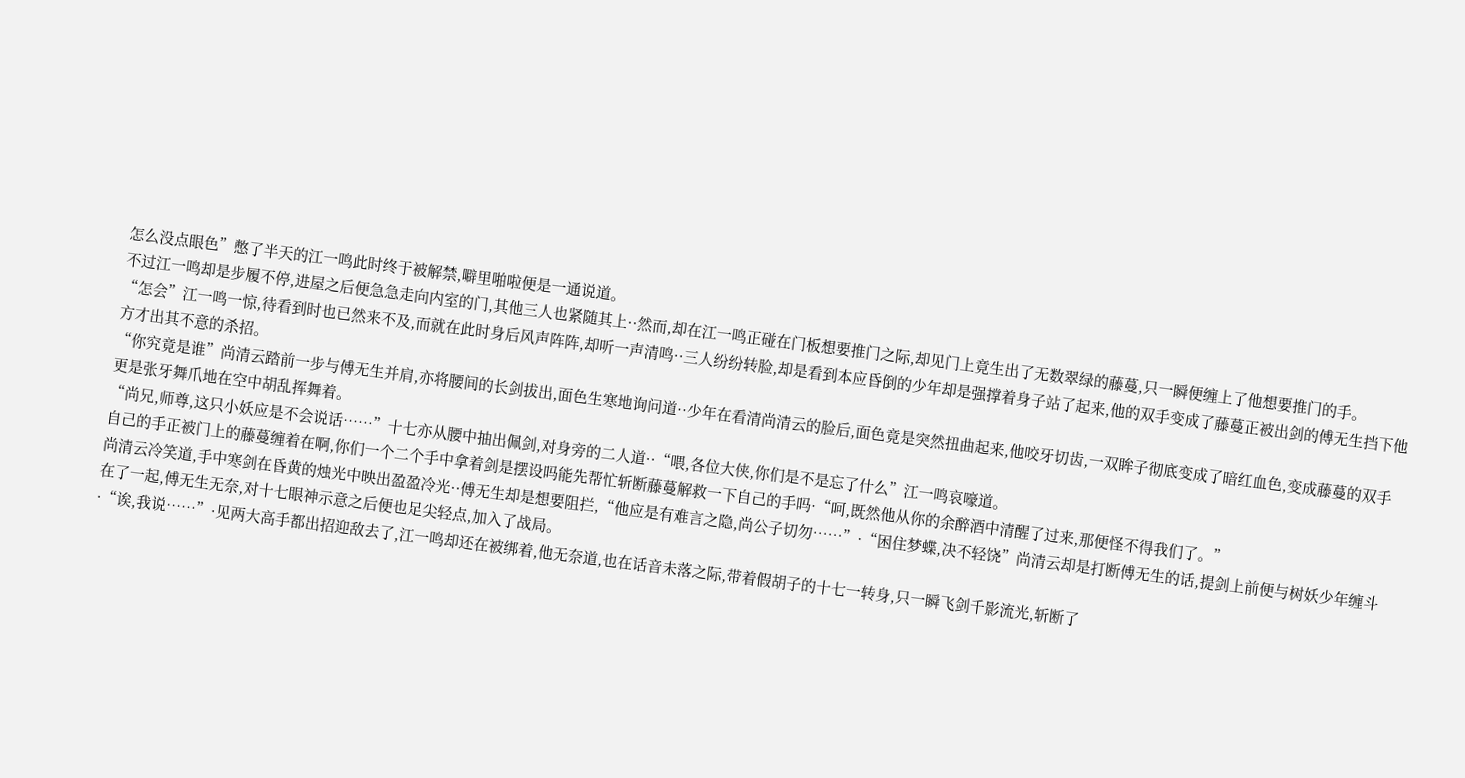怎么没点眼色”憋了半天的江一鸣此时终于被解禁,噼里啪啦便是一通说道。
不过江一鸣却是步履不停,进屋之后便急急走向内室的门,其他三人也紧随其上··然而,却在江一鸣正碰在门板想要推门之际,却见门上竟生出了无数翠绿的藤蔓,只一瞬便缠上了他想要推门的手。
“怎会”江一鸣一惊,待看到时也已然来不及,而就在此时身后风声阵阵,却听一声清鸣··三人纷纷转脸,却是看到本应昏倒的少年却是强撑着身子站了起来,他的双手变成了藤蔓正被出剑的傅无生挡下他方才出其不意的杀招。
“你究竟是谁”尚清云踏前一步与傅无生并肩,亦将腰间的长剑拔出,面色生寒地询问道··少年在看清尚清云的脸后,面色竟是突然扭曲起来,他咬牙切齿,一双眸子彻底变成了暗红血色,变成藤蔓的双手更是张牙舞爪地在空中胡乱挥舞着。
“尚兄,师尊,这只小妖应是不会说话……”十七亦从腰中抽出佩剑,对身旁的二人道··“喂,各位大侠,你们是不是忘了什么”江一鸣哀嚎道。
自己的手正被门上的藤蔓缠着在啊,你们一个二个手中拿着剑是摆设吗能先帮忙斩断藤蔓解救一下自己的手吗·“呵,既然他从你的余醉酒中清醒了过来,那便怪不得我们了。”
尚清云冷笑道,手中寒剑在昏黄的烛光中映出盈盈冷光··傅无生却是想要阻拦,“他应是有难言之隐,尚公子切勿……”·“困住梦蝶,决不轻饶”尚清云却是打断傅无生的话,提剑上前便与树妖少年缠斗在了一起,傅无生无奈,对十七眼神示意之后便也足尖轻点,加入了战局。
·“诶,我说……”·见两大高手都出招迎敌去了,江一鸣却还在被绑着,他无奈道,也在话音未落之际,带着假胡子的十七一转身,只一瞬飞剑千影流光,斩断了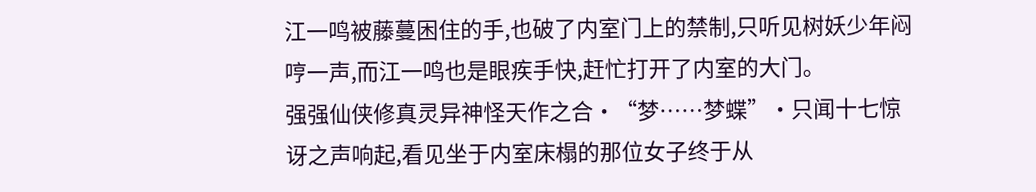江一鸣被藤蔓困住的手,也破了内室门上的禁制,只听见树妖少年闷哼一声,而江一鸣也是眼疾手快,赶忙打开了内室的大门。
强强仙侠修真灵异神怪天作之合·“梦……梦蝶”·只闻十七惊讶之声响起,看见坐于内室床榻的那位女子终于从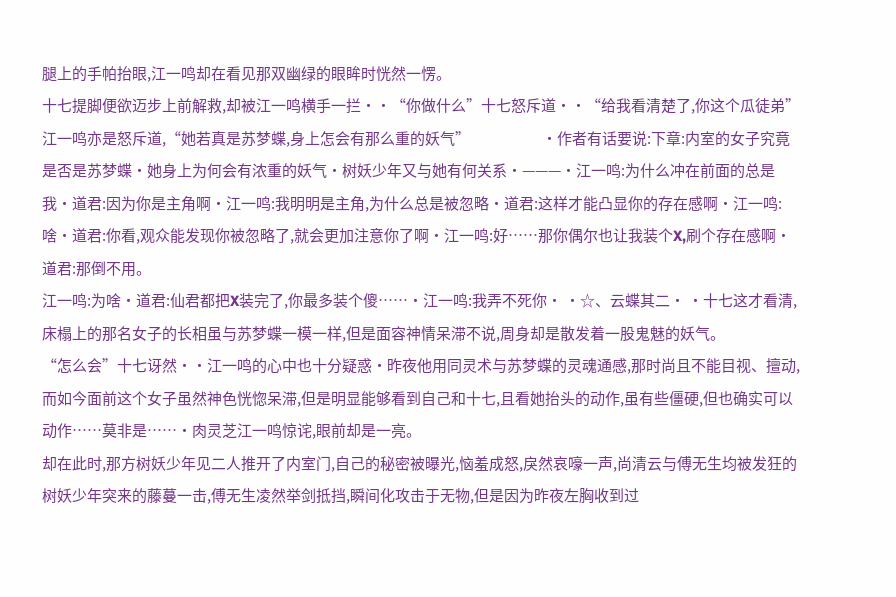腿上的手帕抬眼,江一鸣却在看见那双幽绿的眼眸时恍然一愣。
十七提脚便欲迈步上前解救,却被江一鸣横手一拦··“你做什么”十七怒斥道··“给我看清楚了,你这个瓜徒弟”江一鸣亦是怒斥道,“她若真是苏梦蝶,身上怎会有那么重的妖气”                        ·作者有话要说:下章:内室的女子究竟是否是苏梦蝶·她身上为何会有浓重的妖气·树妖少年又与她有何关系·———·江一鸣:为什么冲在前面的总是我·道君:因为你是主角啊·江一鸣:我明明是主角,为什么总是被忽略·道君:这样才能凸显你的存在感啊·江一鸣:啥·道君:你看,观众能发现你被忽略了,就会更加注意你了啊·江一鸣:好……那你偶尔也让我装个X,刷个存在感啊·道君:那倒不用。
江一鸣:为啥·道君:仙君都把X装完了,你最多装个傻……·江一鸣:我弄不死你· ·☆、云蝶其二· ·十七这才看清,床榻上的那名女子的长相虽与苏梦蝶一模一样,但是面容神情呆滞不说,周身却是散发着一股鬼魅的妖气。
“怎么会”十七讶然··江一鸣的心中也十分疑惑·昨夜他用同灵术与苏梦蝶的灵魂通感,那时尚且不能目视、擅动,而如今面前这个女子虽然神色恍惚呆滞,但是明显能够看到自己和十七,且看她抬头的动作,虽有些僵硬,但也确实可以动作……莫非是……·肉灵芝江一鸣惊诧,眼前却是一亮。
却在此时,那方树妖少年见二人推开了内室门,自己的秘密被曝光,恼羞成怒,戾然哀嚎一声,尚清云与傅无生均被发狂的树妖少年突来的藤蔓一击,傅无生凌然举剑抵挡,瞬间化攻击于无物,但是因为昨夜左胸收到过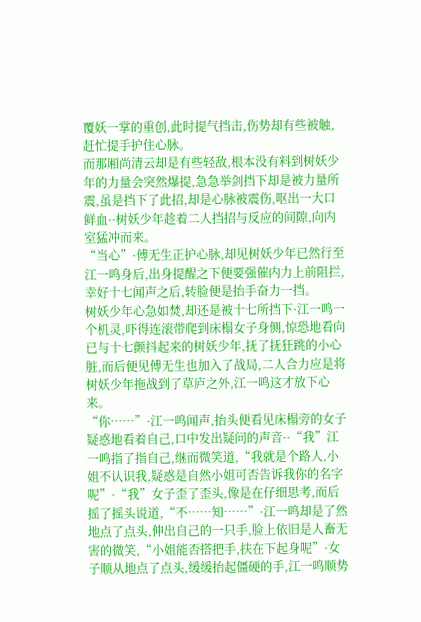覆妖一掌的重创,此时提气挡击,伤势却有些被触,赶忙提手护住心脉。
而那厢尚清云却是有些轻敌,根本没有料到树妖少年的力量会突然爆提,急急举剑挡下却是被力量所震,虽是挡下了此招,却是心脉被震伤,呕出一大口鲜血··树妖少年趁着二人挡招与反应的间隙,向内室猛冲而来。
“当心”·傅无生正护心脉,却见树妖少年已然行至江一鸣身后,出身提醒之下便要强催内力上前阻拦,幸好十七闻声之后,转脸便是抬手奋力一挡。
树妖少年心急如焚,却还是被十七所挡下·江一鸣一个机灵,吓得连滚带爬到床榻女子身侧,惊恐地看向已与十七颤抖起来的树妖少年,抚了抚狂跳的小心脏,而后便见傅无生也加入了战局,二人合力应是将树妖少年拖战到了草庐之外,江一鸣这才放下心来。
“你……”·江一鸣闻声,抬头便看见床榻旁的女子疑惑地看着自己,口中发出疑问的声音··“我”江一鸣指了指自己,继而微笑道,“我就是个路人,小姐不认识我,疑惑是自然小姐可否告诉我你的名字呢”·“我”女子歪了歪头,像是在仔细思考,而后摇了摇头说道,“不……知……”·江一鸣却是了然地点了点头,伸出自己的一只手,脸上依旧是人畜无害的微笑,“小姐能否搭把手,扶在下起身呢”·女子顺从地点了点头,缓缓抬起僵硬的手,江一鸣顺势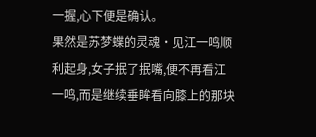一握,心下便是确认。
果然是苏梦蝶的灵魂·见江一鸣顺利起身,女子抿了抿嘴,便不再看江一鸣,而是继续垂眸看向膝上的那块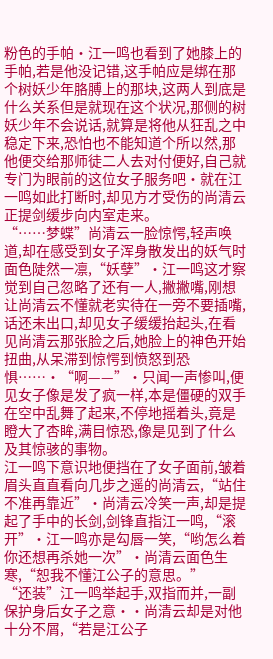粉色的手帕·江一鸣也看到了她膝上的手帕,若是他没记错,这手帕应是绑在那个树妖少年胳膊上的那块,这两人到底是什么关系但是就现在这个状况,那侧的树妖少年不会说话,就算是将他从狂乱之中稳定下来,恐怕也不能知道个所以然,那他便交给那师徒二人去对付便好,自己就专门为眼前的这位女子服务吧·就在江一鸣如此打断时,却见方才受伤的尚清云正提剑缓步向内室走来。
“……梦蝶”尚清云一脸惊愕,轻声唤道,却在感受到女子浑身散发出的妖气时面色陡然一凛,“妖孽”·江一鸣这才察觉到自己忽略了还有一人,撇撇嘴,刚想让尚清云不懂就老实待在一旁不要插嘴,话还未出口,却见女子缓缓抬起头,在看见尚清云那张脸之后,她脸上的神色开始扭曲,从呆滞到惊愕到愤怒到恐惧……·“啊——”·只闻一声惨叫,便见女子像是发了疯一样,本是僵硬的双手在空中乱舞了起来,不停地摇着头,竟是瞪大了杏眸,满目惊恐,像是见到了什么及其惊骇的事物。
江一鸣下意识地便挡在了女子面前,皱着眉头直直看向几步之遥的尚清云,“站住不准再靠近”·尚清云冷笑一声,却是提起了手中的长剑,剑锋直指江一鸣,“滚开”·江一鸣亦是勾唇一笑,“哟怎么着你还想再杀她一次”·尚清云面色生寒,“恕我不懂江公子的意思。”
“还装”江一鸣举起手,双指而并,一副保护身后女子之意··尚清云却是对他十分不屑,“若是江公子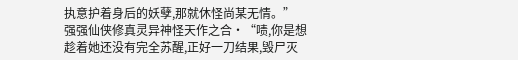执意护着身后的妖孽,那就休怪尚某无情。”
强强仙侠修真灵异神怪天作之合·“啧,你是想趁着她还没有完全苏醒,正好一刀结果,毁尸灭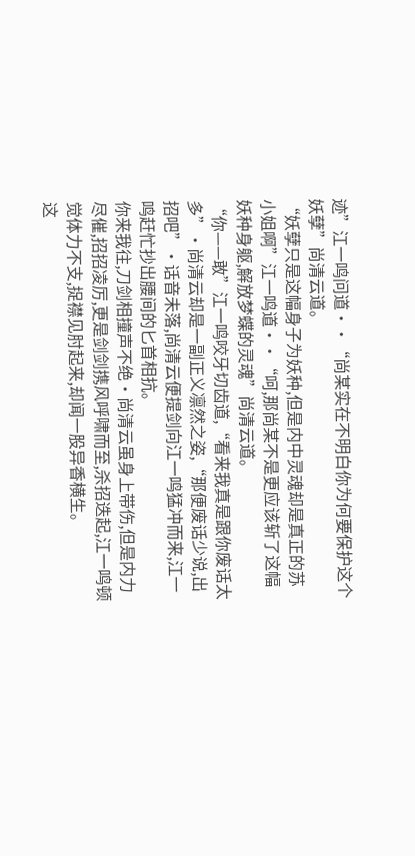迹”江一鸣问道··“尚某实在不明白你为何要保护这个妖孽”尚清云道。
“妖孽只是这幅身子为妖种,但是内中灵魂却是真正的苏小姐啊”江一鸣道··“呵,那尚某不是更应该斩了这幅妖种身躯,解放梦蝶的灵魂”尚清云道。
“你——敢”江一鸣咬牙切齿道,“看来我真是跟你废话太多”·尚清云却是一副正义凛然之姿,“那便废话少说,出招吧”·话音未落,尚清云便提剑向江一鸣猛冲而来,江一鸣赶忙抄出腰间的匕首相抗。
你来我往,刀剑相撞声不绝·尚清云虽身上带伤,但是内力尽催,招招凌厉,更是剑剑携风呼啸而至,杀招迭起,江一鸣顿觉体力不支,捉襟见肘起来,却闻一股异香横生。
这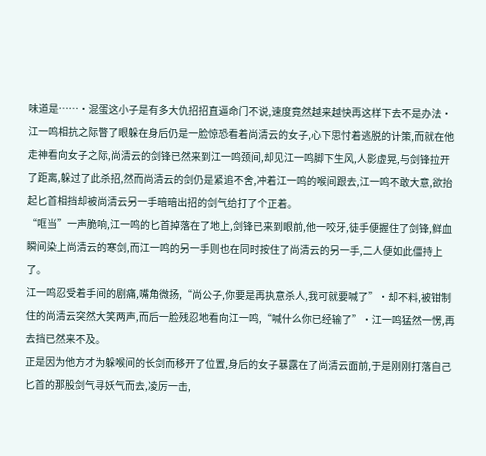味道是……·混蛋这小子是有多大仇招招直逼命门不说,速度竟然越来越快再这样下去不是办法·江一鸣相抗之际瞥了眼躲在身后仍是一脸惊恐看着尚清云的女子,心下思忖着逃脱的计策,而就在他走神看向女子之际,尚清云的剑锋已然来到江一鸣颈间,却见江一鸣脚下生风,人影虚晃,与剑锋拉开了距离,躲过了此杀招,然而尚清云的剑仍是紧追不舍,冲着江一鸣的喉间跟去,江一鸣不敢大意,欲抬起匕首相挡却被尚清云另一手暗暗出招的剑气给打了个正着。
“哐当”一声脆响,江一鸣的匕首掉落在了地上,剑锋已来到眼前,他一咬牙,徒手便握住了剑锋,鲜血瞬间染上尚清云的寒剑,而江一鸣的另一手则也在同时按住了尚清云的另一手,二人便如此僵持上了。
江一鸣忍受着手间的剧痛,嘴角微扬,“尚公子,你要是再执意杀人,我可就要喊了”·却不料,被钳制住的尚清云突然大笑两声,而后一脸残忍地看向江一鸣,“喊什么你已经输了”·江一鸣猛然一愣,再去挡已然来不及。
正是因为他方才为躲喉间的长剑而移开了位置,身后的女子暴露在了尚清云面前,于是刚刚打落自己匕首的那股剑气寻妖气而去,凌厉一击,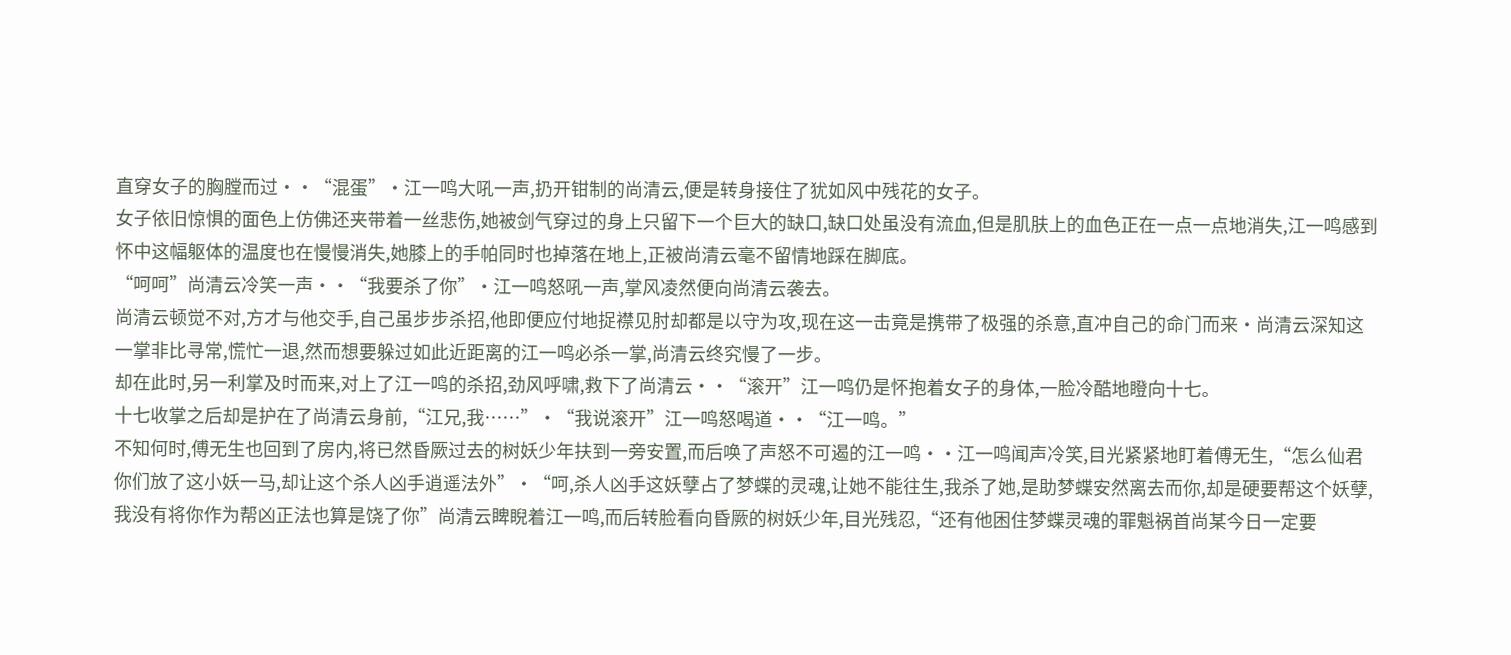直穿女子的胸膛而过··“混蛋”·江一鸣大吼一声,扔开钳制的尚清云,便是转身接住了犹如风中残花的女子。
女子依旧惊惧的面色上仿佛还夹带着一丝悲伤,她被剑气穿过的身上只留下一个巨大的缺口,缺口处虽没有流血,但是肌肤上的血色正在一点一点地消失,江一鸣感到怀中这幅躯体的温度也在慢慢消失,她膝上的手帕同时也掉落在地上,正被尚清云毫不留情地踩在脚底。
“呵呵”尚清云冷笑一声··“我要杀了你”·江一鸣怒吼一声,掌风凌然便向尚清云袭去。
尚清云顿觉不对,方才与他交手,自己虽步步杀招,他即便应付地捉襟见肘却都是以守为攻,现在这一击竟是携带了极强的杀意,直冲自己的命门而来·尚清云深知这一掌非比寻常,慌忙一退,然而想要躲过如此近距离的江一鸣必杀一掌,尚清云终究慢了一步。
却在此时,另一利掌及时而来,对上了江一鸣的杀招,劲风呼啸,救下了尚清云··“滚开”江一鸣仍是怀抱着女子的身体,一脸冷酷地瞪向十七。
十七收掌之后却是护在了尚清云身前,“江兄,我……”·“我说滚开”江一鸣怒喝道··“江一鸣。”
不知何时,傅无生也回到了房内,将已然昏厥过去的树妖少年扶到一旁安置,而后唤了声怒不可遏的江一鸣··江一鸣闻声冷笑,目光紧紧地盯着傅无生,“怎么仙君你们放了这小妖一马,却让这个杀人凶手逍遥法外”·“呵,杀人凶手这妖孽占了梦蝶的灵魂,让她不能往生,我杀了她,是助梦蝶安然离去而你,却是硬要帮这个妖孽,我没有将你作为帮凶正法也算是饶了你”尚清云睥睨着江一鸣,而后转脸看向昏厥的树妖少年,目光残忍,“还有他困住梦蝶灵魂的罪魁祸首尚某今日一定要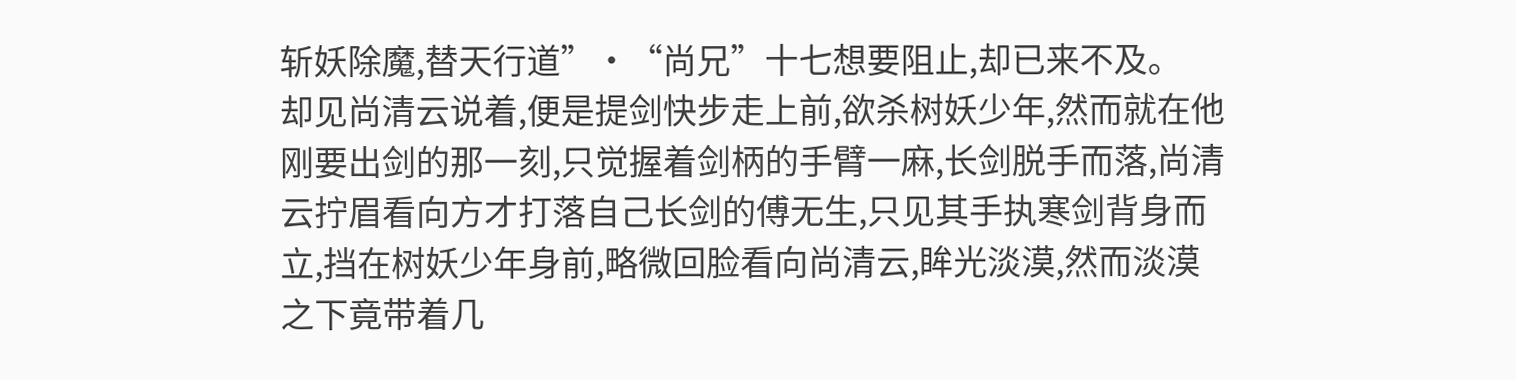斩妖除魔,替天行道”·“尚兄”十七想要阻止,却已来不及。
却见尚清云说着,便是提剑快步走上前,欲杀树妖少年,然而就在他刚要出剑的那一刻,只觉握着剑柄的手臂一麻,长剑脱手而落,尚清云拧眉看向方才打落自己长剑的傅无生,只见其手执寒剑背身而立,挡在树妖少年身前,略微回脸看向尚清云,眸光淡漠,然而淡漠之下竟带着几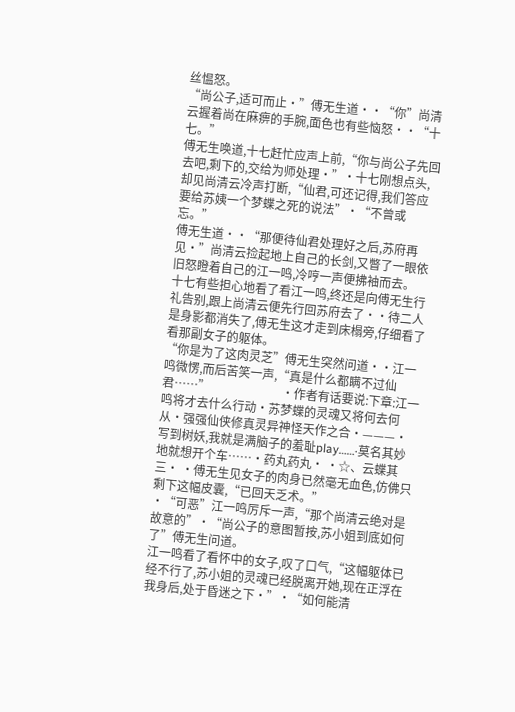丝愠怒。
“尚公子,适可而止·”傅无生道··“你”尚清云握着尚在麻痹的手腕,面色也有些恼怒··“十七。”
傅无生唤道,十七赶忙应声上前,“你与尚公子先回去吧,剩下的,交给为师处理·”·十七刚想点头,却见尚清云冷声打断,“仙君,可还记得,我们答应要给苏姨一个梦蝶之死的说法”·“不曾或忘。”
傅无生道··“那便待仙君处理好之后,苏府再见·”尚清云捡起地上自己的长剑,又瞥了一眼依旧怒瞪着自己的江一鸣,冷哼一声便拂袖而去。
十七有些担心地看了看江一鸣,终还是向傅无生行礼告别,跟上尚清云便先行回苏府去了··待二人是身影都消失了,傅无生这才走到床榻旁,仔细看了看那副女子的躯体。
“你是为了这肉灵芝”傅无生突然问道··江一鸣微愣,而后苦笑一声,“真是什么都瞒不过仙君……”                        ·作者有话要说:下章:江一鸣将才去什么行动·苏梦蝶的灵魂又将何去何从·强强仙侠修真灵异神怪天作之合·———·写到树妖,我就是满脑子的羞耻play……·莫名其妙地就想开个车……·药丸药丸· ·☆、云蝶其三· ·傅无生见女子的肉身已然毫无血色,仿佛只剩下这幅皮囊,“已回天乏术。”
·“可恶”江一鸣厉斥一声,“那个尚清云绝对是故意的”·“尚公子的意图暂按,苏小姐到底如何了”傅无生问道。
江一鸣看了看怀中的女子,叹了口气,“这幅躯体已经不行了,苏小姐的灵魂已经脱离开她,现在正浮在我身后,处于昏迷之下·”·“如何能清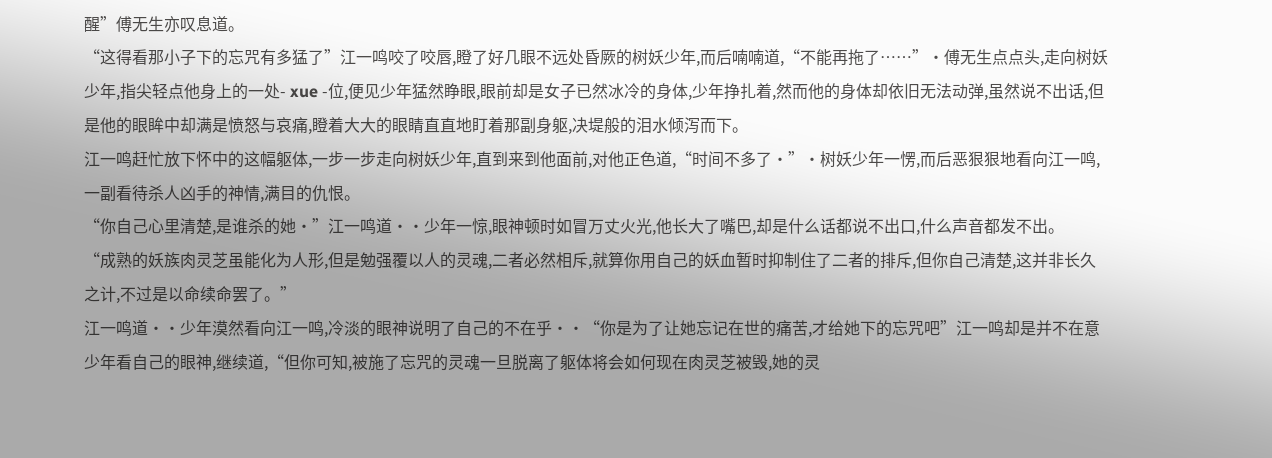醒”傅无生亦叹息道。
“这得看那小子下的忘咒有多猛了”江一鸣咬了咬唇,瞪了好几眼不远处昏厥的树妖少年,而后喃喃道,“不能再拖了……”·傅无生点点头,走向树妖少年,指尖轻点他身上的一处- xue -位,便见少年猛然睁眼,眼前却是女子已然冰冷的身体,少年挣扎着,然而他的身体却依旧无法动弹,虽然说不出话,但是他的眼眸中却满是愤怒与哀痛,瞪着大大的眼睛直直地盯着那副身躯,决堤般的泪水倾泻而下。
江一鸣赶忙放下怀中的这幅躯体,一步一步走向树妖少年,直到来到他面前,对他正色道,“时间不多了·”·树妖少年一愣,而后恶狠狠地看向江一鸣,一副看待杀人凶手的神情,满目的仇恨。
“你自己心里清楚,是谁杀的她·”江一鸣道··少年一惊,眼神顿时如冒万丈火光,他长大了嘴巴,却是什么话都说不出口,什么声音都发不出。
“成熟的妖族肉灵芝虽能化为人形,但是勉强覆以人的灵魂,二者必然相斥,就算你用自己的妖血暂时抑制住了二者的排斥,但你自己清楚,这并非长久之计,不过是以命续命罢了。”
江一鸣道··少年漠然看向江一鸣,冷淡的眼神说明了自己的不在乎··“你是为了让她忘记在世的痛苦,才给她下的忘咒吧”江一鸣却是并不在意少年看自己的眼神,继续道,“但你可知,被施了忘咒的灵魂一旦脱离了躯体将会如何现在肉灵芝被毁,她的灵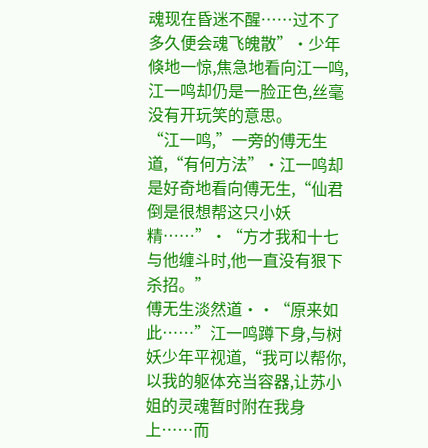魂现在昏迷不醒……过不了多久便会魂飞魄散”·少年倏地一惊,焦急地看向江一鸣,江一鸣却仍是一脸正色,丝毫没有开玩笑的意思。
“江一鸣,”一旁的傅无生道,“有何方法”·江一鸣却是好奇地看向傅无生,“仙君倒是很想帮这只小妖精……”·“方才我和十七与他缠斗时,他一直没有狠下杀招。”
傅无生淡然道··“原来如此……”江一鸣蹲下身,与树妖少年平视道,“我可以帮你,以我的躯体充当容器,让苏小姐的灵魂暂时附在我身上……而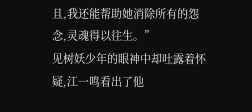且,我还能帮助她消除所有的怨念,灵魂得以往生。”
见树妖少年的眼神中却吐露着怀疑,江一鸣看出了他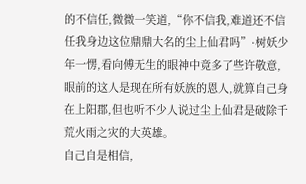的不信任,微微一笑道,“你不信我,难道还不信任我身边这位鼎鼎大名的尘上仙君吗”·树妖少年一愣,看向傅无生的眼神中竟多了些许敬意,眼前的这人是现在所有妖族的恩人,就算自己身在上阳郡,但也听不少人说过尘上仙君是破除千荒火雨之灾的大英雄。
自己自是相信,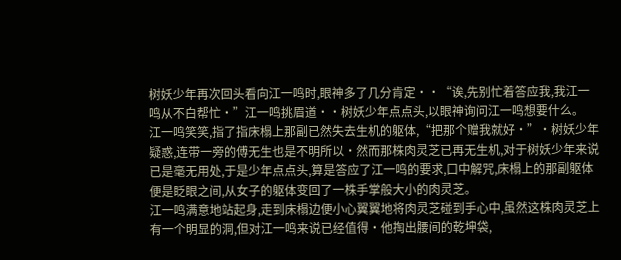树妖少年再次回头看向江一鸣时,眼神多了几分肯定··“诶,先别忙着答应我,我江一鸣从不白帮忙·”江一鸣挑眉道··树妖少年点点头,以眼神询问江一鸣想要什么。
江一鸣笑笑,指了指床榻上那副已然失去生机的躯体,“把那个赠我就好·”·树妖少年疑惑,连带一旁的傅无生也是不明所以·然而那株肉灵芝已再无生机,对于树妖少年来说已是毫无用处,于是少年点点头,算是答应了江一鸣的要求,口中解咒,床榻上的那副躯体便是眨眼之间,从女子的躯体变回了一株手掌般大小的肉灵芝。
江一鸣满意地站起身,走到床榻边便小心翼翼地将肉灵芝碰到手心中,虽然这株肉灵芝上有一个明显的洞,但对江一鸣来说已经值得·他掏出腰间的乾坤袋,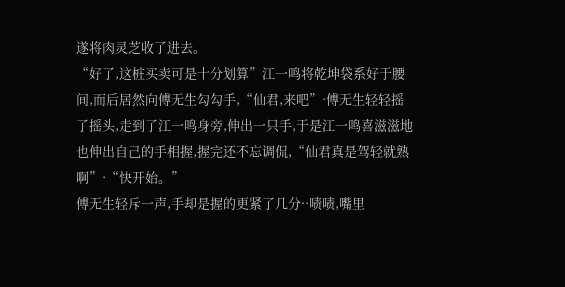遂将肉灵芝收了进去。
“好了,这桩买卖可是十分划算”江一鸣将乾坤袋系好于腰间,而后居然向傅无生勾勾手,“仙君,来吧”·傅无生轻轻摇了摇头,走到了江一鸣身旁,伸出一只手,于是江一鸣喜滋滋地也伸出自己的手相握,握完还不忘调侃,“仙君真是驾轻就熟啊”·“快开始。”
傅无生轻斥一声,手却是握的更紧了几分··啧啧,嘴里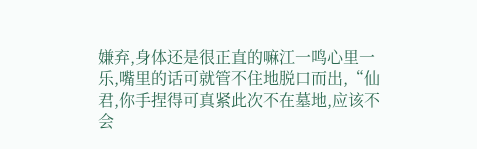嫌弃,身体还是很正直的嘛江一鸣心里一乐,嘴里的话可就管不住地脱口而出,“仙君,你手捏得可真紧此次不在墓地,应该不会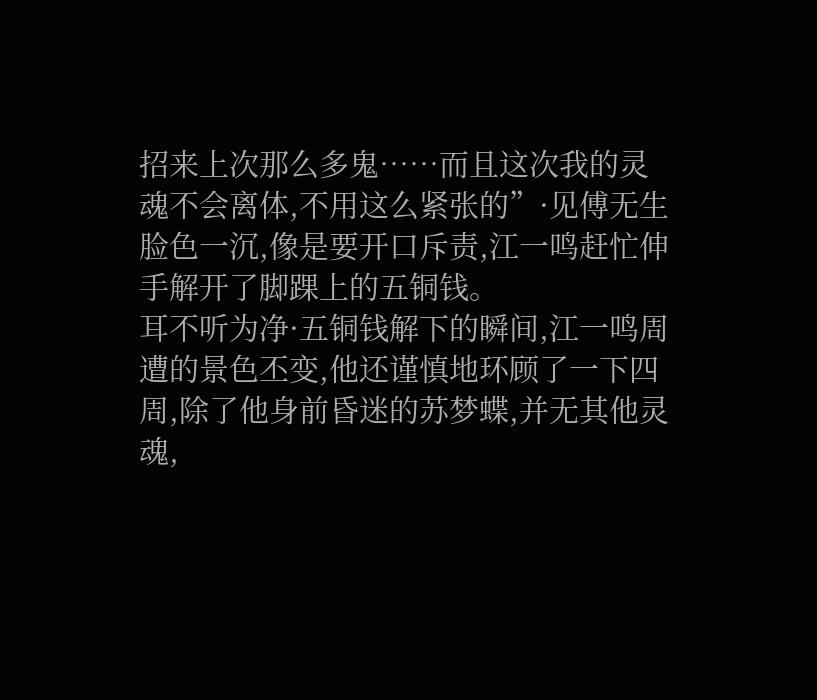招来上次那么多鬼……而且这次我的灵魂不会离体,不用这么紧张的”·见傅无生脸色一沉,像是要开口斥责,江一鸣赶忙伸手解开了脚踝上的五铜钱。
耳不听为净·五铜钱解下的瞬间,江一鸣周遭的景色丕变,他还谨慎地环顾了一下四周,除了他身前昏迷的苏梦蝶,并无其他灵魂,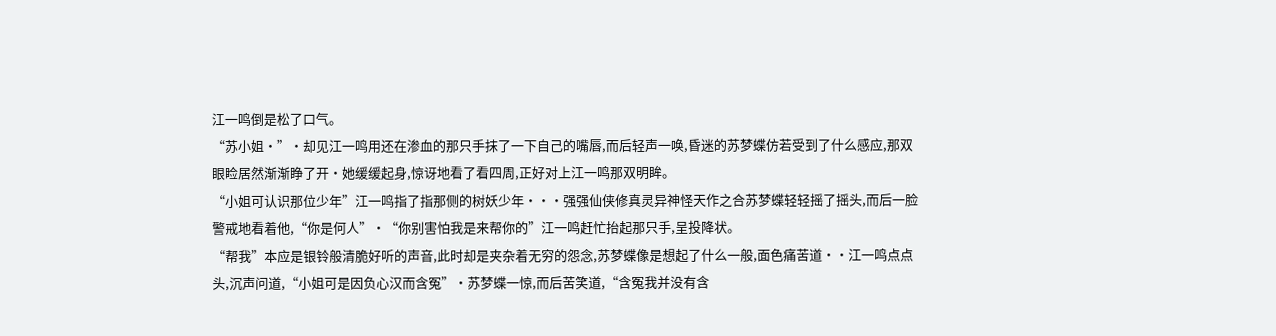江一鸣倒是松了口气。
“苏小姐·”·却见江一鸣用还在渗血的那只手抹了一下自己的嘴唇,而后轻声一唤,昏迷的苏梦蝶仿若受到了什么感应,那双眼睑居然渐渐睁了开·她缓缓起身,惊讶地看了看四周,正好对上江一鸣那双明眸。
“小姐可认识那位少年”江一鸣指了指那侧的树妖少年···强强仙侠修真灵异神怪天作之合苏梦蝶轻轻摇了摇头,而后一脸警戒地看着他,“你是何人”·“你别害怕我是来帮你的”江一鸣赶忙抬起那只手,呈投降状。
“帮我”本应是银铃般清脆好听的声音,此时却是夹杂着无穷的怨念,苏梦蝶像是想起了什么一般,面色痛苦道··江一鸣点点头,沉声问道,“小姐可是因负心汉而含冤”·苏梦蝶一惊,而后苦笑道,“含冤我并没有含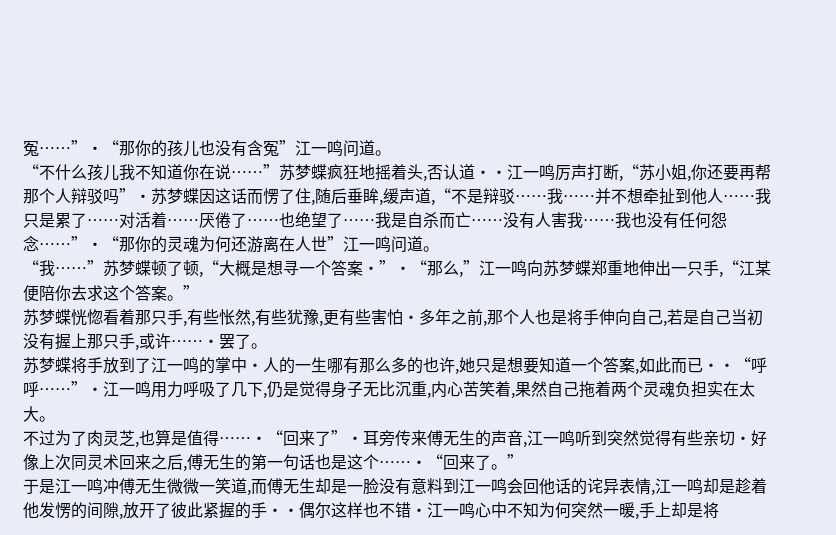冤……”·“那你的孩儿也没有含冤”江一鸣问道。
“不什么孩儿我不知道你在说……”苏梦蝶疯狂地摇着头,否认道··江一鸣厉声打断,“苏小姐,你还要再帮那个人辩驳吗”·苏梦蝶因这话而愣了住,随后垂眸,缓声道,“不是辩驳……我……并不想牵扯到他人……我只是累了……对活着……厌倦了……也绝望了……我是自杀而亡……没有人害我……我也没有任何怨念……”·“那你的灵魂为何还游离在人世”江一鸣问道。
“我……”苏梦蝶顿了顿,“大概是想寻一个答案·”·“那么,”江一鸣向苏梦蝶郑重地伸出一只手,“江某便陪你去求这个答案。”
苏梦蝶恍惚看着那只手,有些怅然,有些犹豫,更有些害怕·多年之前,那个人也是将手伸向自己,若是自己当初没有握上那只手,或许……·罢了。
苏梦蝶将手放到了江一鸣的掌中·人的一生哪有那么多的也许,她只是想要知道一个答案,如此而已··“呼呼……”·江一鸣用力呼吸了几下,仍是觉得身子无比沉重,内心苦笑着,果然自己拖着两个灵魂负担实在太大。
不过为了肉灵芝,也算是值得……·“回来了”·耳旁传来傅无生的声音,江一鸣听到突然觉得有些亲切·好像上次同灵术回来之后,傅无生的第一句话也是这个……·“回来了。”
于是江一鸣冲傅无生微微一笑道,而傅无生却是一脸没有意料到江一鸣会回他话的诧异表情,江一鸣却是趁着他发愣的间隙,放开了彼此紧握的手··偶尔这样也不错·江一鸣心中不知为何突然一暖,手上却是将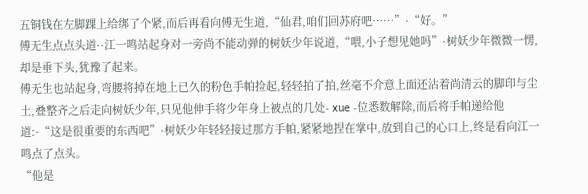五铜钱在左脚踝上给绑了个紧,而后再看向傅无生道,“仙君,咱们回苏府吧……”·“好。”
傅无生点点头道··江一鸣站起身对一旁尚不能动弹的树妖少年说道,“喂,小子想见她吗”·树妖少年微微一愣,却是垂下头,犹豫了起来。
傅无生也站起身,弯腰将掉在地上已久的粉色手帕捡起,轻轻拍了拍,丝毫不介意上面还沾着尚清云的脚印与尘土,叠整齐之后走向树妖少年,只见他伸手将少年身上被点的几处- xue -位悉数解除,而后将手帕递给他道:·“这是很重要的东西吧”·树妖少年轻轻接过那方手帕,紧紧地捏在掌中,放到自己的心口上,终是看向江一鸣点了点头。
“他是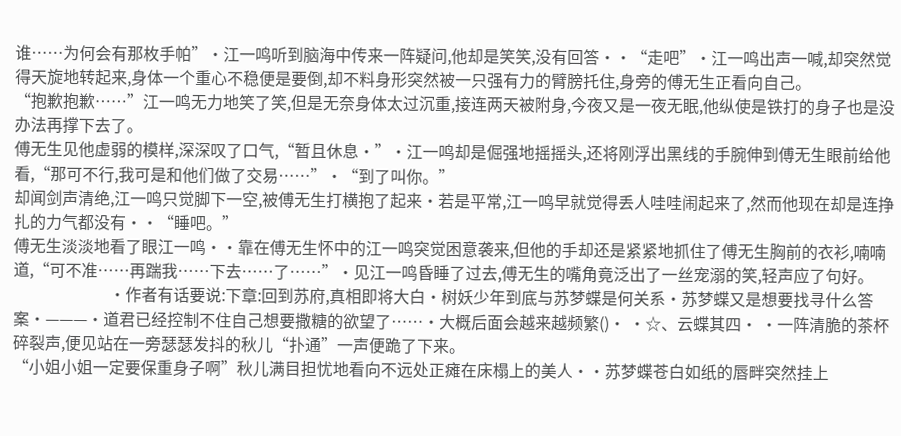谁……为何会有那枚手帕”·江一鸣听到脑海中传来一阵疑问,他却是笑笑,没有回答··“走吧”·江一鸣出声一喊,却突然觉得天旋地转起来,身体一个重心不稳便是要倒,却不料身形突然被一只强有力的臂膀托住,身旁的傅无生正看向自己。
“抱歉抱歉……”江一鸣无力地笑了笑,但是无奈身体太过沉重,接连两天被附身,今夜又是一夜无眠,他纵使是铁打的身子也是没办法再撑下去了。
傅无生见他虚弱的模样,深深叹了口气,“暂且休息·”·江一鸣却是倔强地摇摇头,还将刚浮出黑线的手腕伸到傅无生眼前给他看,“那可不行,我可是和他们做了交易……”·“到了叫你。”
却闻剑声清绝,江一鸣只觉脚下一空,被傅无生打横抱了起来·若是平常,江一鸣早就觉得丢人哇哇闹起来了,然而他现在却是连挣扎的力气都没有··“睡吧。”
傅无生淡淡地看了眼江一鸣··靠在傅无生怀中的江一鸣突觉困意袭来,但他的手却还是紧紧地抓住了傅无生胸前的衣衫,喃喃道,“可不准……再踹我……下去……了……”·见江一鸣昏睡了过去,傅无生的嘴角竟泛出了一丝宠溺的笑,轻声应了句好。
                        ·作者有话要说:下章:回到苏府,真相即将大白·树妖少年到底与苏梦蝶是何关系·苏梦蝶又是想要找寻什么答案·———·道君已经控制不住自己想要撒糖的欲望了……·大概后面会越来越频繁()· ·☆、云蝶其四· ·一阵清脆的茶杯碎裂声,便见站在一旁瑟瑟发抖的秋儿“扑通”一声便跪了下来。
“小姐小姐一定要保重身子啊”秋儿满目担忧地看向不远处正瘫在床榻上的美人··苏梦蝶苍白如纸的唇畔突然挂上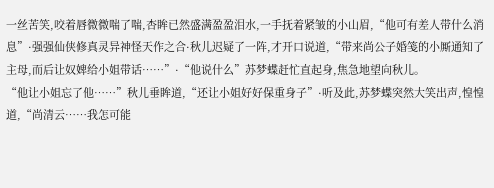一丝苦笑,咬着唇微微喘了喘,杏眸已然盛满盈盈泪水,一手抚着紧皱的小山眉,“他可有差人带什么消息”·强强仙侠修真灵异神怪天作之合·秋儿迟疑了一阵,才开口说道,“带来尚公子婚笺的小厮通知了主母,而后让奴婢给小姐带话……”·“他说什么”苏梦蝶赶忙直起身,焦急地望向秋儿。
“他让小姐忘了他……”秋儿垂眸道,“还让小姐好好保重身子”·听及此,苏梦蝶突然大笑出声,惶惶道,“尚清云……我怎可能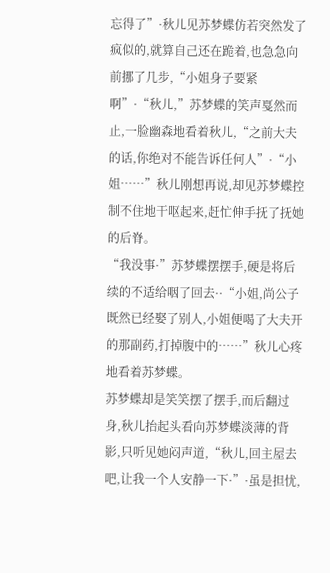忘得了”·秋儿见苏梦蝶仿若突然发了疯似的,就算自己还在跪着,也急急向前挪了几步,“小姐身子要紧啊”·“秋儿,”苏梦蝶的笑声戛然而止,一脸幽森地看着秋儿,“之前大夫的话,你绝对不能告诉任何人”·“小姐……”秋儿刚想再说,却见苏梦蝶控制不住地干呕起来,赶忙伸手抚了抚她的后脊。
“我没事·”苏梦蝶摆摆手,硬是将后续的不适给咽了回去··“小姐,尚公子既然已经娶了别人,小姐便喝了大夫开的那副药,打掉腹中的……”秋儿心疼地看着苏梦蝶。
苏梦蝶却是笑笑摆了摆手,而后翻过身,秋儿抬起头看向苏梦蝶淡薄的背影,只听见她闷声道,“秋儿,回主屋去吧,让我一个人安静一下·”·虽是担忧,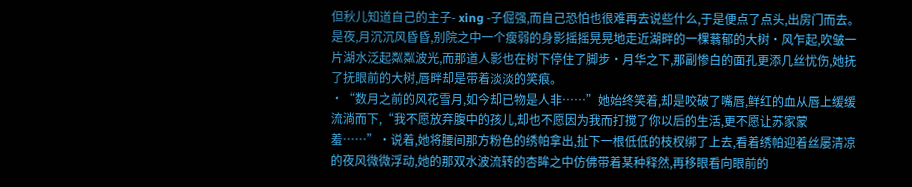但秋儿知道自己的主子- xing -子倔强,而自己恐怕也很难再去说些什么,于是便点了点头,出房门而去。
是夜,月沉沉风昏昏,别院之中一个瘦弱的身影摇摇晃晃地走近湖畔的一棵蓊郁的大树·风乍起,吹皱一片湖水泛起粼粼波光,而那道人影也在树下停住了脚步·月华之下,那副惨白的面孔更添几丝忧伤,她抚了抚眼前的大树,唇畔却是带着淡淡的笑痕。
·“数月之前的风花雪月,如今却已物是人非……”她始终笑着,却是咬破了嘴唇,鲜红的血从唇上缓缓流淌而下,“我不愿放弃腹中的孩儿,却也不愿因为我而打搅了你以后的生活,更不愿让苏家蒙羞……”·说着,她将腰间那方粉色的绣帕拿出,扯下一根低低的枝杈绑了上去,看着绣帕迎着丝屡清凉的夜风微微浮动,她的那双水波流转的杏眸之中仿佛带着某种释然,再移眼看向眼前的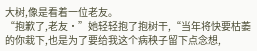大树,像是看着一位老友。
“抱歉了,老友·”她轻轻抱了抱树干,“当年将快要枯萎的你栽下,也是为了要给我这个病秧子留下点念想,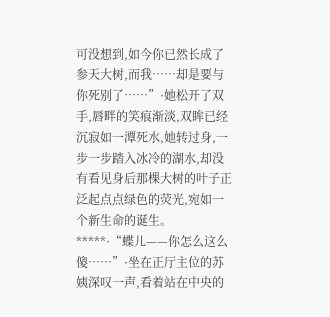可没想到,如今你已然长成了参天大树,而我……却是要与你死别了……”·她松开了双手,唇畔的笑痕渐淡,双眸已经沉寂如一潭死水,她转过身,一步一步踏入冰冷的湖水,却没有看见身后那棵大树的叶子正泛起点点绿色的荧光,宛如一个新生命的诞生。
*****·“蝶儿——你怎么这么傻……”·坐在正厅主位的苏姨深叹一声,看着站在中央的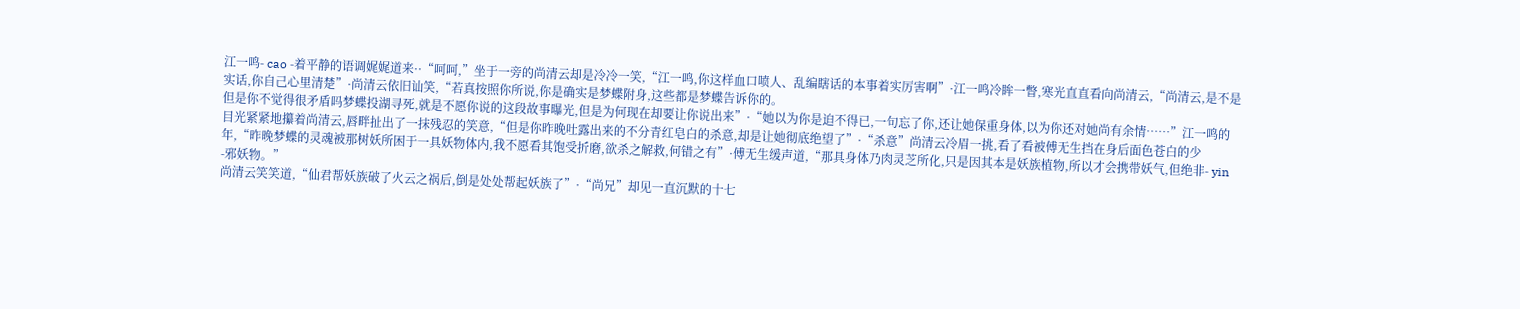江一鸣- cao -着平静的语调娓娓道来··“呵呵,”坐于一旁的尚清云却是冷冷一笑,“江一鸣,你这样血口喷人、乱编瞎话的本事着实厉害啊”·江一鸣冷眸一瞥,寒光直直看向尚清云,“尚清云,是不是实话,你自己心里清楚”·尚清云依旧讪笑,“若真按照你所说,你是确实是梦蝶附身,这些都是梦蝶告诉你的。
但是你不觉得很矛盾吗梦蝶投湖寻死,就是不愿你说的这段故事曝光,但是为何现在却要让你说出来”·“她以为你是迫不得已,一句忘了你,还让她保重身体,以为你还对她尚有余情……”江一鸣的目光紧紧地攥着尚清云,唇畔扯出了一抹残忍的笑意,“但是你昨晚吐露出来的不分青红皂白的杀意,却是让她彻底绝望了”·“杀意”尚清云冷眉一挑,看了看被傅无生挡在身后面色苍白的少年,“昨晚梦蝶的灵魂被那树妖所困于一具妖物体内,我不愿看其饱受折磨,欲杀之解救,何错之有”·傅无生缓声道,“那具身体乃肉灵芝所化,只是因其本是妖族植物,所以才会携带妖气,但绝非- yin -邪妖物。”
尚清云笑笑道,“仙君帮妖族破了火云之祸后,倒是处处帮起妖族了”·“尚兄”却见一直沉默的十七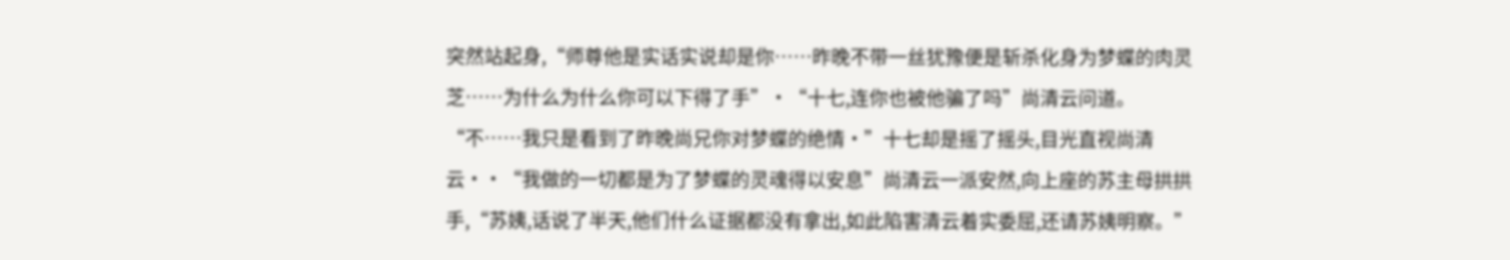突然站起身,“师尊他是实话实说却是你……昨晚不带一丝犹豫便是斩杀化身为梦蝶的肉灵芝……为什么为什么你可以下得了手”·“十七,连你也被他骗了吗”尚清云问道。
“不……我只是看到了昨晚尚兄你对梦蝶的绝情·”十七却是摇了摇头,目光直视尚清云··“我做的一切都是为了梦蝶的灵魂得以安息”尚清云一派安然,向上座的苏主母拱拱手,“苏姨,话说了半天,他们什么证据都没有拿出,如此陷害清云着实委屈,还请苏姨明察。”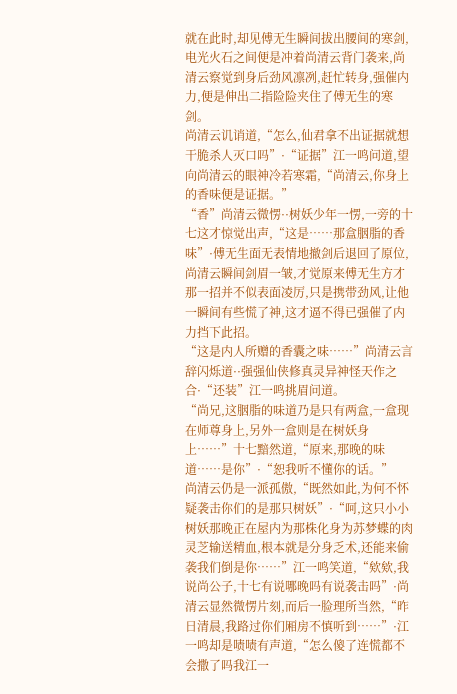就在此时,却见傅无生瞬间拔出腰间的寒剑,电光火石之间便是冲着尚清云背门袭来,尚清云察觉到身后劲风凛冽,赶忙转身,强催内力,便是伸出二指险险夹住了傅无生的寒剑。
尚清云讥诮道,“怎么,仙君拿不出证据就想干脆杀人灭口吗”·“证据”江一鸣问道,望向尚清云的眼神冷若寒霜,“尚清云,你身上的香味便是证据。”
“香”尚清云微愣··树妖少年一愣,一旁的十七这才惊觉出声,“这是……那盒胭脂的香味”·傅无生面无表情地撤剑后退回了原位,尚清云瞬间剑眉一皱,才觉原来傅无生方才那一招并不似表面凌厉,只是携带劲风,让他一瞬间有些慌了神,这才逼不得已强催了内力挡下此招。
“这是内人所赠的香囊之味……”尚清云言辞闪烁道··强强仙侠修真灵异神怪天作之合·“还装”江一鸣挑眉问道。
“尚兄,这胭脂的味道乃是只有两盒,一盒现在师尊身上,另外一盒则是在树妖身上……”十七黯然道,“原来,那晚的味道……是你”·“恕我听不懂你的话。”
尚清云仍是一派孤傲,“既然如此,为何不怀疑袭击你们的是那只树妖”·“呵,这只小小树妖那晚正在屋内为那株化身为苏梦蝶的肉灵芝输送精血,根本就是分身乏术,还能来偷袭我们倒是你……”江一鸣笑道,“欸欸,我说尚公子,十七有说哪晚吗有说袭击吗”·尚清云显然微愣片刻,而后一脸理所当然,“昨日清晨,我路过你们厢房不慎听到……”·江一鸣却是啧啧有声道,“怎么傻了连慌都不会撒了吗我江一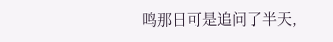鸣那日可是追问了半天,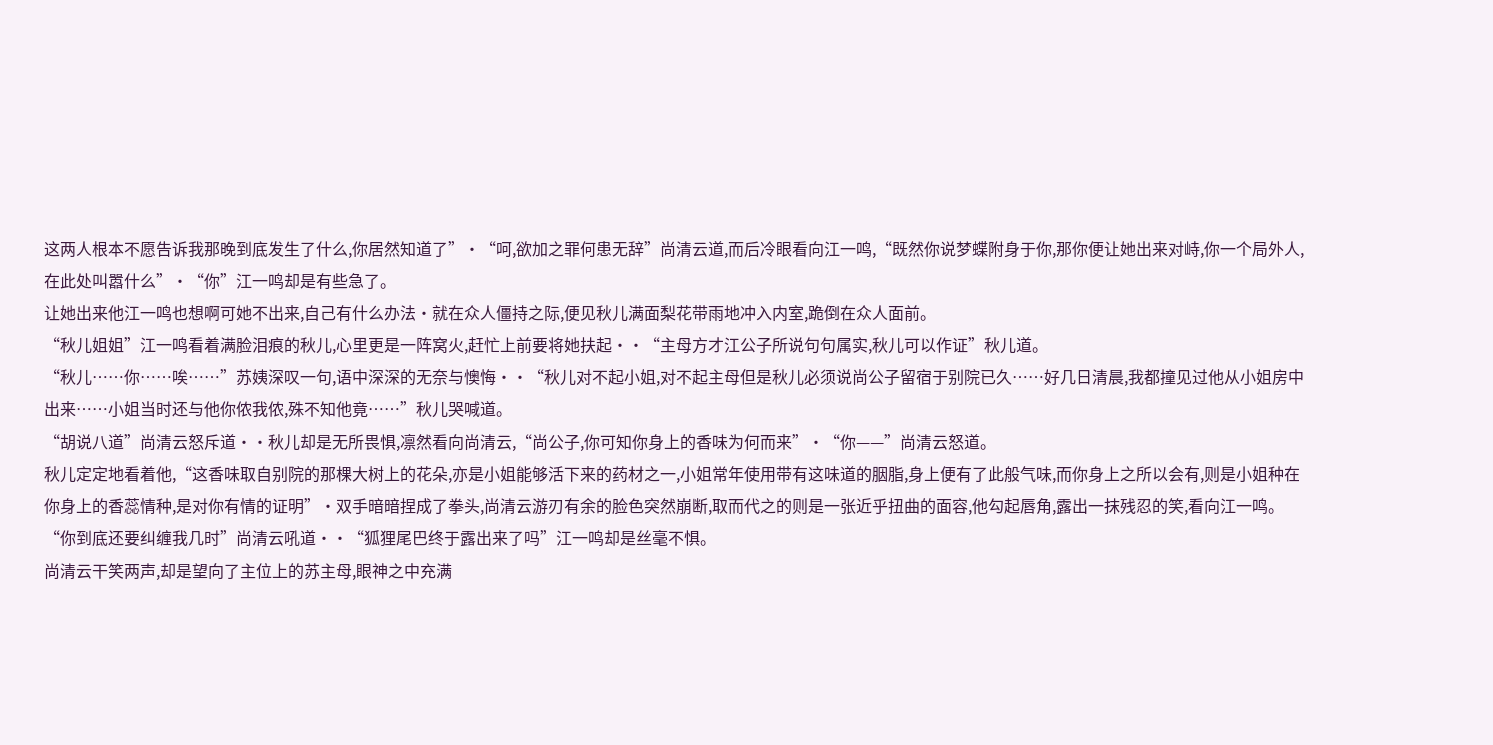这两人根本不愿告诉我那晚到底发生了什么,你居然知道了”·“呵,欲加之罪何患无辞”尚清云道,而后冷眼看向江一鸣,“既然你说梦蝶附身于你,那你便让她出来对峙,你一个局外人,在此处叫嚣什么”·“你”江一鸣却是有些急了。
让她出来他江一鸣也想啊可她不出来,自己有什么办法·就在众人僵持之际,便见秋儿满面梨花带雨地冲入内室,跪倒在众人面前。
“秋儿姐姐”江一鸣看着满脸泪痕的秋儿,心里更是一阵窝火,赶忙上前要将她扶起··“主母方才江公子所说句句属实,秋儿可以作证”秋儿道。
“秋儿……你……唉……”苏姨深叹一句,语中深深的无奈与懊悔··“秋儿对不起小姐,对不起主母但是秋儿必须说尚公子留宿于别院已久……好几日清晨,我都撞见过他从小姐房中出来……小姐当时还与他你侬我侬,殊不知他竟……”秋儿哭喊道。
“胡说八道”尚清云怒斥道··秋儿却是无所畏惧,凛然看向尚清云,“尚公子,你可知你身上的香味为何而来”·“你——”尚清云怒道。
秋儿定定地看着他,“这香味取自别院的那棵大树上的花朵,亦是小姐能够活下来的药材之一,小姐常年使用带有这味道的胭脂,身上便有了此般气味,而你身上之所以会有,则是小姐种在你身上的香蕊情种,是对你有情的证明”·双手暗暗捏成了拳头,尚清云游刃有余的脸色突然崩断,取而代之的则是一张近乎扭曲的面容,他勾起唇角,露出一抹残忍的笑,看向江一鸣。
“你到底还要纠缠我几时”尚清云吼道··“狐狸尾巴终于露出来了吗”江一鸣却是丝毫不惧。
尚清云干笑两声,却是望向了主位上的苏主母,眼神之中充满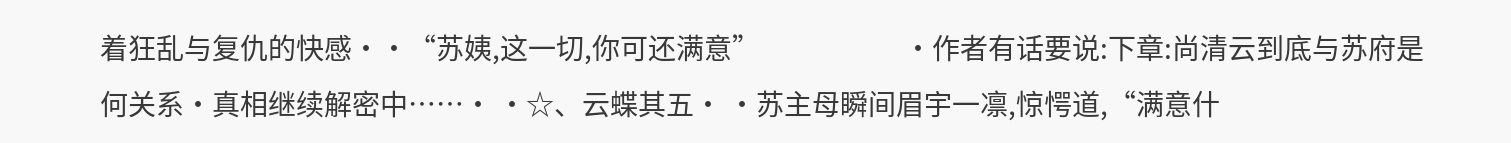着狂乱与复仇的快感··“苏姨,这一切,你可还满意”                        ·作者有话要说:下章:尚清云到底与苏府是何关系·真相继续解密中……· ·☆、云蝶其五· ·苏主母瞬间眉宇一凛,惊愕道,“满意什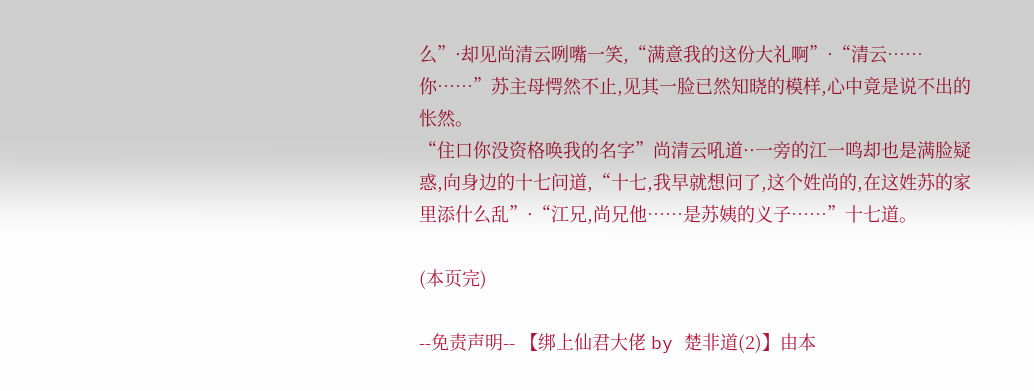么”·却见尚清云咧嘴一笑,“满意我的这份大礼啊”·“清云……你……”苏主母愕然不止,见其一脸已然知晓的模样,心中竟是说不出的怅然。
“住口你没资格唤我的名字”尚清云吼道··一旁的江一鸣却也是满脸疑惑,向身边的十七问道,“十七,我早就想问了,这个姓尚的,在这姓苏的家里添什么乱”·“江兄,尚兄他……是苏姨的义子……”十七道。

(本页完)

--免责声明-- 【绑上仙君大佬 by 楚非道(2)】由本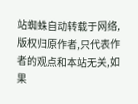站蜘蛛自动转载于网络,版权归原作者,只代表作者的观点和本站无关,如果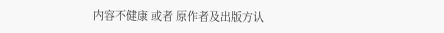内容不健康 或者 原作者及出版方认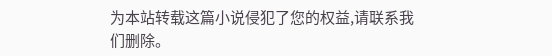为本站转载这篇小说侵犯了您的权益,请联系我们删除。